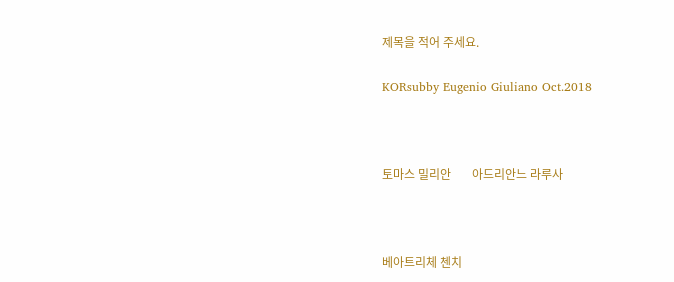제목을 적어 주세요.

KORsubby Eugenio Giuliano Oct.2018



토마스 밀리안       아드리안느 라루사



베아트리체 첸치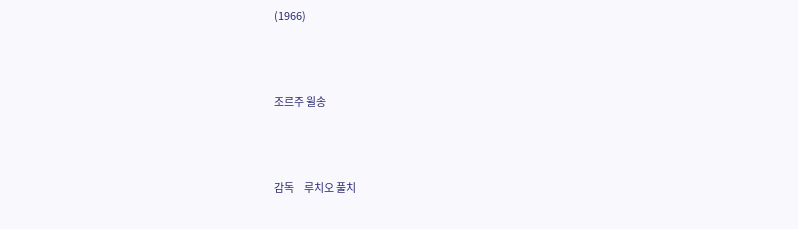(1966)



조르주 윌송



감독     루치오 풀치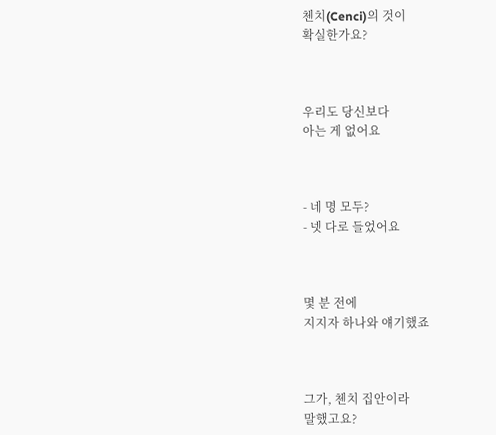첸치(Cenci)의 것이
확실한가요?



우리도 당신보다
아는 게 없어요



- 네 명 모두?
- 넷 다로 들었어요



몇 분 전에
지지자 하나와 얘기했죠



그가, 첸치 집안이라
말했고요?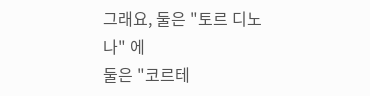그래요, 둘은 "토르 디노나" 에
둘은 "코르테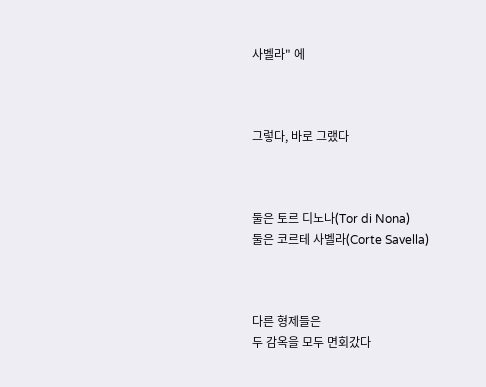사벨라" 에



그렇다, 바로 그랬다



둘은 토르 디노나(Tor di Nona)
둘은 코르테 사벨라(Corte Savella)



다른 형제들은
두 감옥을 모두 면회갔다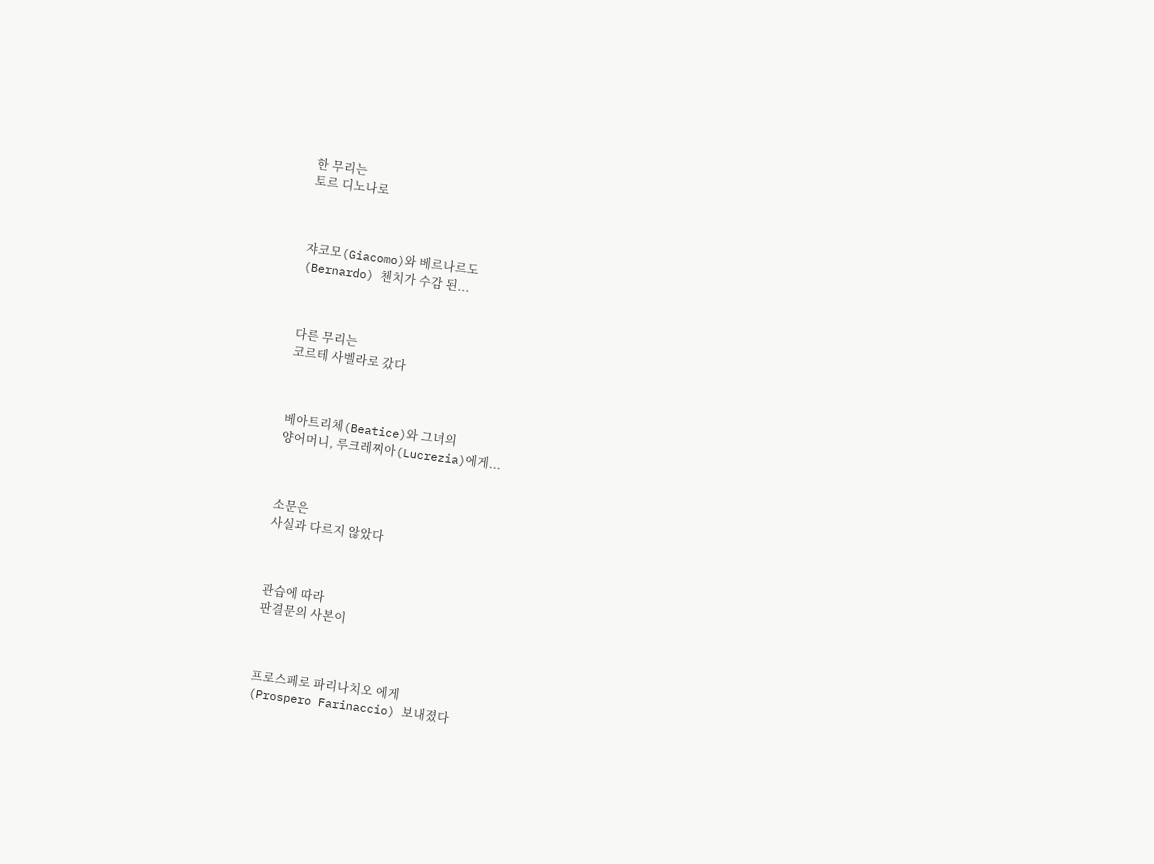한 무리는
토르 디노나로



쟈코모(Giacomo)와 베르나르도
(Bernardo) 첸치가 수감 된...



다른 무리는
코르테 사벨라로 갔다



베아트리체(Beatice)와 그녀의
양어머니, 루크레찌아(Lucrezia)에게...



소문은
사실과 다르지 않았다



관습에 따라
판결문의 사본이



프로스페로 파리나치오 에게
(Prospero Farinaccio) 보내졌다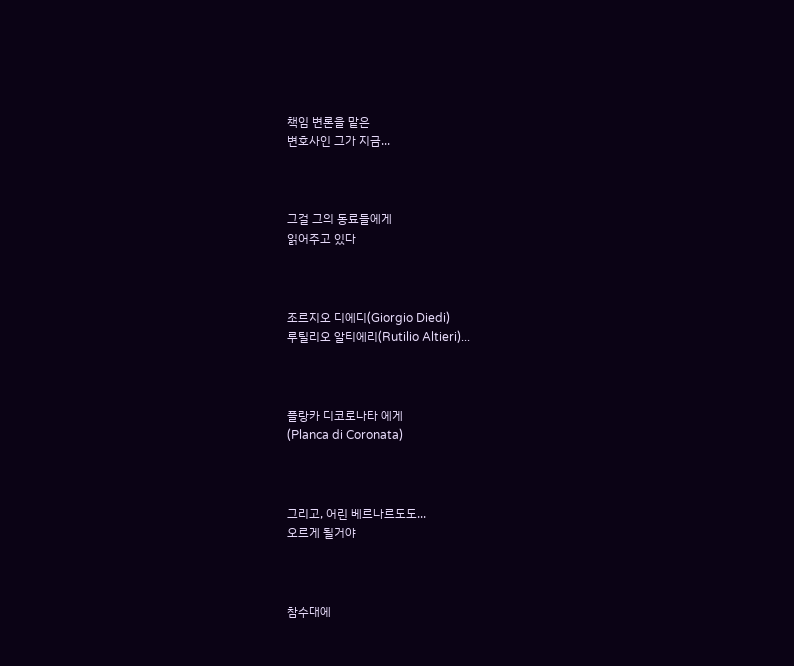책임 변론을 맡은
변호사인 그가 지금...



그걸 그의 동료들에게
읽어주고 있다



조르지오 디에디(Giorgio Diedi)
루틸리오 알티에리(Rutilio Altieri)...



플랑카 디코로나타 에게
(Planca di Coronata)



그리고, 어린 베르나르도도...
오르게 될거야



참수대에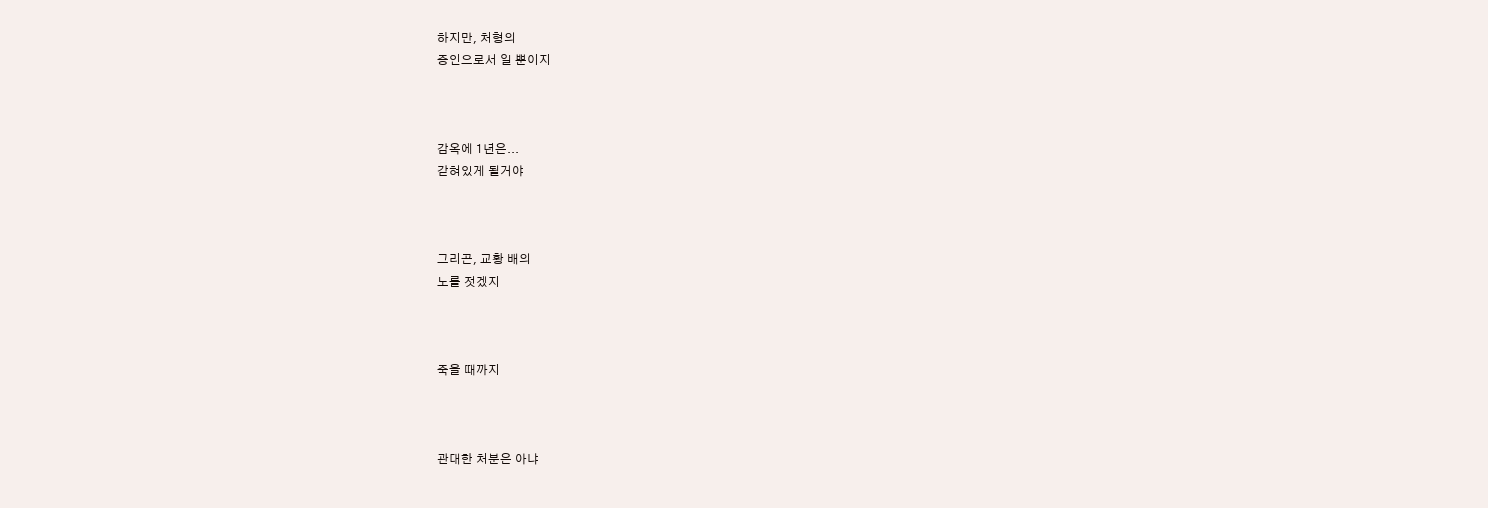하지만, 처형의
증인으로서 일 뿐이지



감옥에 1년은...
갇혀있게 될거야



그리곤, 교황 배의
노를 젓겠지



죽을 때까지



관대한 처분은 아냐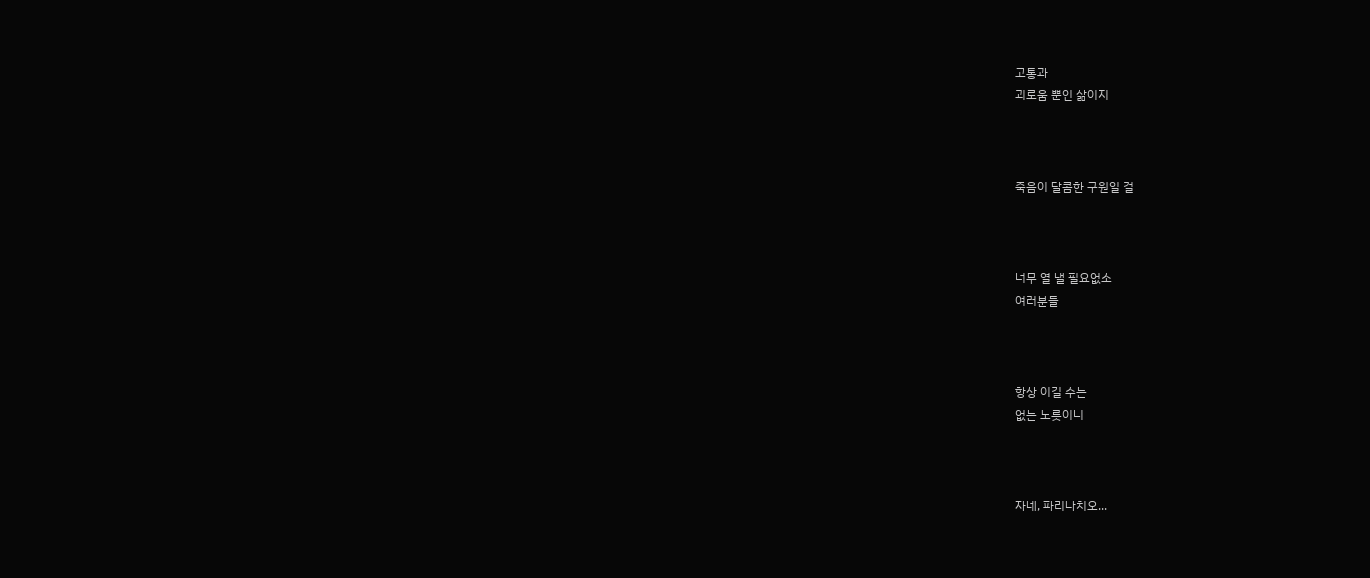고통과
괴로움 뿐인 삶이지



죽음이 달콤한 구원일 걸



너무 열 낼 필요없소
여러분들



항상 이길 수는
없는 노릇이니



자네, 파리나치오...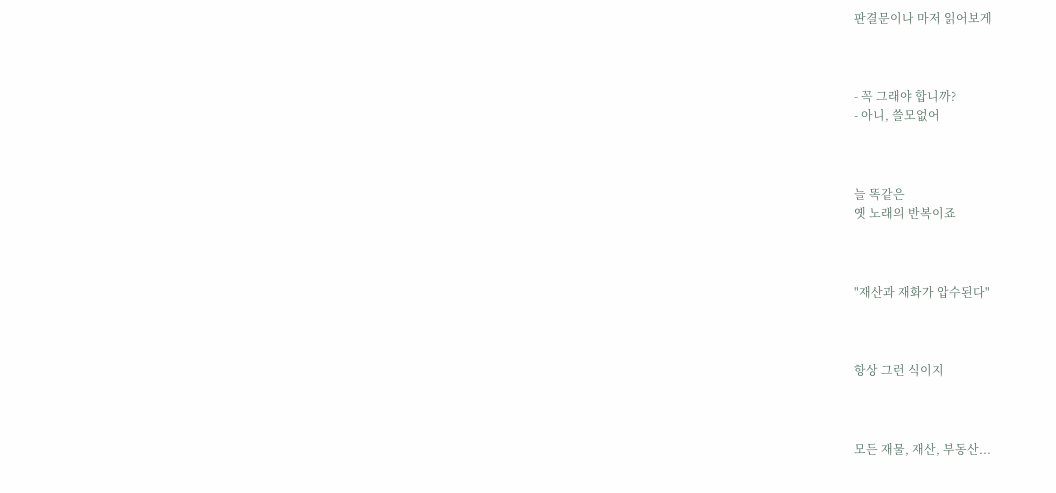판결문이나 마저 읽어보게



- 꼭 그래야 합니까?
- 아니, 쓸모없어



늘 똑같은
옛 노래의 반복이죠



"재산과 재화가 압수된다"



항상 그런 식이지



모든 재물, 재산, 부동산...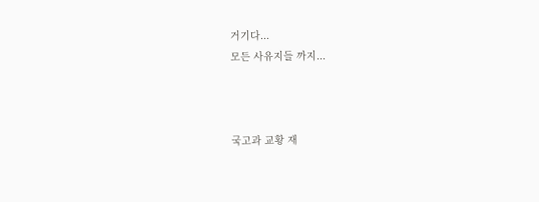거기다...
모든 사유지들 까지...



국고과 교황 재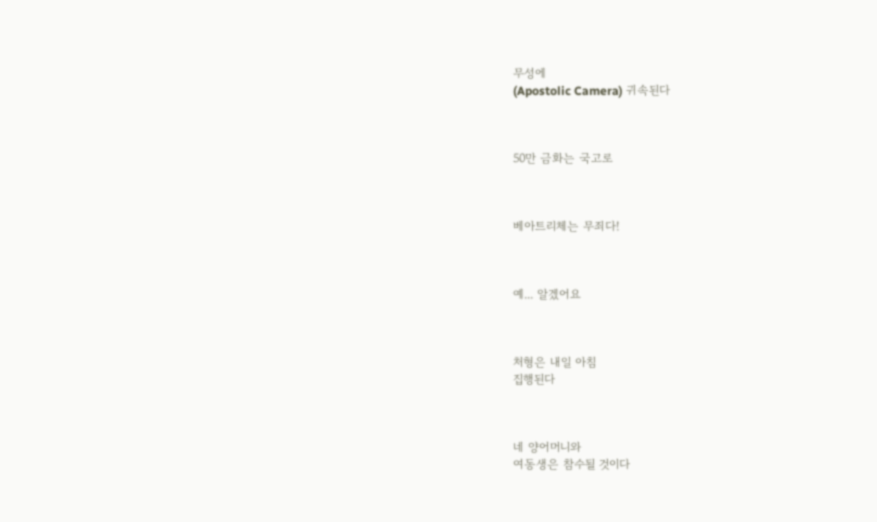무성에
(Apostolic Camera) 귀속된다



50만 금화는 국고로



베아트리체는 무죄다!



예... 알겠어요



처형은 내일 아침
집행된다



네 양어머니와
여동생은 참수될 것이다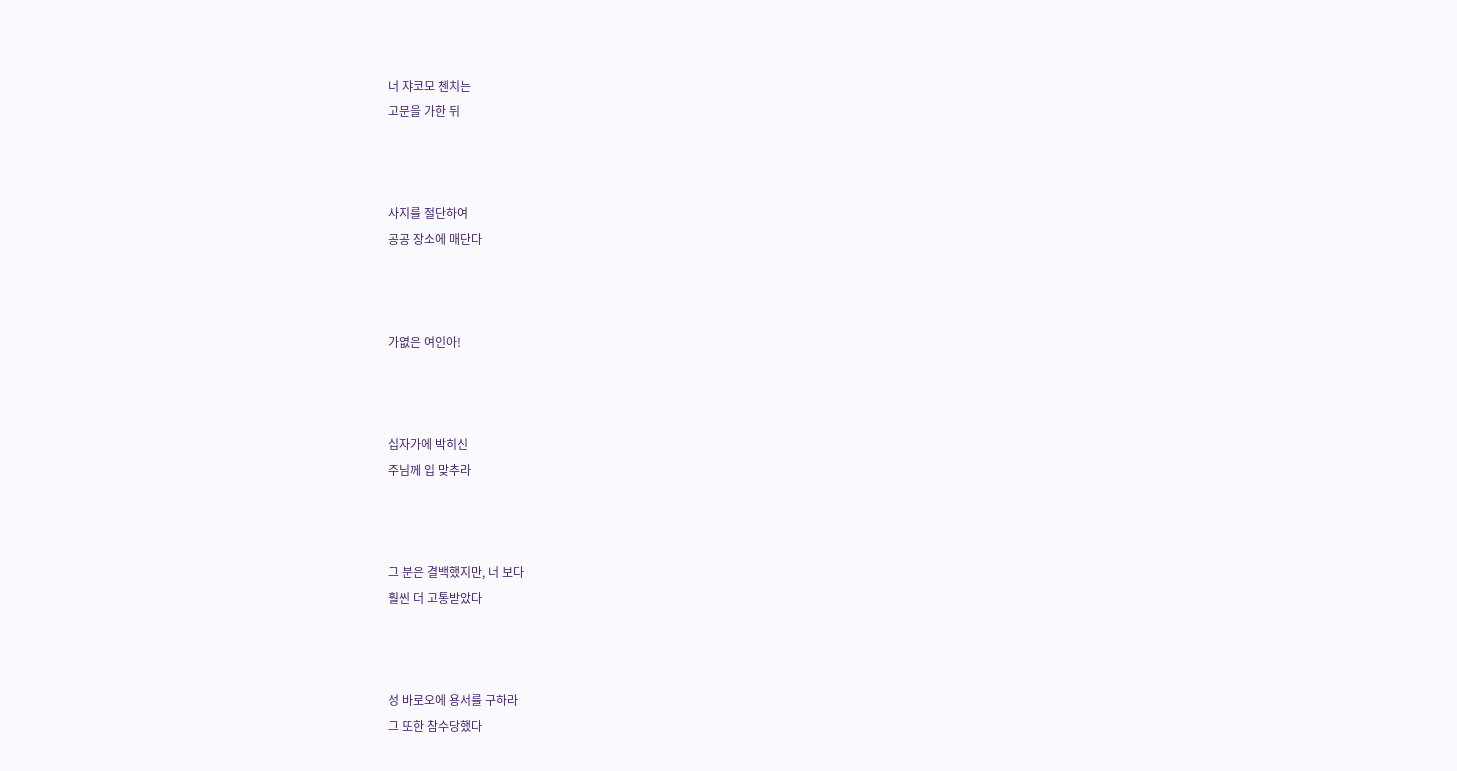너 쟈코모 첸치는
고문을 가한 뒤



사지를 절단하여
공공 장소에 매단다



가엾은 여인아!



십자가에 박히신
주님께 입 맞추라



그 분은 결백했지만, 너 보다
훨씬 더 고통받았다



성 바로오에 용서를 구하라
그 또한 참수당했다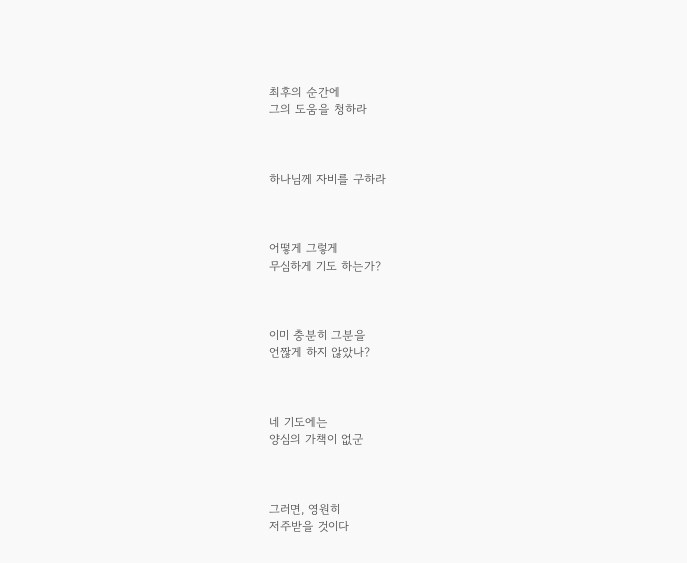최후의 순간에
그의 도움을 청하라



하나님께 자비를 구하라



어떻게 그렇게
무심하게 기도 하는가?



이미 충분히 그분을
언짢게 하지 않았나?



네 기도에는
양심의 가책이 없군



그러면, 영원히
저주받을 것이다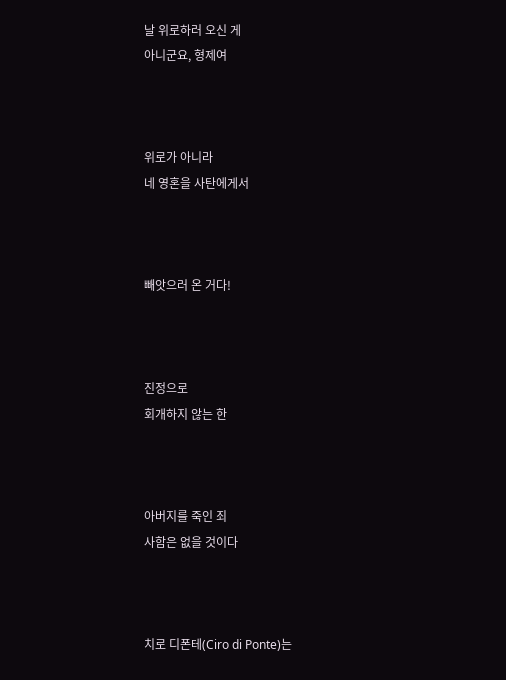날 위로하러 오신 게
아니군요, 형제여



위로가 아니라
네 영혼을 사탄에게서



빼앗으러 온 거다!



진정으로
회개하지 않는 한



아버지를 죽인 죄
사함은 없을 것이다



치로 디폰테(Ciro di Ponte)는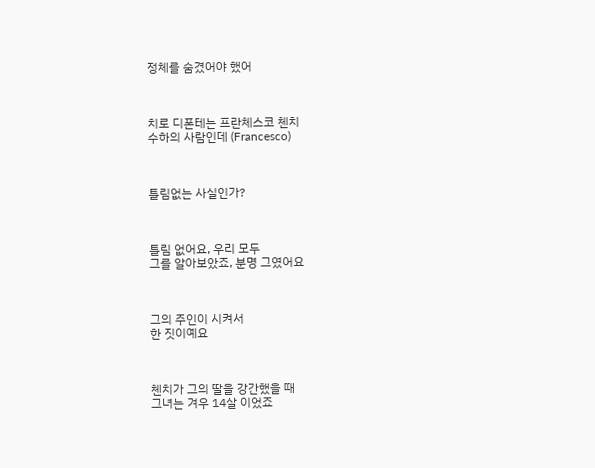정체를 숨겼어야 했어



치로 디폰테는 프란체스코 첸치
수하의 사람인데 (Francesco)



틀림없는 사실인가?



틀림 없어요, 우리 모두
그를 알아보았죠, 분명 그였어요



그의 주인이 시켜서
한 짓이예요



첸치가 그의 딸을 강간했을 때
그녀는 겨우 14살 이었죠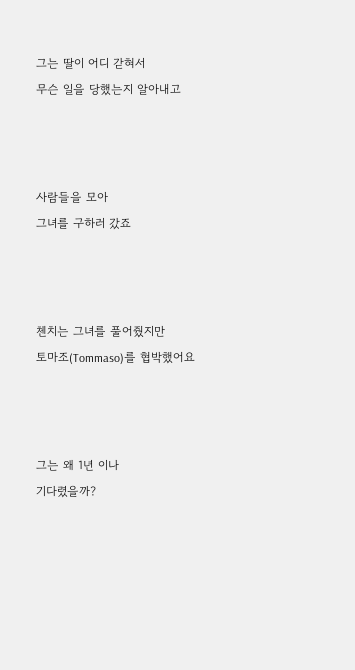그는 딸이 어디 갇혀서
무슨 일을 당했는지 알아내고



사람들을 모아
그녀를 구하러 갔죠



첸치는 그녀를 풀어줬지만
토마조(Tommaso)를 협박했어요



그는 왜 1년 이나
기다렸을까?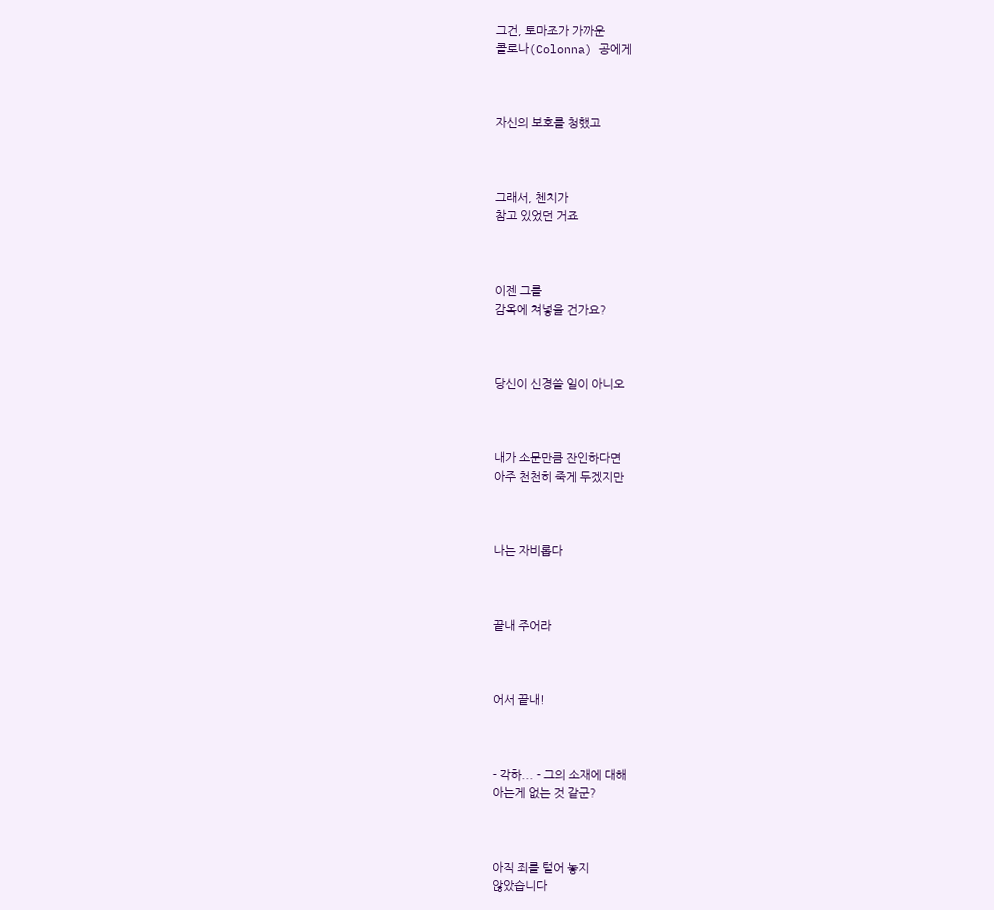그건, 토마조가 가까운
콜로나(Colonna) 공에게



자신의 보호를 청했고



그래서, 첸치가
참고 있었던 거죠



이젠 그를
감옥에 쳐넣을 건가요?



당신이 신경쓸 일이 아니오



내가 소문만큼 잔인하다면
아주 천천히 죽게 두겠지만



나는 자비롭다



끝내 주어라



어서 끝내!



- 각하... - 그의 소재에 대해
아는게 없는 것 같군?



아직 죄를 털어 놓지
않았습니다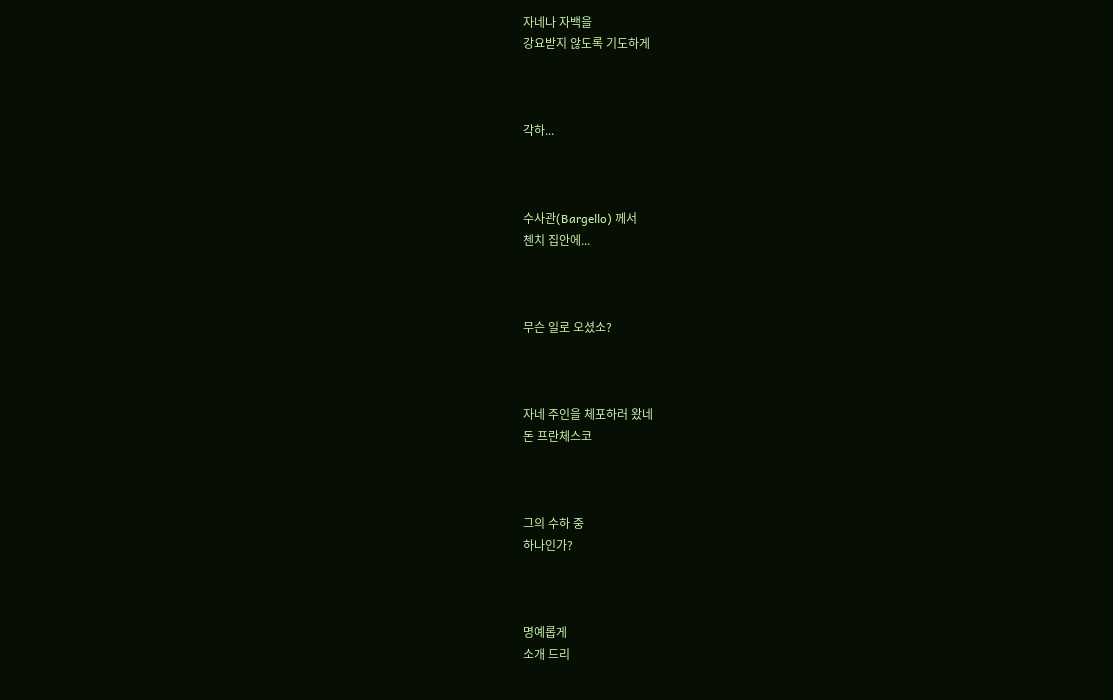자네나 자백을
강요받지 않도록 기도하게



각하...



수사관(Bargello) 께서
첸치 집안에...



무슨 일로 오셨소?



자네 주인을 체포하러 왔네
돈 프란체스코



그의 수하 중
하나인가?



명예롭게
소개 드리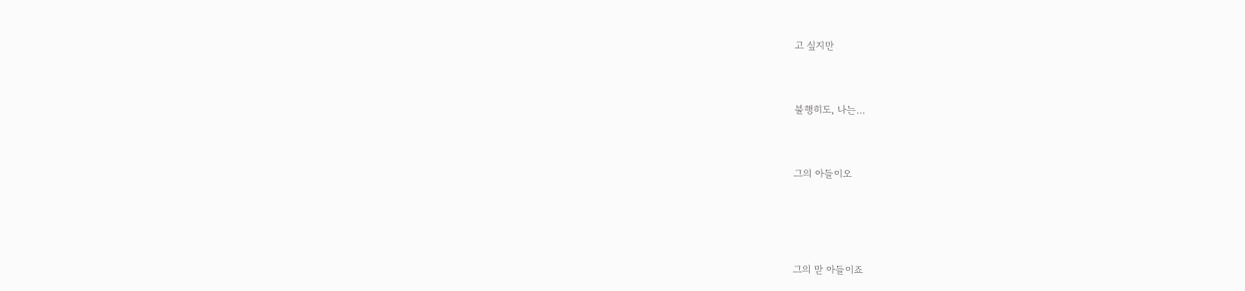고 싶지만



불행히도, 나는...



그의 아들이오





그의 맏 아들이죠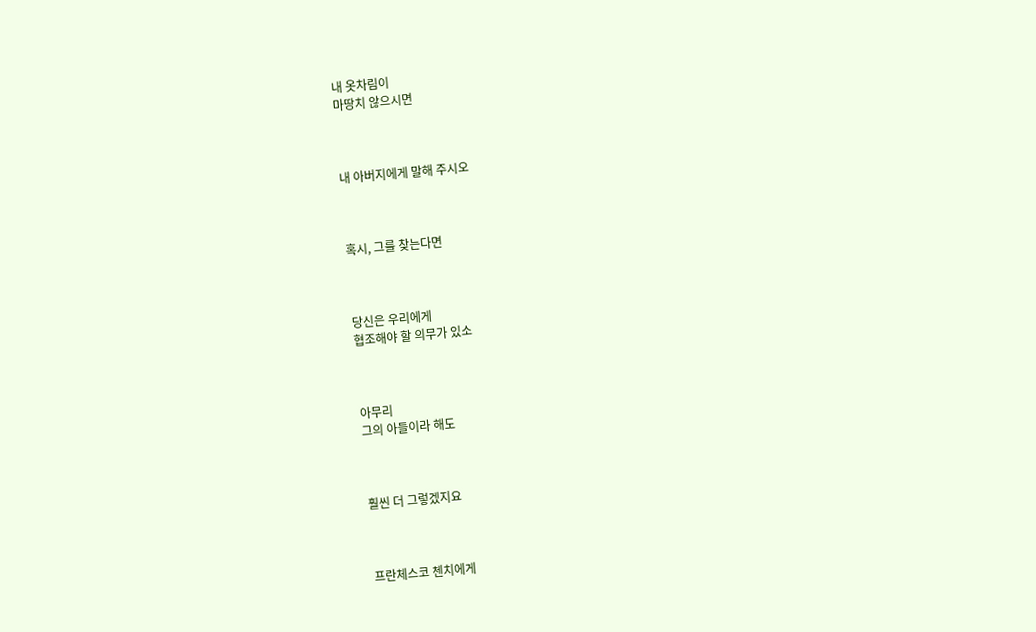내 옷차림이
마땅치 않으시면



내 아버지에게 말해 주시오



혹시, 그를 찾는다면



당신은 우리에게
협조해야 할 의무가 있소



아무리
그의 아들이라 해도



훨씬 더 그렇겠지요



프란체스코 첸치에게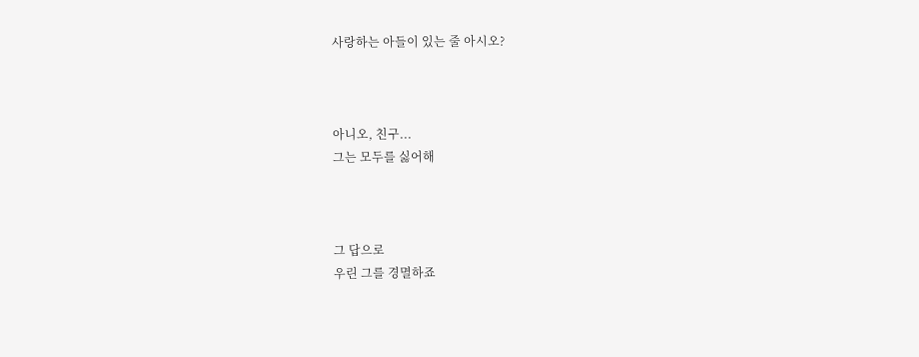사랑하는 아들이 있는 줄 아시오?



아니오, 친구...
그는 모두를 싫어해



그 답으로
우린 그를 경멸하죠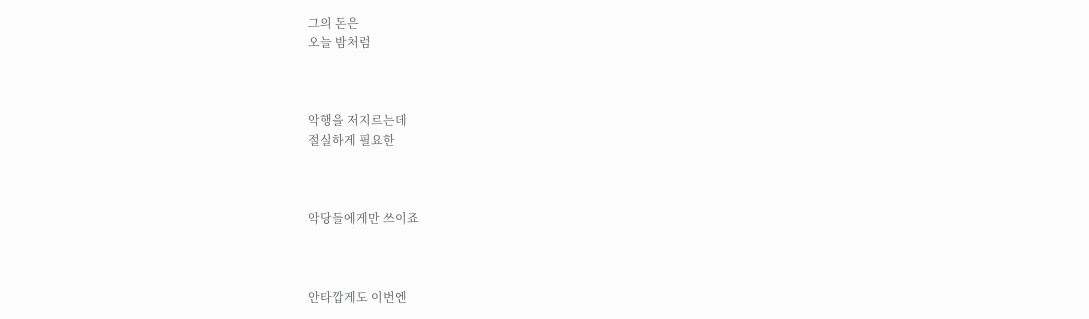그의 돈은
오늘 밤처럼



악행을 저지르는데
절실하게 필요한



악당들에게만 쓰이죠



안타깝게도 이번엔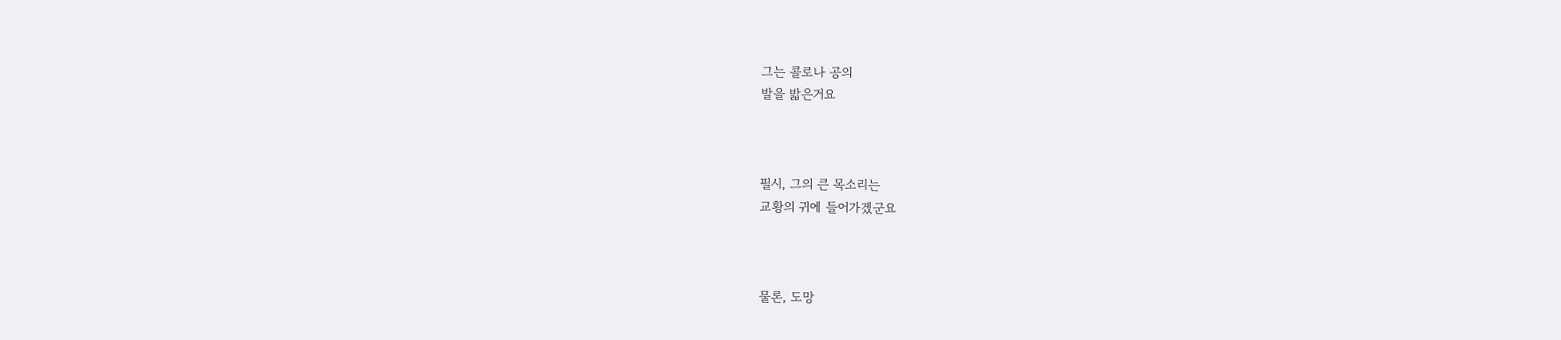그는 콜로나 공의
발을 밟은거요



필시, 그의 큰 목소리는
교황의 귀에 들어가겠군요



물론, 도망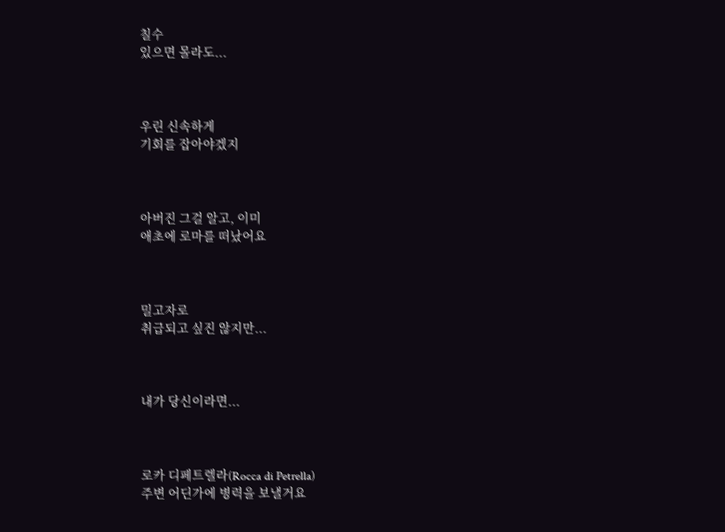칠수
있으면 몰라도...



우린 신속하게
기회를 잡아야겠지



아버진 그걸 알고, 이미
애초에 로마를 떠났어요



밀고자로
취급되고 싶진 않지만...



내가 당신이라면...



로카 디페트렐라(Rocca di Petrella)
주변 어딘가에 병력을 보낼거요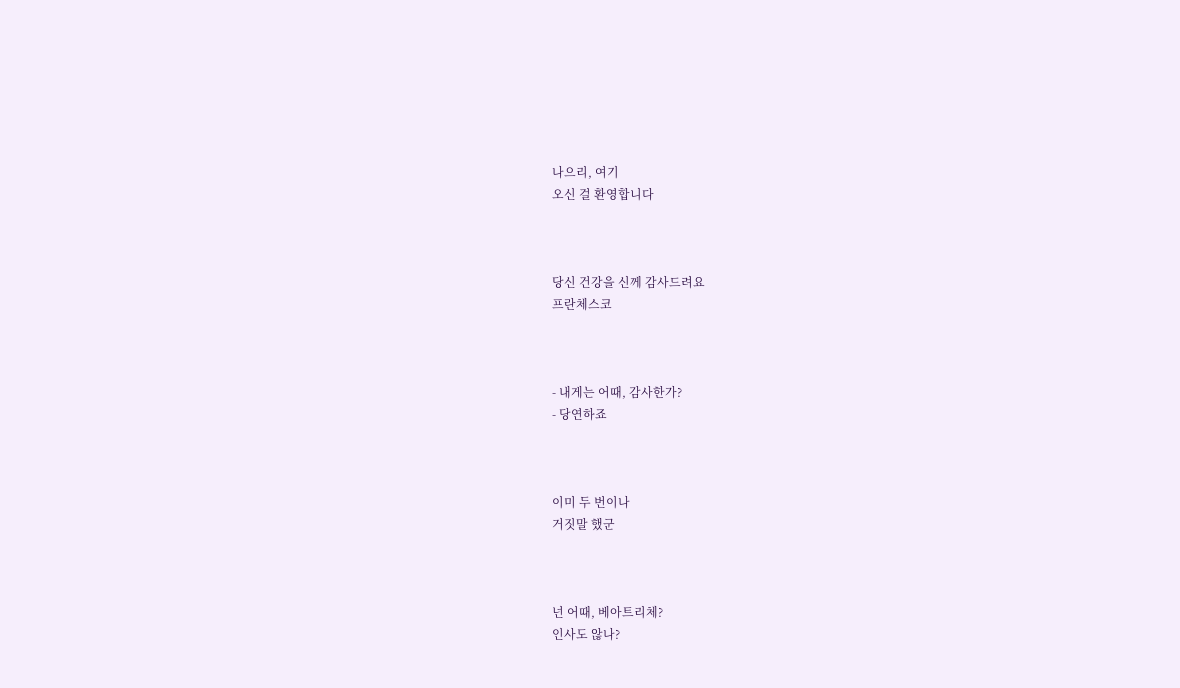나으리, 여기
오신 걸 환영합니다



당신 건강을 신께 감사드려요
프란체스코



- 내게는 어때, 감사한가?
- 당연하죠



이미 두 번이나
거짓말 했군



넌 어때, 베아트리체?
인사도 않나?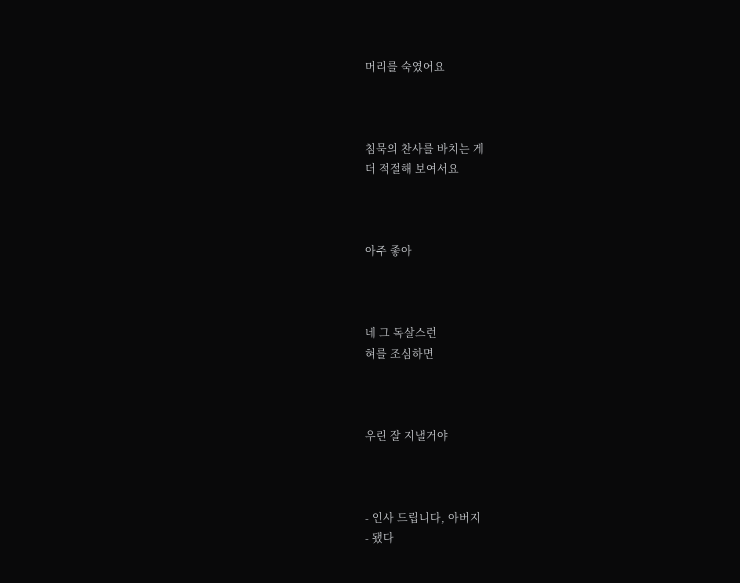머리를 숙였어요



침묵의 찬사를 바치는 게
더 적절해 보여서요



아주 좋아



네 그 독살스런
혀를 조심하면



우린 잘 지낼거야



- 인사 드립니다, 아버지
- 됐다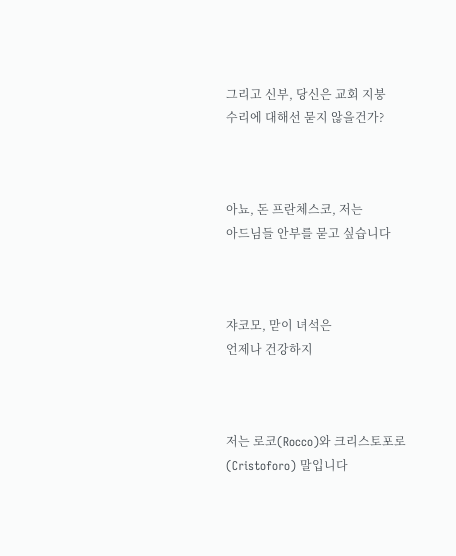그리고 신부, 당신은 교회 지붕
수리에 대해선 묻지 않을건가?



아뇨, 돈 프란체스코, 저는
아드님들 안부를 묻고 싶습니다



쟈코모, 맏이 녀석은
언제나 건강하지



저는 로코(Rocco)와 크리스토포로
(Cristoforo) 말입니다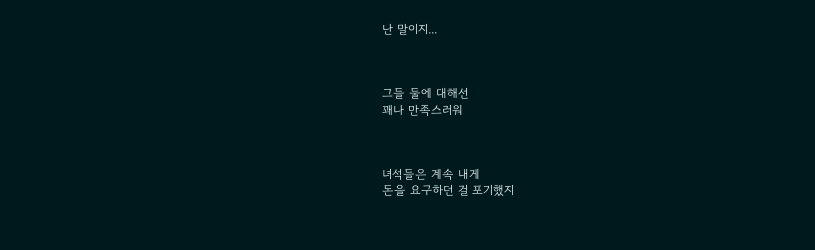난 말이지...



그들 둘에 대해선
꽤나 만족스러워



녀석들은 계속 내게
돈을 요구하던 걸 포기했지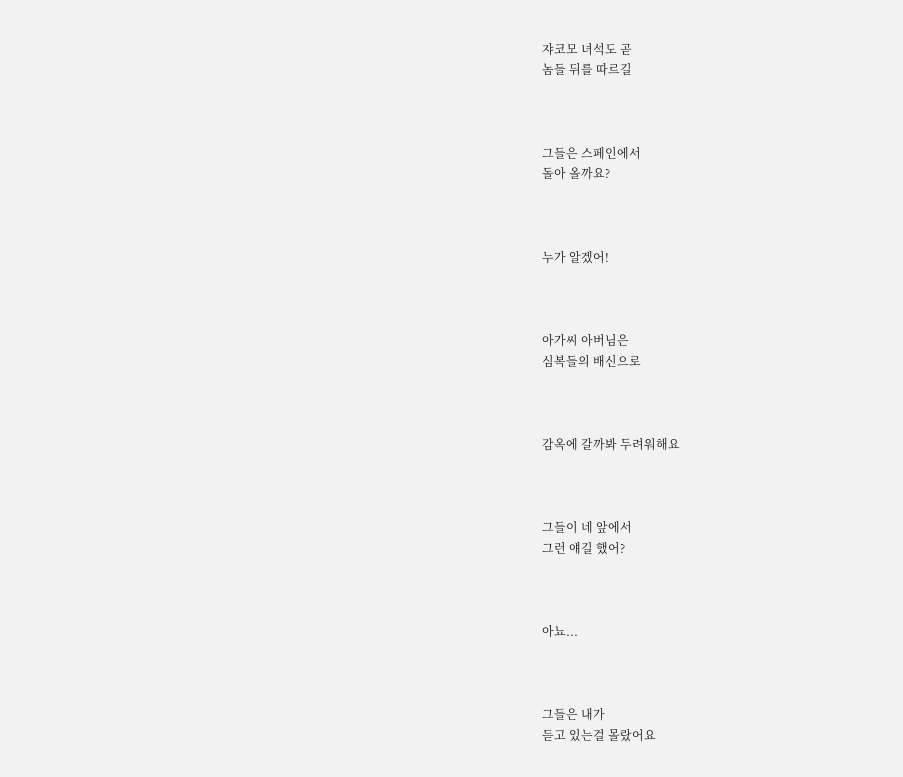쟈코모 녀석도 곧
놈들 뒤를 따르길



그들은 스페인에서
돌아 올까요?



누가 알겠어!



아가씨 아버님은
심복들의 배신으로



감옥에 갈까봐 두려워해요



그들이 네 앞에서
그런 얘길 했어?



아뇨...



그들은 내가
듣고 있는걸 몰랐어요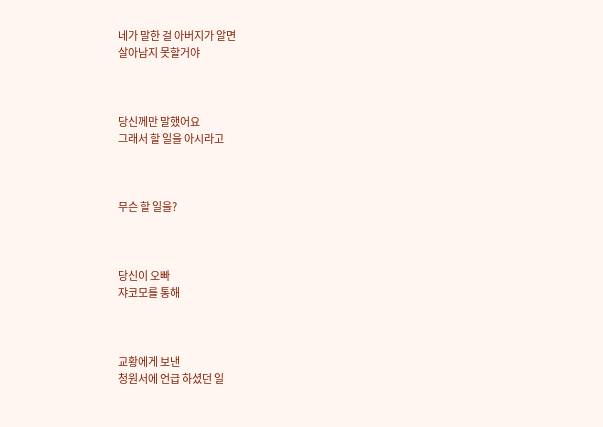네가 말한 걸 아버지가 알면
살아남지 못할거야



당신께만 말했어요
그래서 할 일을 아시라고



무슨 할 일을?



당신이 오빠
쟈코모를 통해



교황에게 보낸
청원서에 언급 하셨던 일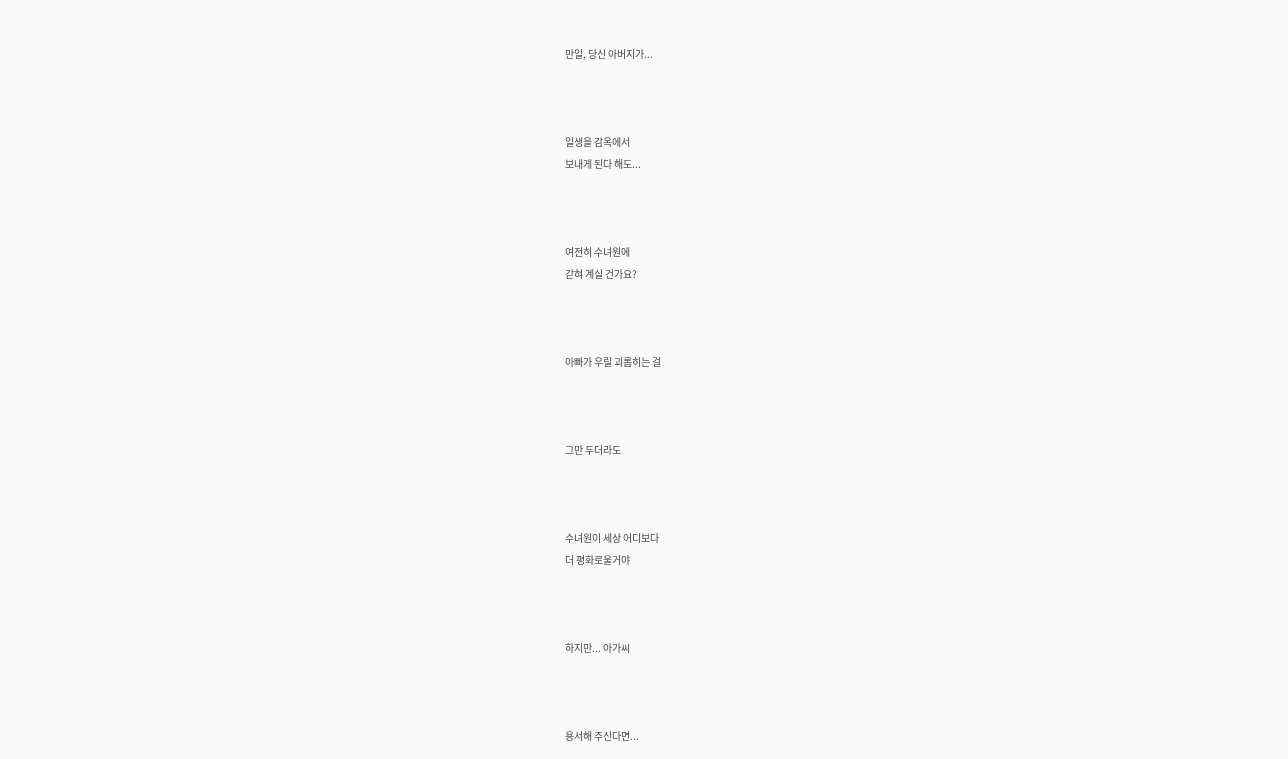만일, 당신 아버지가...



일생을 감옥에서
보내게 된다 해도...



여전히 수녀원에
갇혀 계실 건가요?



아빠가 우릴 괴롭히는 걸



그만 두더라도



수녀원이 세상 어디보다
더 평화로울거야



하지만... 아가씨



용서해 주신다면...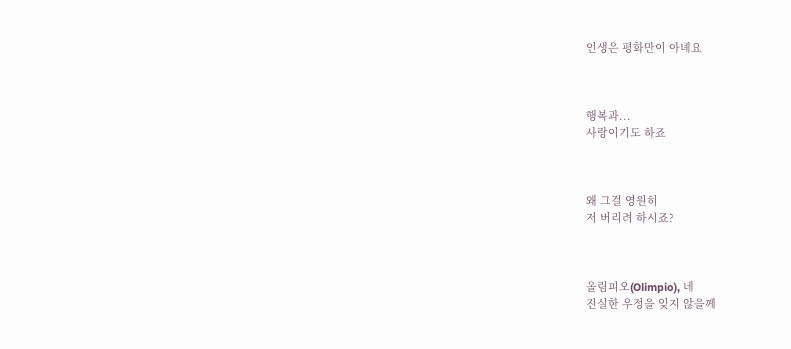인생은 평화만이 아녜요



행복과...
사랑이기도 하죠



왜 그걸 영원히
저 버리려 하시죠?



올림피오(Olimpio), 네
진실한 우정을 잊지 않을께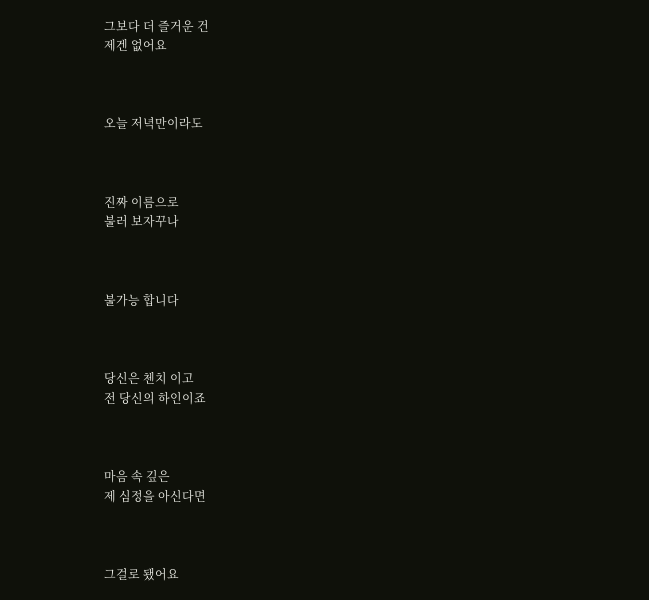그보다 더 즐거운 건
제겐 없어요



오늘 저녁만이라도



진짜 이름으로
불러 보자꾸나



불가능 합니다



당신은 첸치 이고
전 당신의 하인이죠



마음 속 깊은
제 심정을 아신다면



그걸로 됐어요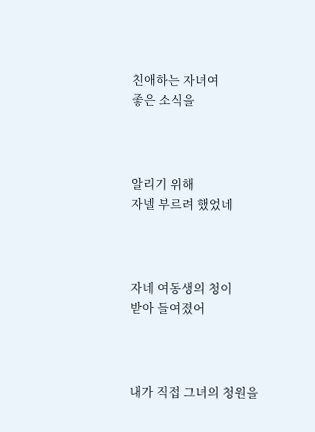친애하는 자녀여
좋은 소식을



알리기 위해
자넬 부르려 했었네



자네 여동생의 청이
받아 들여졌어



내가 직접 그녀의 청원을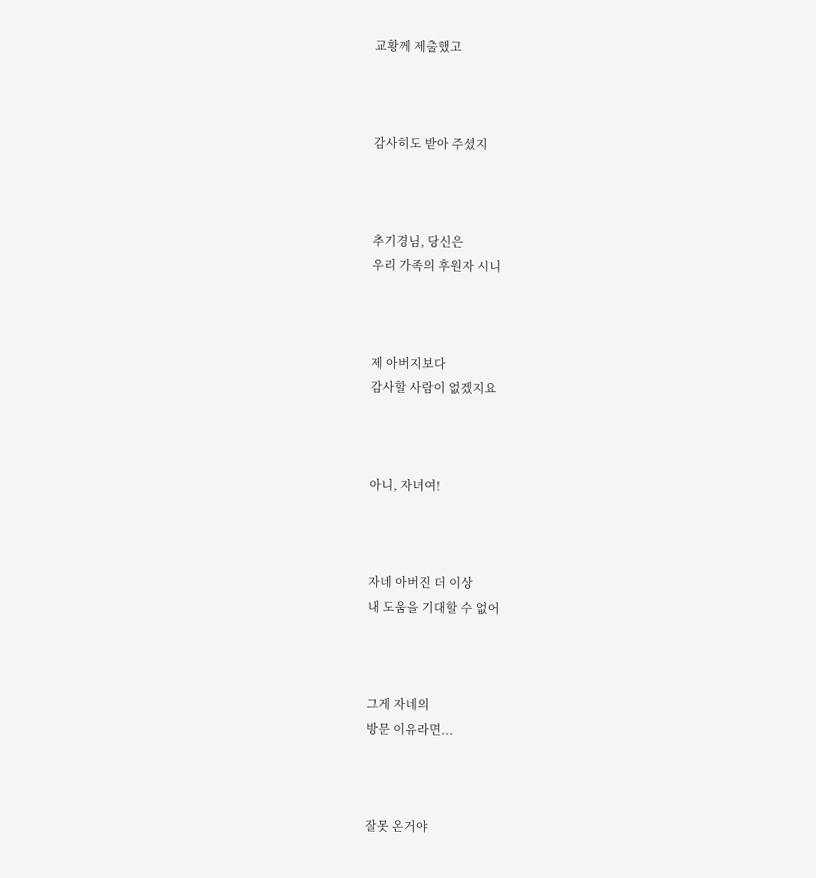교황께 제출했고



감사히도 받아 주셨지



추기경님, 당신은
우리 가족의 후원자 시니



제 아버지보다
감사할 사람이 없겠지요



아니, 자녀여!



자네 아버진 더 이상
내 도움을 기대할 수 없어



그게 자네의
방문 이유라면...



잘못 온거야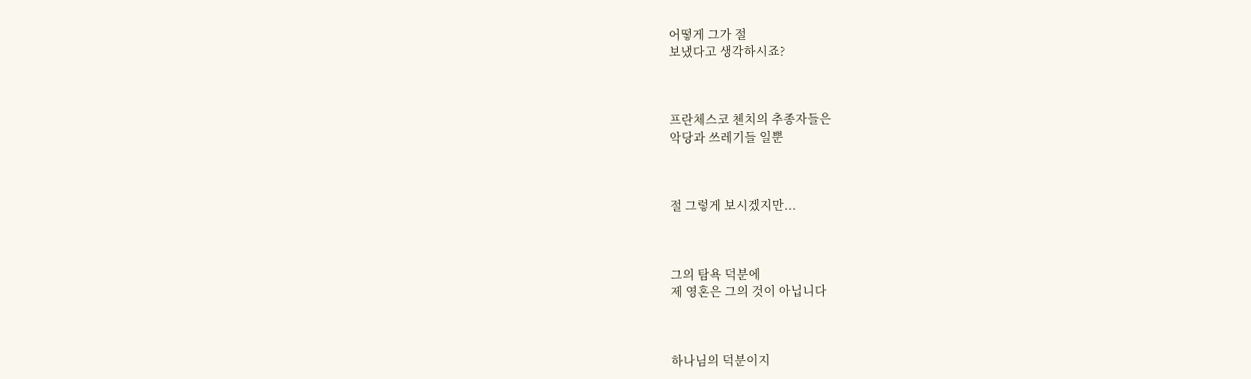어떻게 그가 절
보냈다고 생각하시죠?



프란체스코 첸치의 추종자들은
악당과 쓰레기들 일뿐



절 그렇게 보시겠지만...



그의 탐욕 덕분에
제 영혼은 그의 것이 아닙니다



하나님의 덕분이지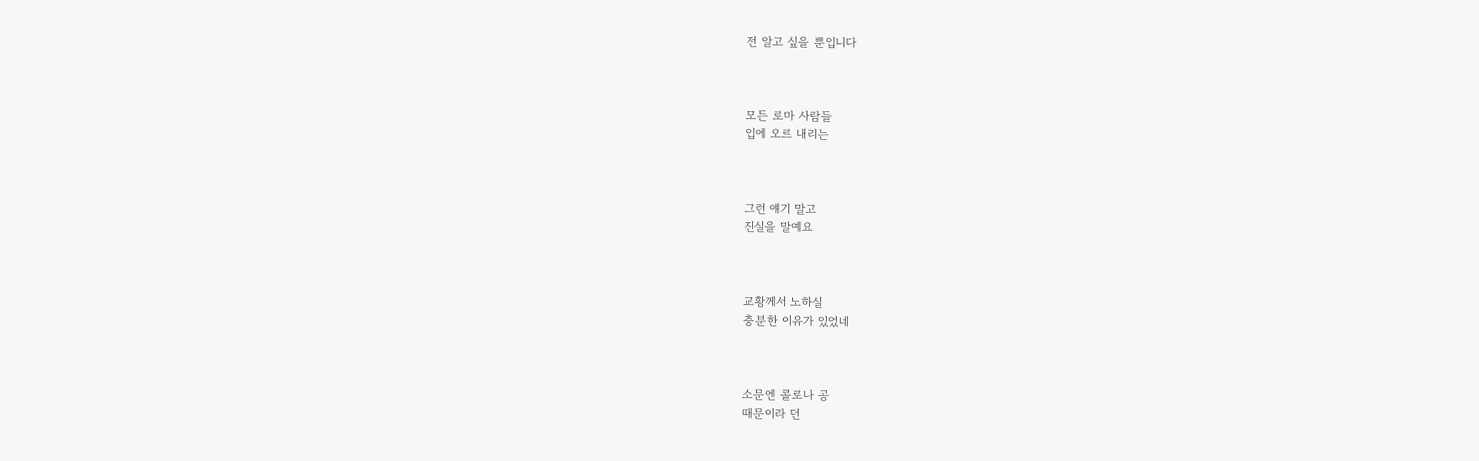전 알고 싶을 뿐입니다



모든 로마 사람들
입에 오르 내리는



그런 얘기 말고
진실을 말예요



교황께서 노하실
충분한 이유가 있었네



소문엔 콜로나 공
때문이라 던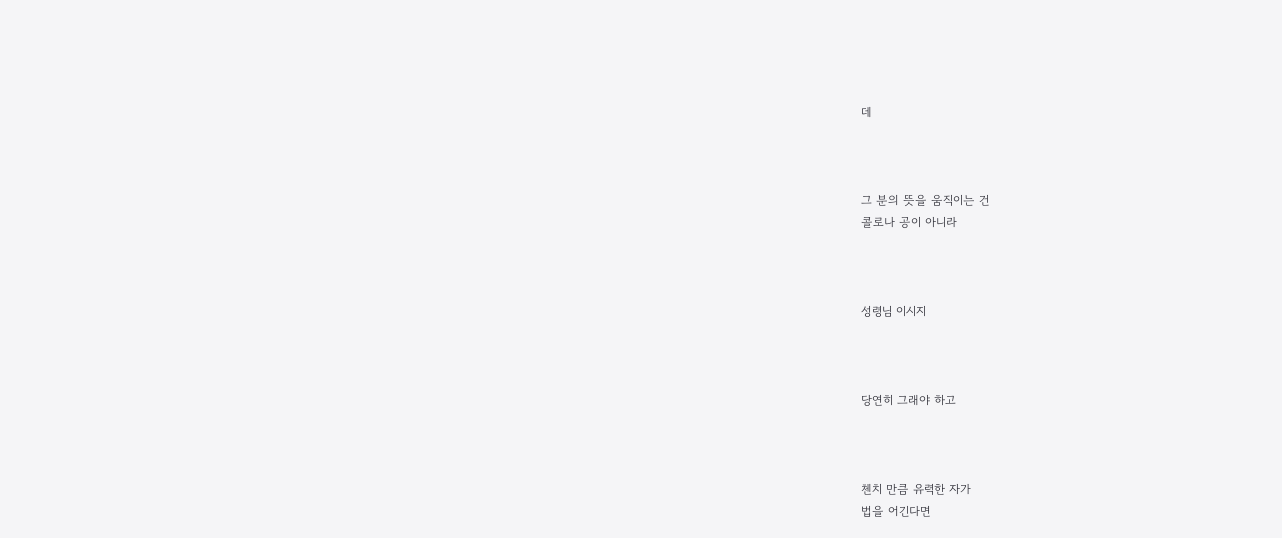데



그 분의 뜻을 움직이는 건
콜로나 공이 아니라



성령님 이시지



당연히 그래야 하고



첸치 만큼 유력한 자가
법을 어긴다면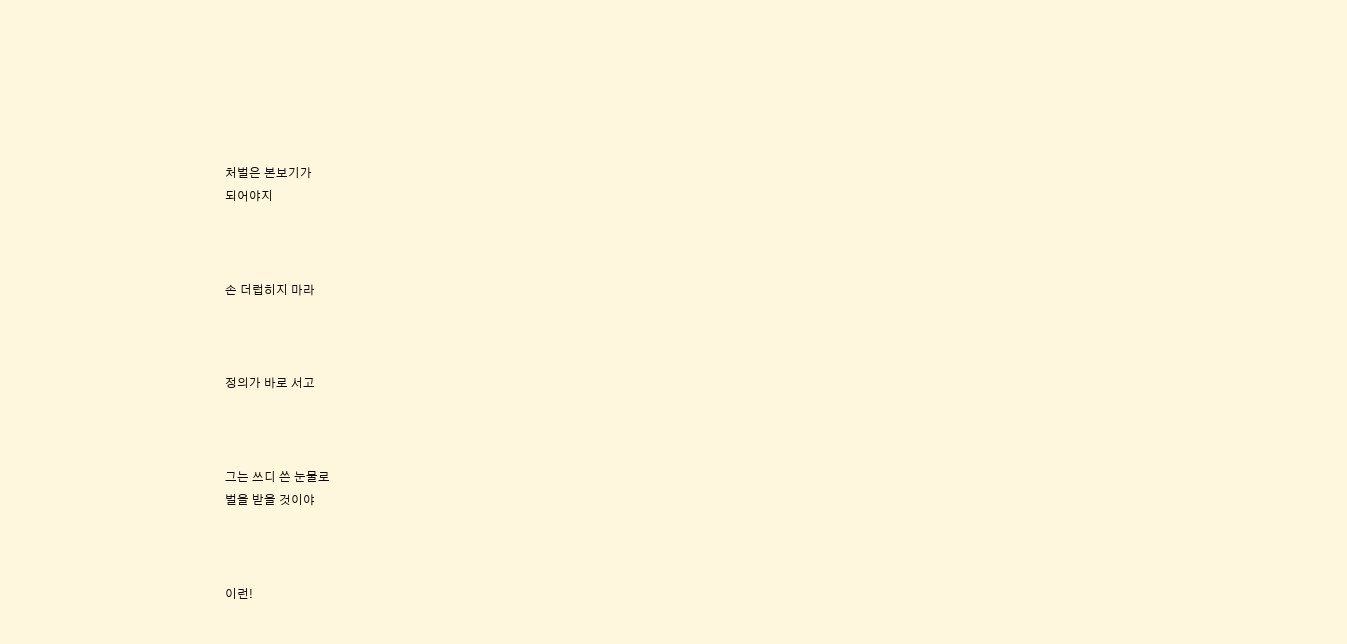처벌은 본보기가
되어야지



손 더럽히지 마라



정의가 바로 서고



그는 쓰디 쓴 눈물로
벌을 받을 것이야



이런!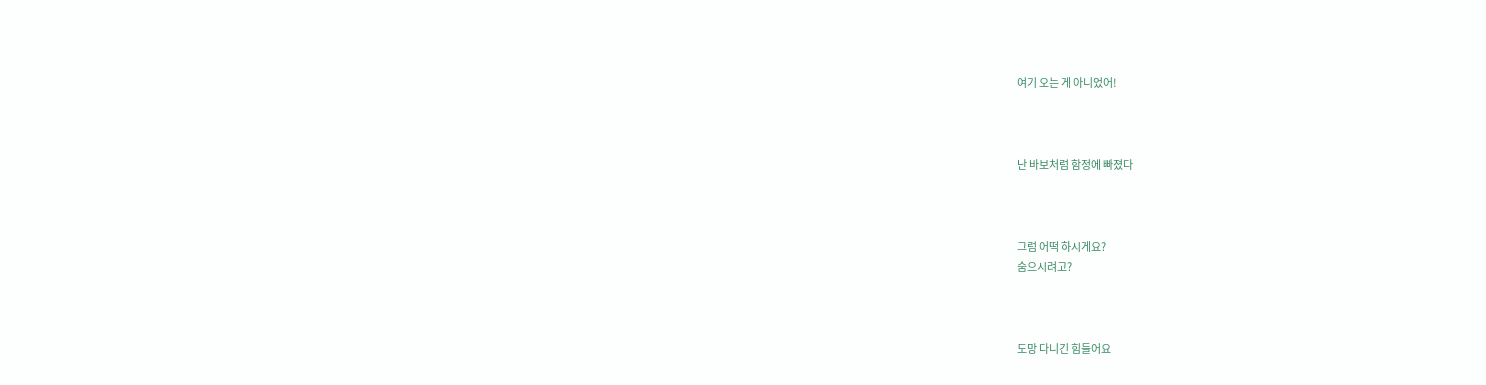여기 오는 게 아니었어!



난 바보처럼 함정에 빠졌다



그럼 어떡 하시게요?
숨으시려고?



도망 다니긴 힘들어요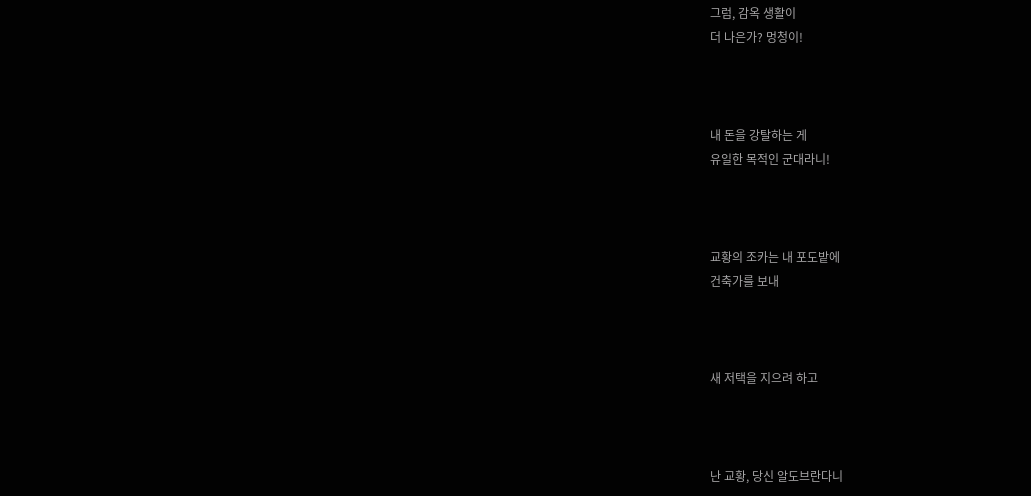그럼, 감옥 생활이
더 나은가? 멍청이!



내 돈을 강탈하는 게
유일한 목적인 군대라니!



교황의 조카는 내 포도밭에
건축가를 보내



새 저택을 지으려 하고



난 교황, 당신 알도브란다니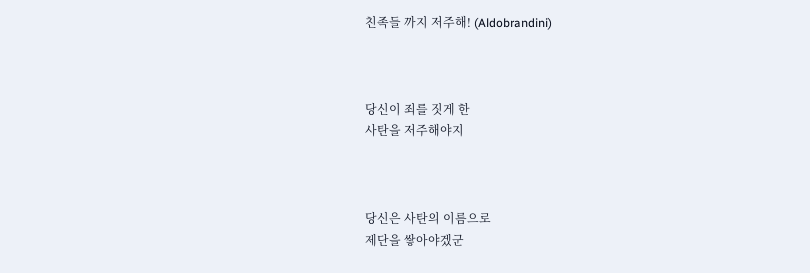친족들 까지 저주해! (Aldobrandini)



당신이 죄를 짓게 한
사탄을 저주해야지



당신은 사탄의 이름으로
제단을 쌓아야겠군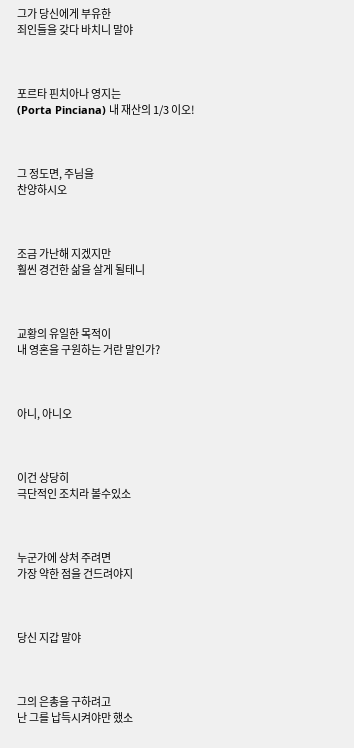그가 당신에게 부유한
죄인들을 갖다 바치니 말야



포르타 핀치아나 영지는
(Porta Pinciana) 내 재산의 1/3 이오!



그 정도면, 주님을
찬양하시오



조금 가난해 지겠지만
훨씬 경건한 삶을 살게 될테니



교황의 유일한 목적이
내 영혼을 구원하는 거란 말인가?



아니, 아니오



이건 상당히
극단적인 조치라 볼수있소



누군가에 상처 주려면
가장 약한 점을 건드려야지



당신 지갑 말야



그의 은총을 구하려고
난 그를 납득시켜야만 했소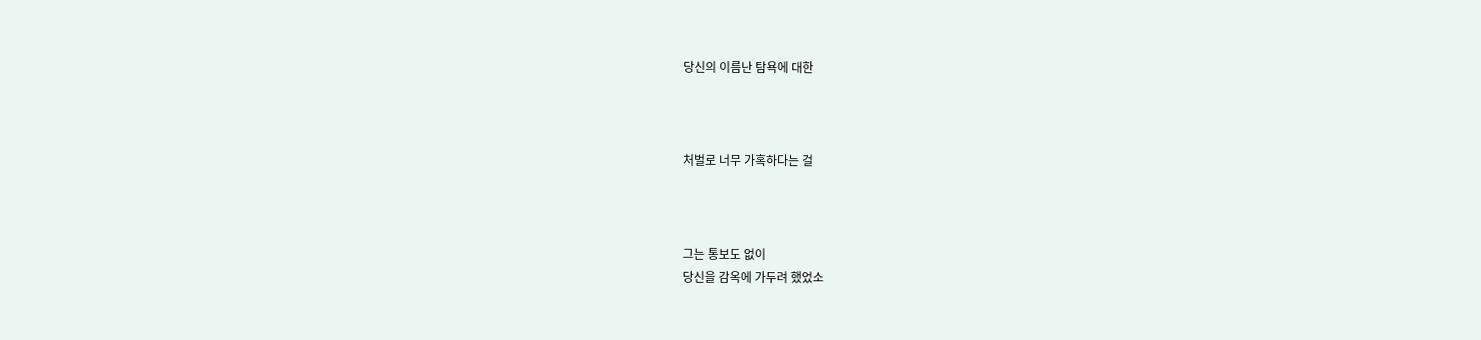당신의 이름난 탐욕에 대한



처벌로 너무 가혹하다는 걸



그는 통보도 없이
당신을 감옥에 가두려 했었소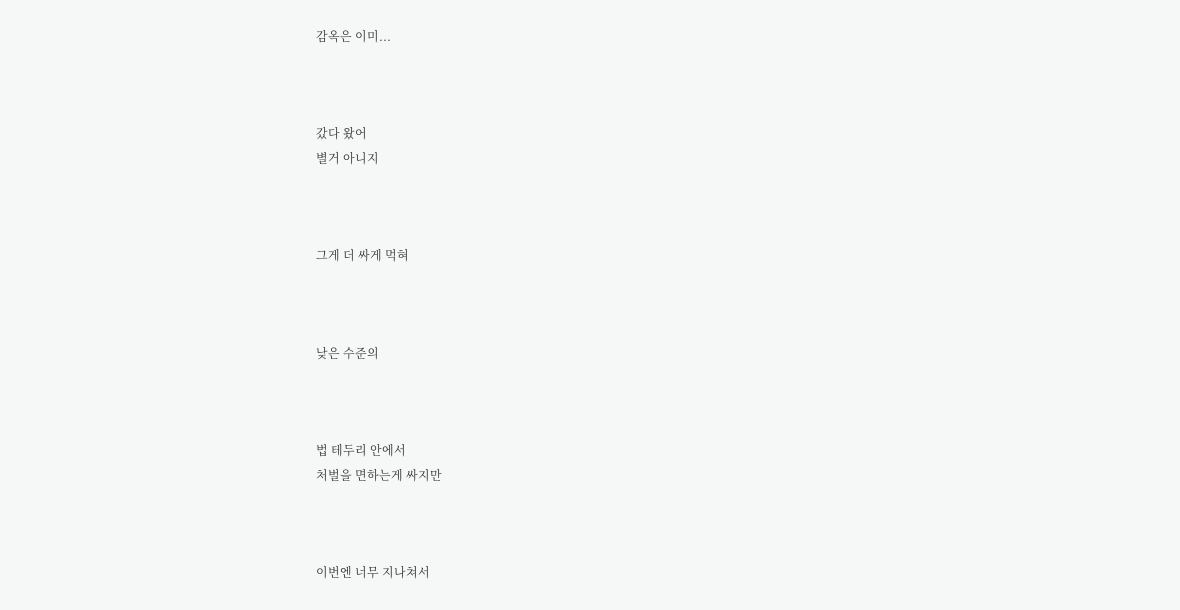감옥은 이미...



갔다 왔어
별거 아니지



그게 더 싸게 먹혀



낮은 수준의



법 테두리 안에서
처벌을 면하는게 싸지만



이번엔 너무 지나쳐서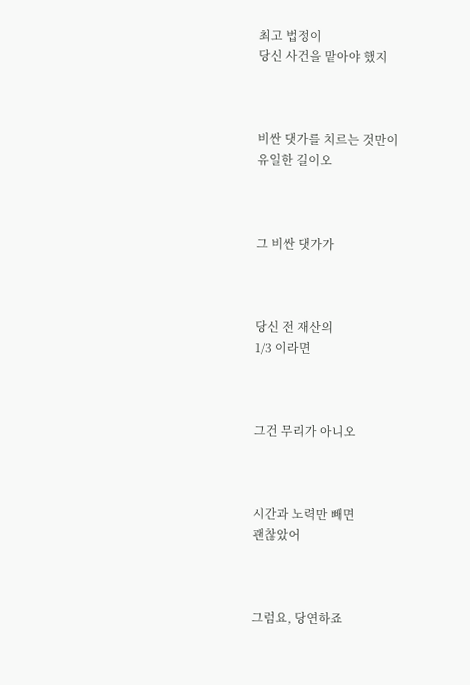최고 법정이
당신 사건을 맡아야 했지



비싼 댓가를 치르는 것만이
유일한 길이오



그 비싼 댓가가



당신 전 재산의
1/3 이라면



그건 무리가 아니오



시간과 노력만 빼면
괜찮았어



그럼요, 당연하죠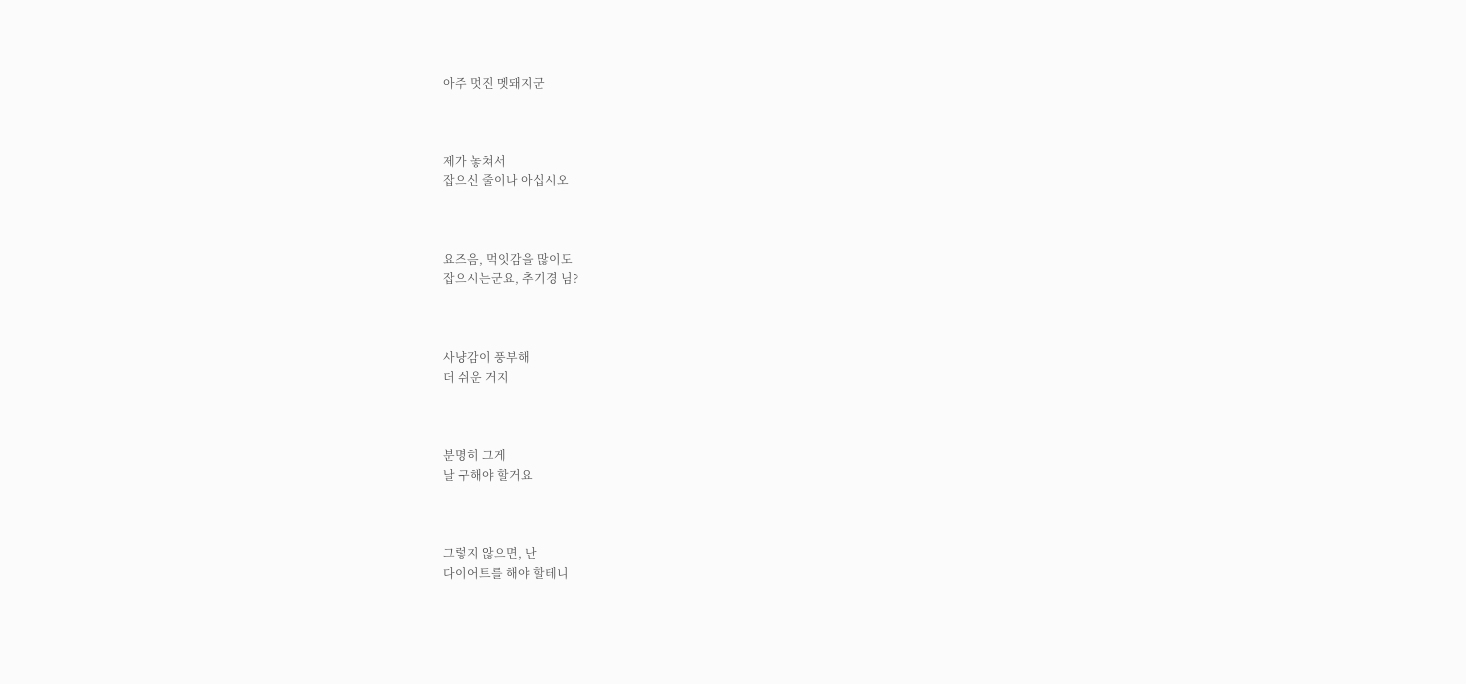아주 멋진 멧돼지군



제가 놓쳐서
잡으신 줄이나 아십시오



요즈음, 먹잇감을 많이도
잡으시는군요, 추기경 님?



사냥감이 풍부해
더 쉬운 거지



분명히 그게
날 구해야 할거요



그렇지 않으면, 난
다이어트를 해야 할테니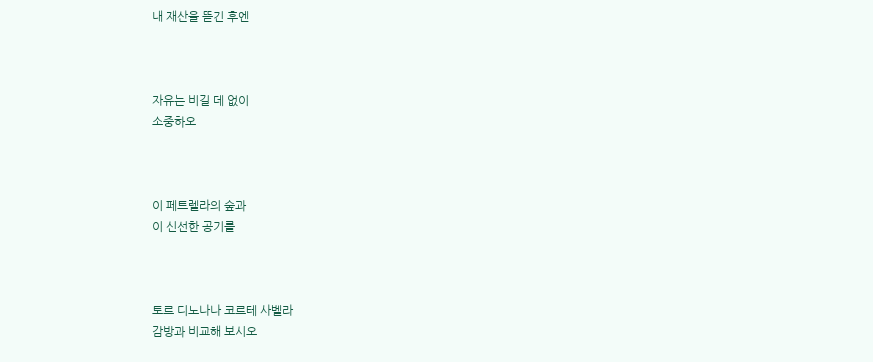내 재산을 뜯긴 후엔



자유는 비길 데 없이
소중하오



이 페트렐라의 숲과
이 신선한 공기를



토르 디노나나 코르테 사벨라
감방과 비교해 보시오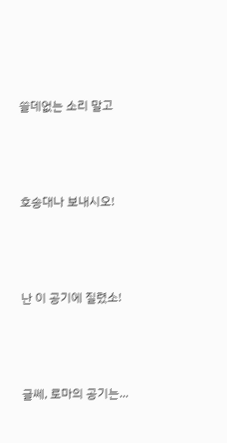쓸데없는 소리 말고



호송대나 보내시오!



난 이 공기에 질렸소!



글쎄, 로마의 공기는...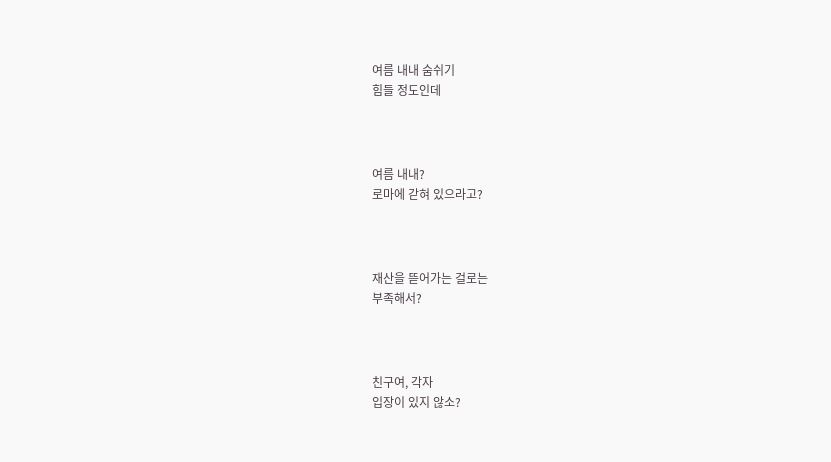여름 내내 숨쉬기
힘들 정도인데



여름 내내?
로마에 갇혀 있으라고?



재산을 뜯어가는 걸로는
부족해서?



친구여, 각자
입장이 있지 않소?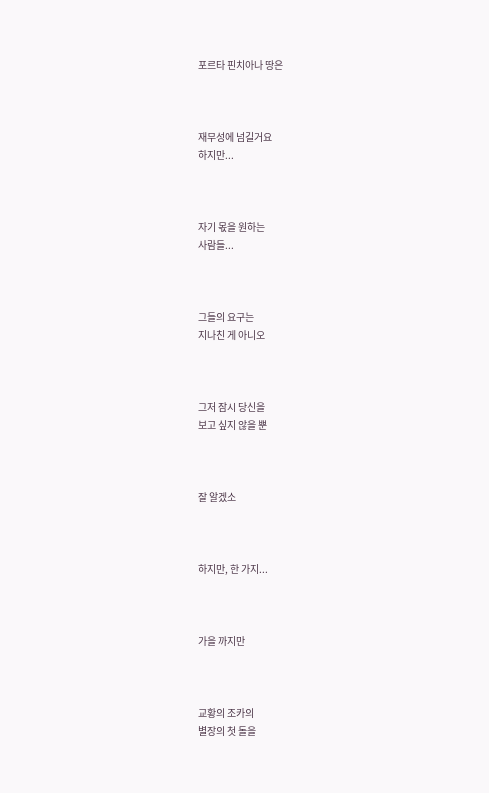포르타 핀치아나 땅은



재무성에 넘길거요
하지만...



자기 몫을 원하는
사람들...



그들의 요구는
지나친 게 아니오



그저 잠시 당신을
보고 싶지 않을 뿐



잘 알겠소



하지만, 한 가지...



가을 까지만



교황의 조카의
별장의 첫 돌을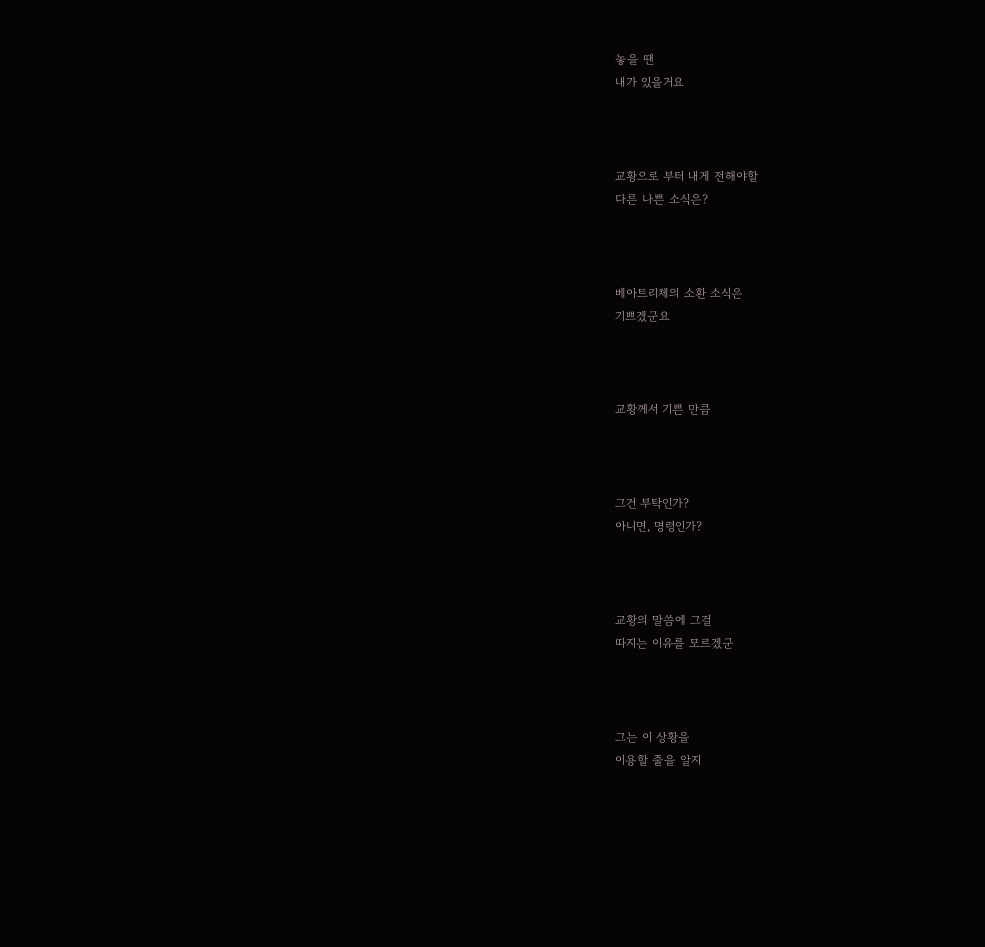놓을 땐
내가 있을거요



교황으로 부터 내게 전해야할
다른 나쁜 소식은?



베아트리체의 소환 소식은
기쁘겠군요



교황께서 기쁜 만큼



그건 부탁인가?
아니면, 명령인가?



교황의 말씀에 그걸
따지는 이유를 모르겠군



그는 이 상황을
이용할 줄을 알지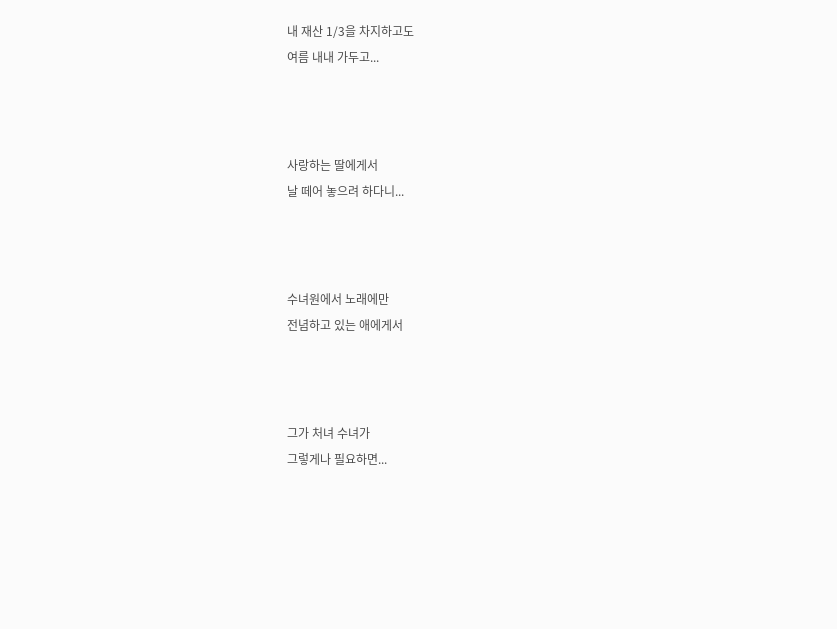내 재산 1/3을 차지하고도
여름 내내 가두고...



사랑하는 딸에게서
날 떼어 놓으려 하다니...



수녀원에서 노래에만
전념하고 있는 애에게서



그가 처녀 수녀가
그렇게나 필요하면...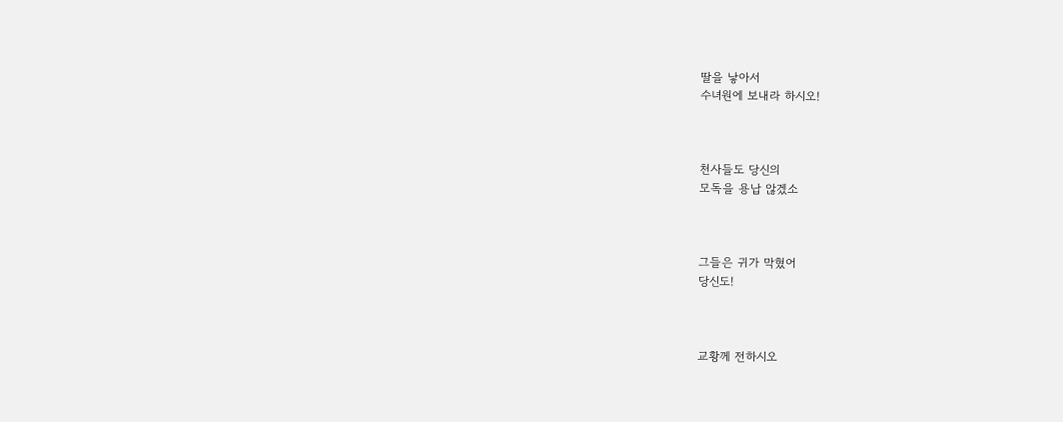딸을 낳아서
수녀원에 보내라 하시오!



천사들도 당신의
모독을 용납 않겠소



그들은 귀가 막혔어
당신도!



교황께 전하시오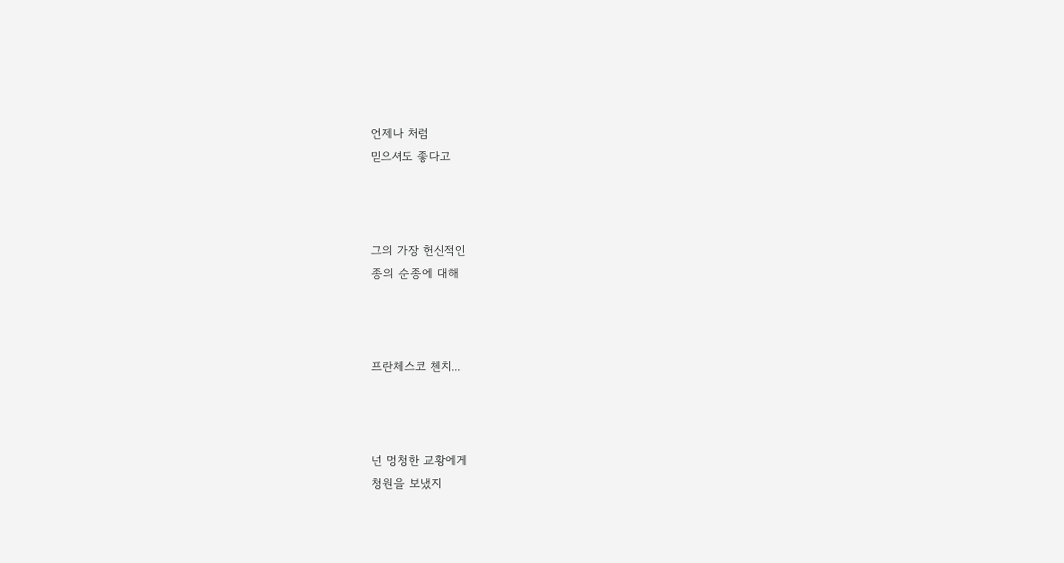언제나 처럼
믿으셔도 좋다고



그의 가장 헌신적인
종의 순종에 대해



프란체스코 첸치...



넌 멍청한 교황에게
청원을 보냈지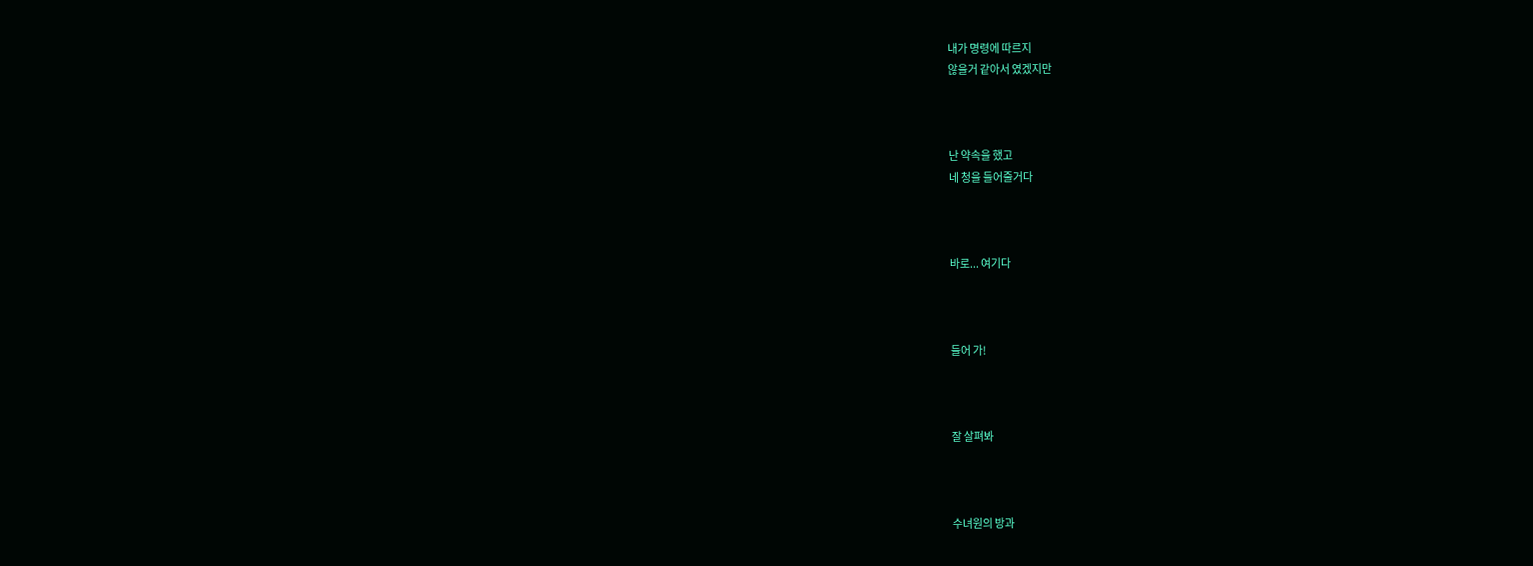내가 명령에 따르지
않을거 같아서 였겠지만



난 약속을 했고
네 청을 들어줄거다



바로... 여기다



들어 가!



잘 살펴봐



수녀원의 방과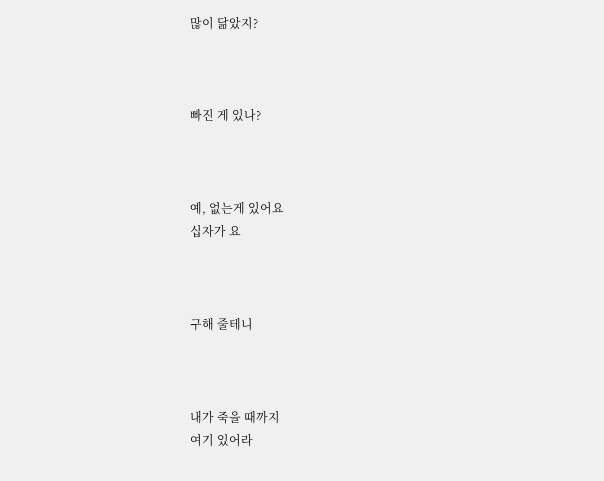많이 닮았지?



빠진 게 있나?



예, 없는게 있어요
십자가 요



구해 줄테니



내가 죽을 때까지
여기 있어라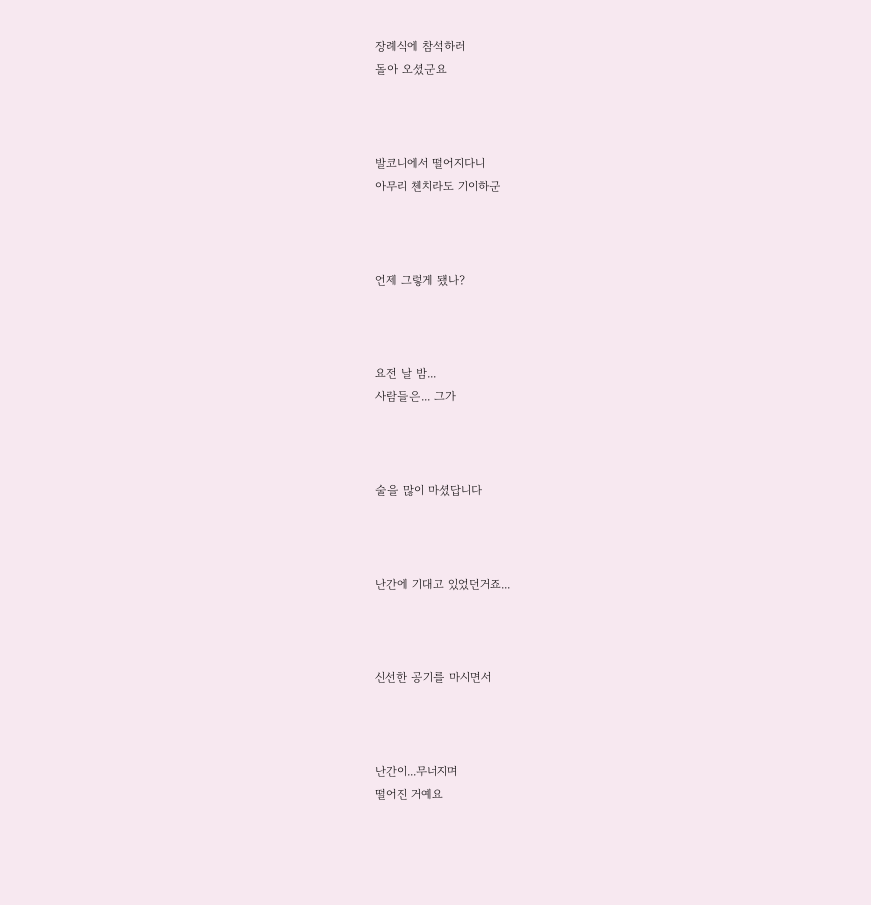장례식에 참석하러
돌아 오셨군요



발코니에서 떨어지다니
아무리 첸치라도 기이하군



언제 그렇게 됐나?



요전 날 밤...
사람들은... 그가



술을 많이 마셨답니다



난간에 기대고 있었던거죠...



신선한 공기를 마시면서



난간이...무너지며
떨어진 거예요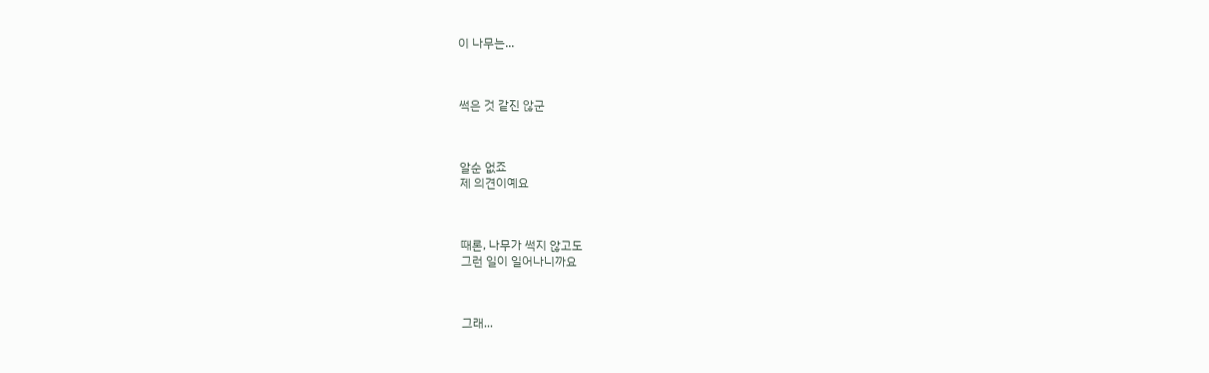이 나무는...



썩은 것 같진 않군



알순 없죠
제 의견이예요



때론, 나무가 썩지 않고도
그런 일이 일어나니까요



그래...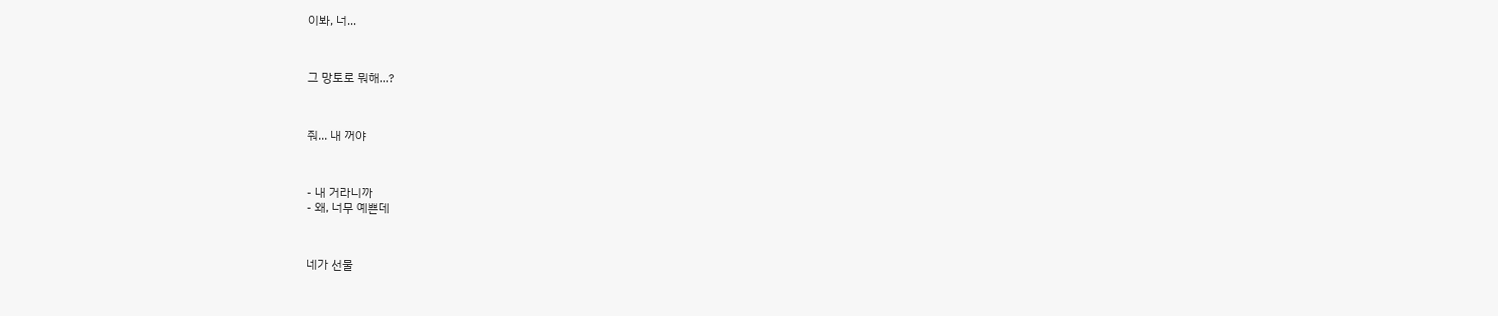이봐, 너...



그 망토로 뭐해...?



줘... 내 꺼야



- 내 거라니까
- 왜, 너무 예쁜데



네가 선물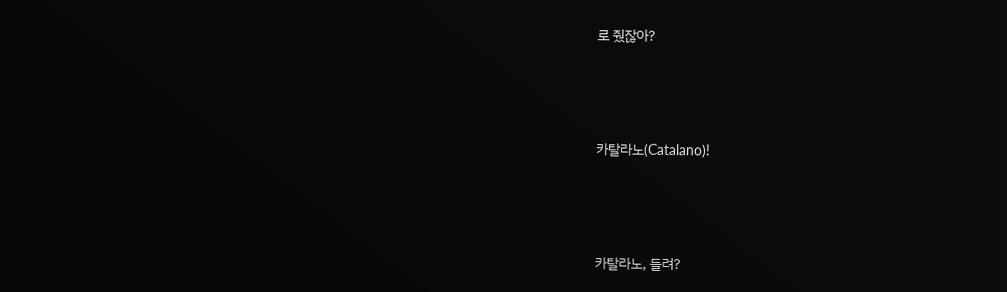로 줬잖아?



카탈라노(Catalano)!



카탈라노, 들려?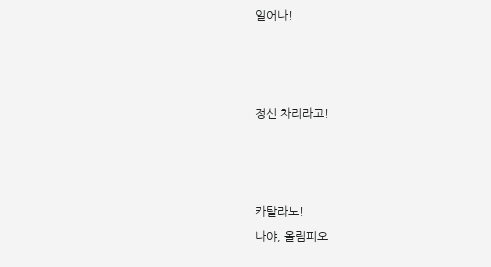일어나!



정신 차리라고!



카탈라노!
나야, 올림피오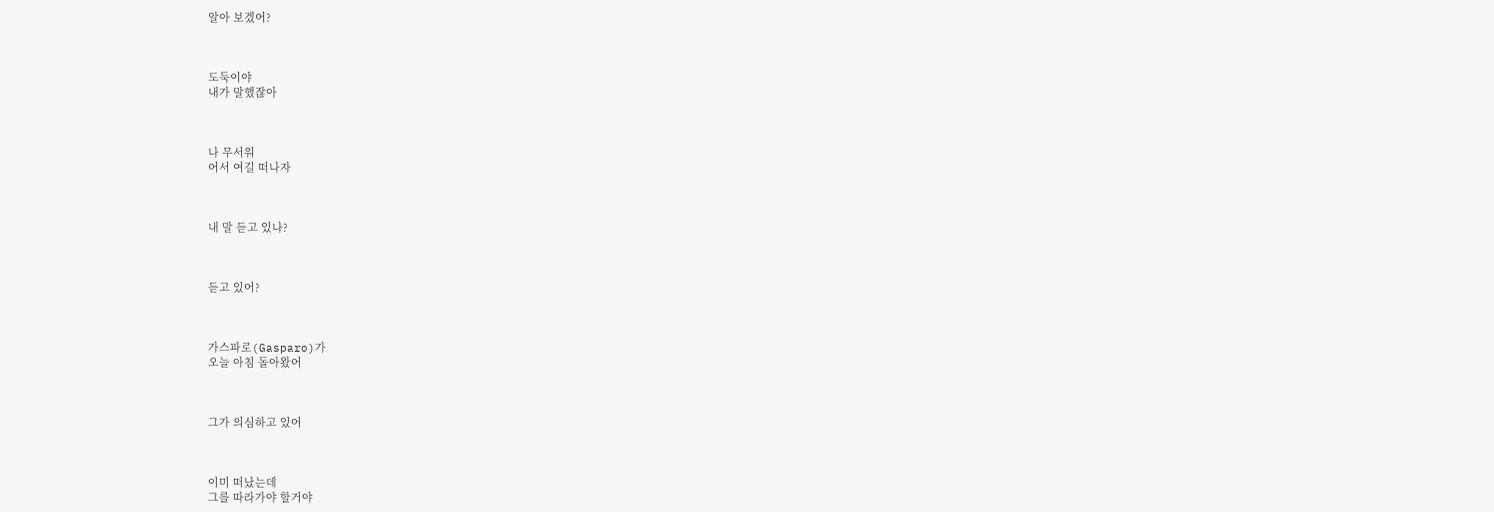알아 보겠어?



도둑이야
내가 말했잖아



나 무서워
어서 여길 떠나자



내 말 듣고 있나?



듣고 있어?



가스파로(Gasparo)가
오늘 아침 돌아왔어



그가 의심하고 있어



이미 떠났는데
그를 따라가야 할거야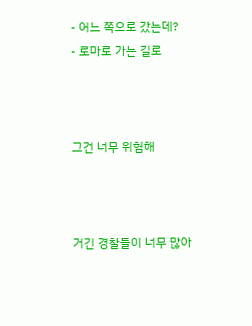- 어느 쪽으로 갔는데?
- 로마로 가는 길로



그건 너무 위험해



거긴 경찰들이 너무 많아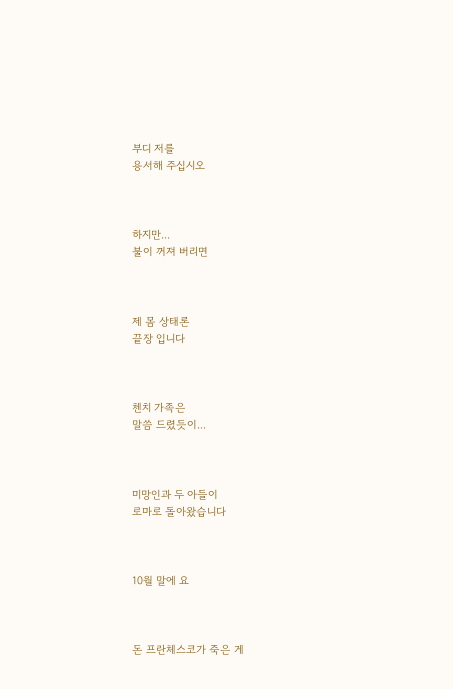부디 저를
용서해 주십시오



하지만...
불이 꺼져 버리면



제 몸 상태론
끝장 입니다



첸치 가족은
말씀 드렸듯이...



미망인과 두 아들이
로마로 돌아왔습니다



10월 말에 요



돈 프란체스코가 죽은 게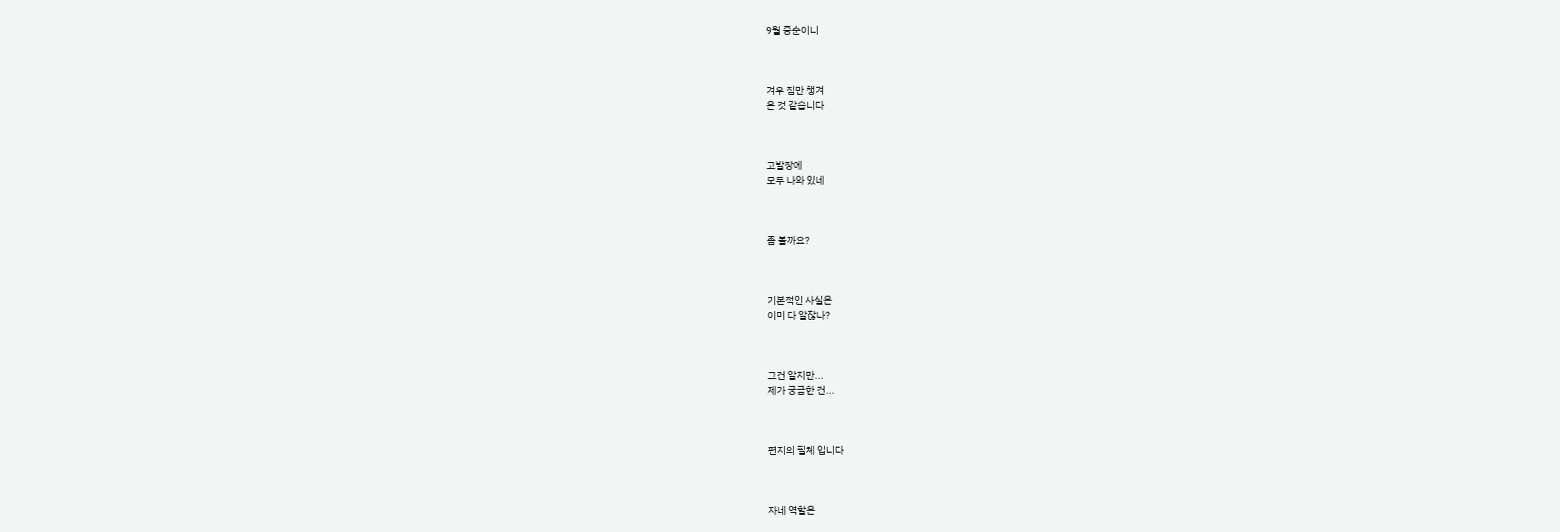9월 중순이니



겨우 짐만 챙겨
온 것 같습니다



고발장에
모두 나와 있네



좀 볼까요?



기본적인 사실은
이미 다 알잖나?



그건 알지만...
제가 궁금한 건...



편지의 필체 입니다



자네 역할은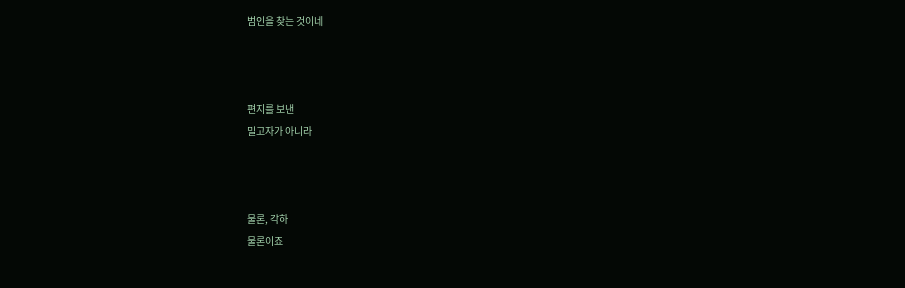범인을 찾는 것이네



편지를 보낸
밀고자가 아니라



물론, 각하
물론이죠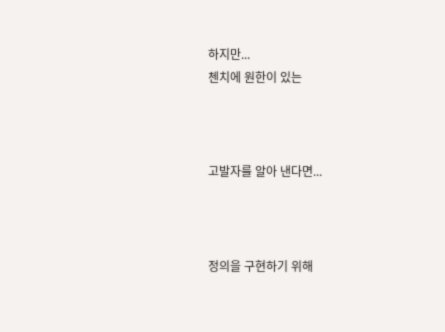하지만...
첸치에 원한이 있는



고발자를 알아 낸다면...



정의을 구현하기 위해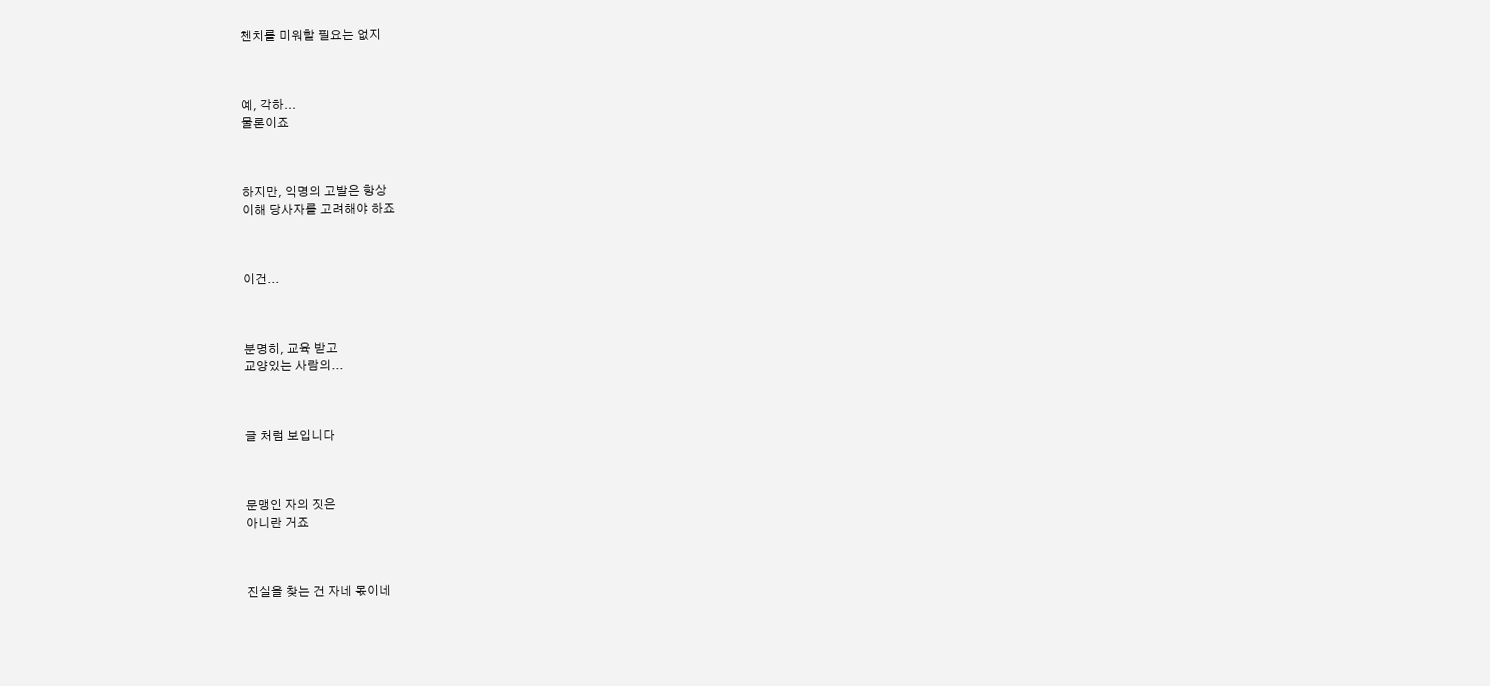첸치를 미워할 필요는 없지



예, 각하...
물론이죠



하지만, 익명의 고발은 항상
이해 당사자를 고려해야 하죠



이건...



분명히, 교육 받고
교양있는 사람의...



글 처럼 보입니다



문맹인 자의 짓은
아니란 거죠



진실을 찾는 건 자네 몫이네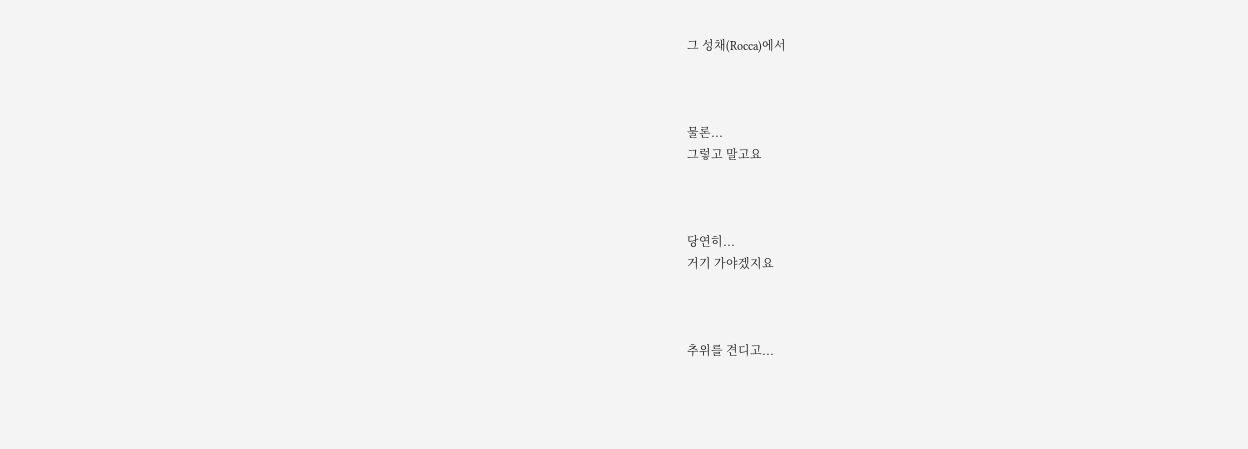그 성채(Rocca)에서



물론...
그렇고 말고요



당연히...
거기 가야겠지요



추위를 견디고...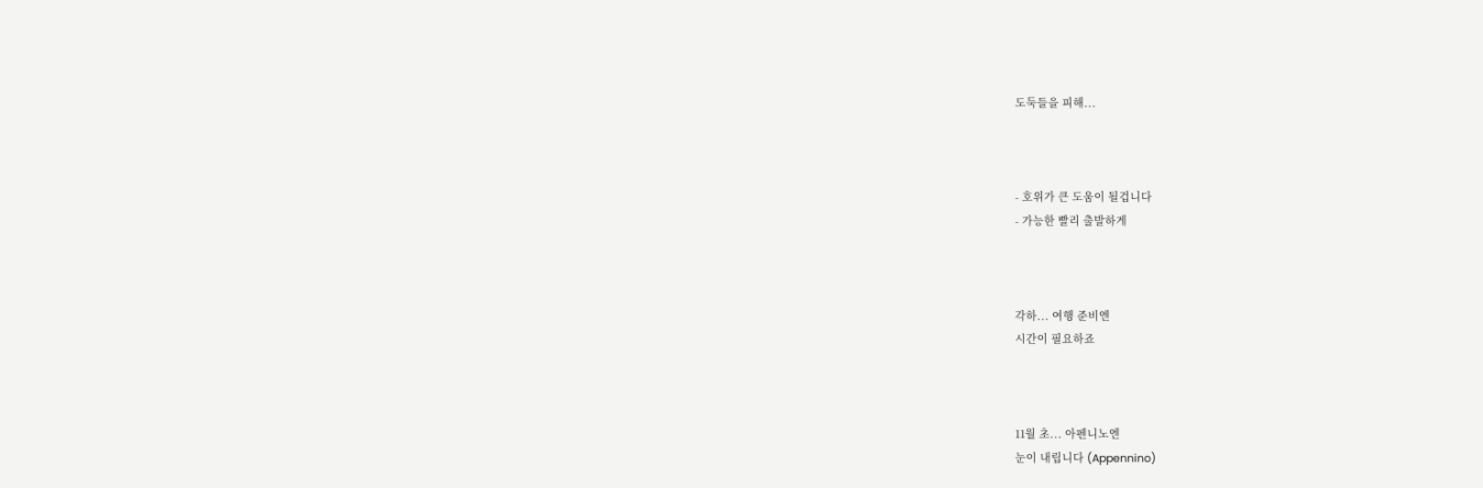도둑들을 피해...



- 호위가 큰 도움이 될겁니다
- 가능한 빨리 출발하게



각하... 여행 준비엔
시간이 필요하죠



11월 초... 아펜니노엔
눈이 내립니다 (Appennino)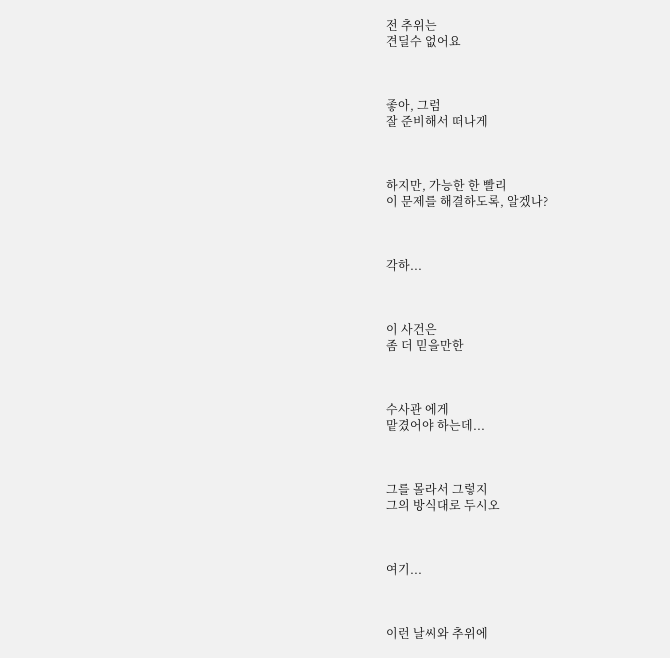전 추위는
견딜수 없어요



좋아, 그럼
잘 준비해서 떠나게



하지만, 가능한 한 빨리
이 문제를 해결하도록, 알겠나?



각하...



이 사건은
좀 더 믿을만한



수사관 에게
맡겼어야 하는데...



그를 몰라서 그렇지
그의 방식대로 두시오



여기...



이런 날씨와 추위에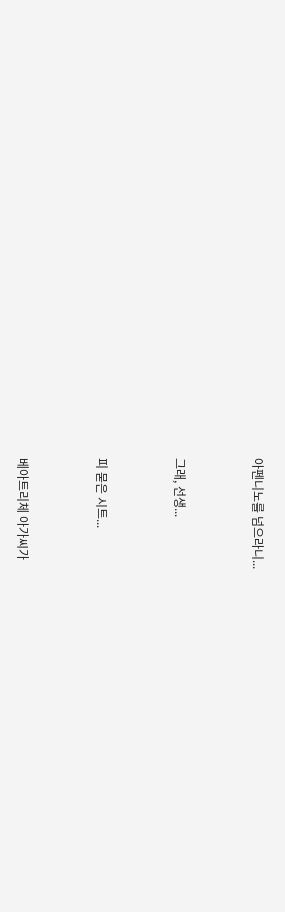아펜니노를 넘으라니...



그래, 선생...



피 묻은 시트...



베아트리체 아가씨가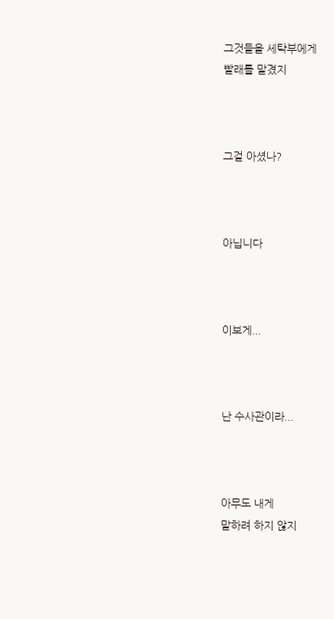그것들을 세탁부에게
빨래를 맡겼지



그걸 아셨나?



아닙니다



이보게...



난 수사관이라...



아무도 내게
말하려 하지 않지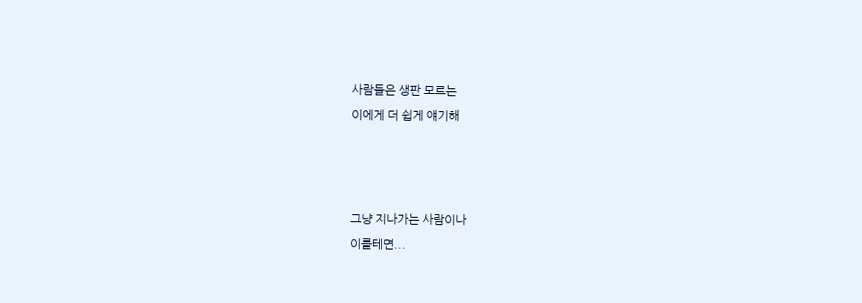사람들은 생판 모르는
이에게 더 쉽게 얘기해



그냥 지나가는 사람이나
이를테면...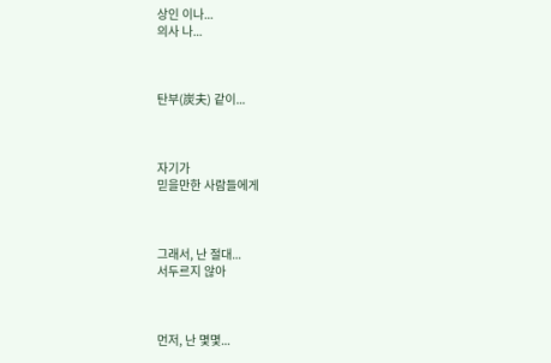상인 이나...
의사 나...



탄부(炭夫) 같이...



자기가
믿을만한 사람들에게



그래서, 난 절대...
서두르지 않아



먼저, 난 몇몇...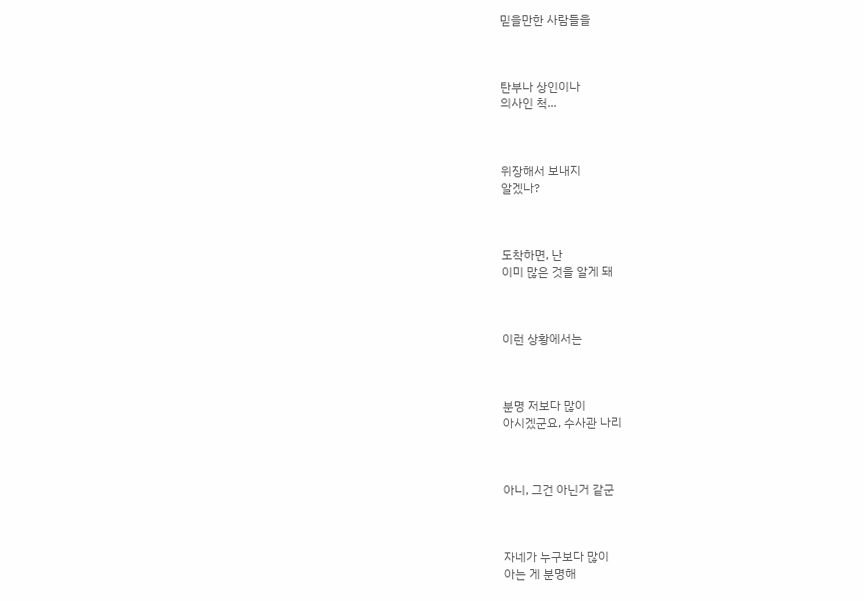믿을만한 사람들을



탄부나 상인이나
의사인 척...



위장해서 보내지
알겠나?



도착하면, 난
이미 많은 것을 알게 돼



이런 상황에서는



분명 저보다 많이
아시겠군요, 수사관 나리



아니, 그건 아닌거 같군



자네가 누구보다 많이
아는 게 분명해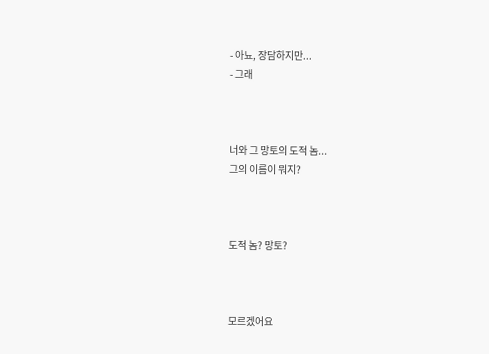- 아뇨, 장담하지만...
- 그래



너와 그 망토의 도적 놈...
그의 이름이 뭐지?



도적 놈? 망토?



모르겠어요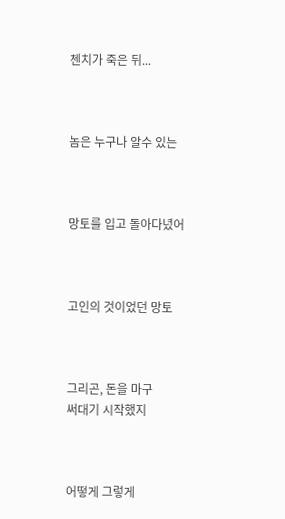첸치가 죽은 뒤...



놈은 누구나 알수 있는



망토를 입고 돌아다녔어



고인의 것이었던 망토



그리곤, 돈을 마구
써대기 시작했지



어떻게 그렇게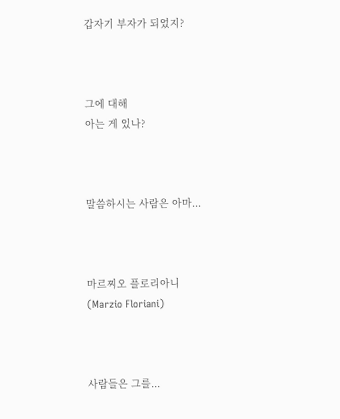갑자기 부자가 되었지?



그에 대해
아는 게 있나?



말씀하시는 사람은 아마...



마르찌오 플로리아니
(Marzio Floriani)



사람들은 그를...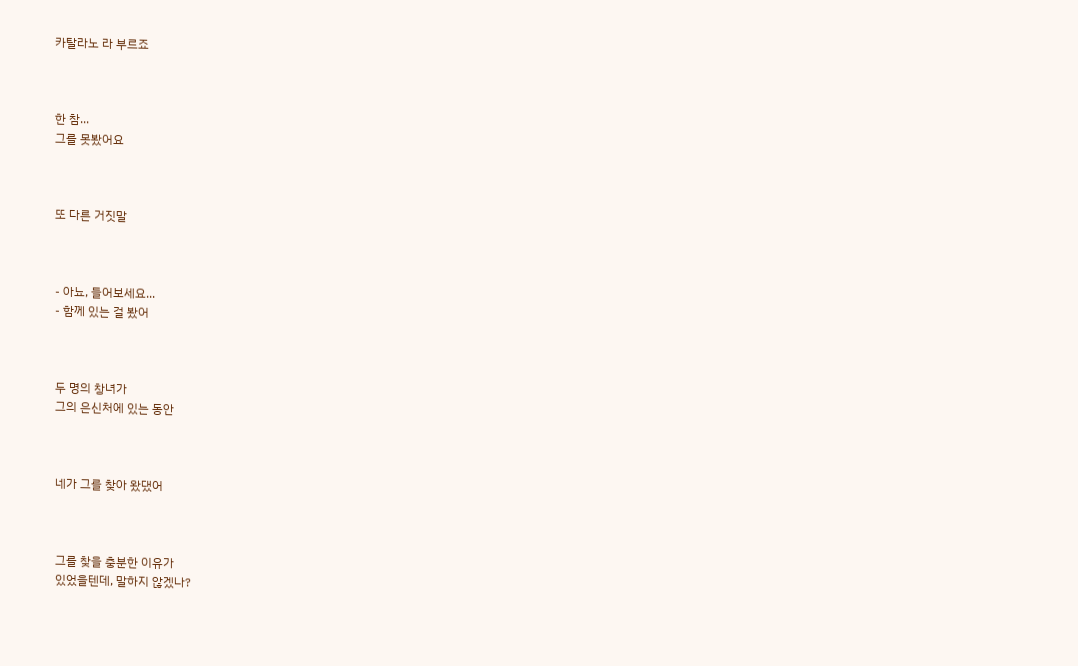카탈라노 라 부르죠



한 참...
그를 못봤어요



또 다른 거짓말



- 아뇨, 들어보세요...
- 함께 있는 걸 봤어



두 명의 창녀가
그의 은신처에 있는 동안



네가 그를 찾아 왔댔어



그를 찾을 충분한 이유가
있었을텐데, 말하지 않겠나?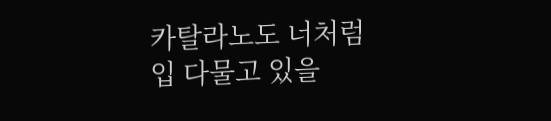카탈라노도 너처럼
입 다물고 있을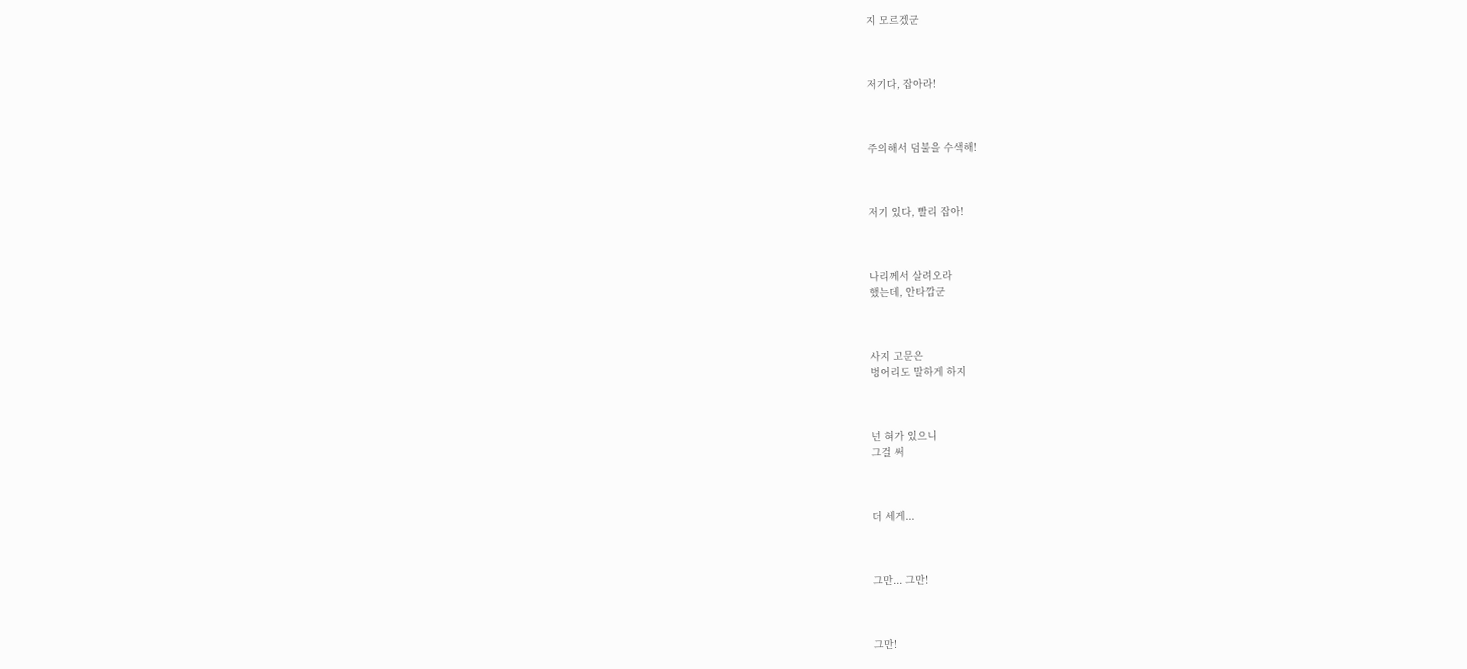지 모르겠군



저기다, 잡아라!



주의해서 덤불을 수색해!



저기 있다, 빨리 잡아!



나리께서 살려오라
했는데, 안타깝군



사지 고문은
벙어리도 말하게 하지



넌 혀가 있으니
그걸 써



더 세게...



그만... 그만!



그만!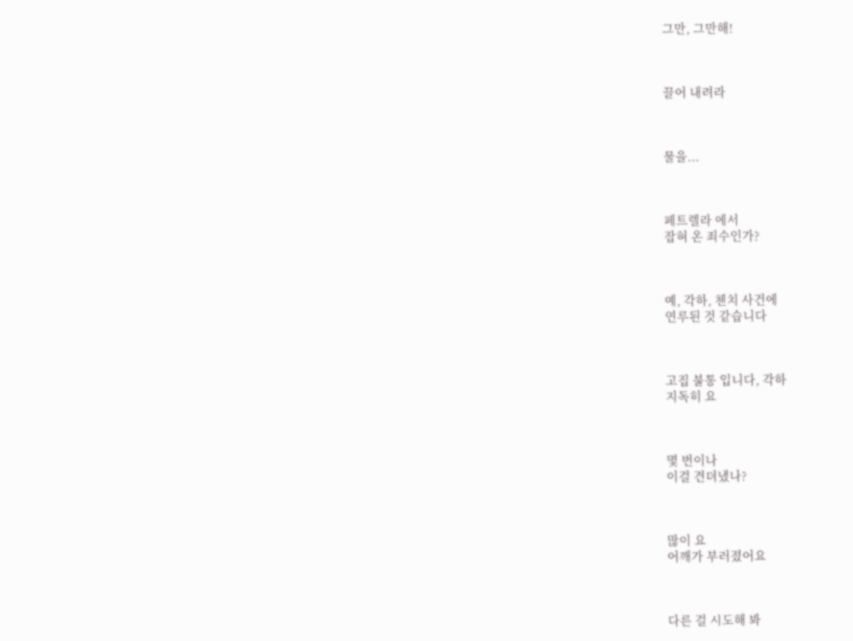그만, 그만해!



끌어 내려라



물을...



페트렐라 에서
잡혀 온 죄수인가?



예, 각하, 첸치 사건에
연루된 것 같습니다



고집 불통 입니다, 각하
지독히 요



몇 번이나
이걸 견뎌냈나?



많이 요
어깨가 부러졌어요



다른 걸 시도해 봐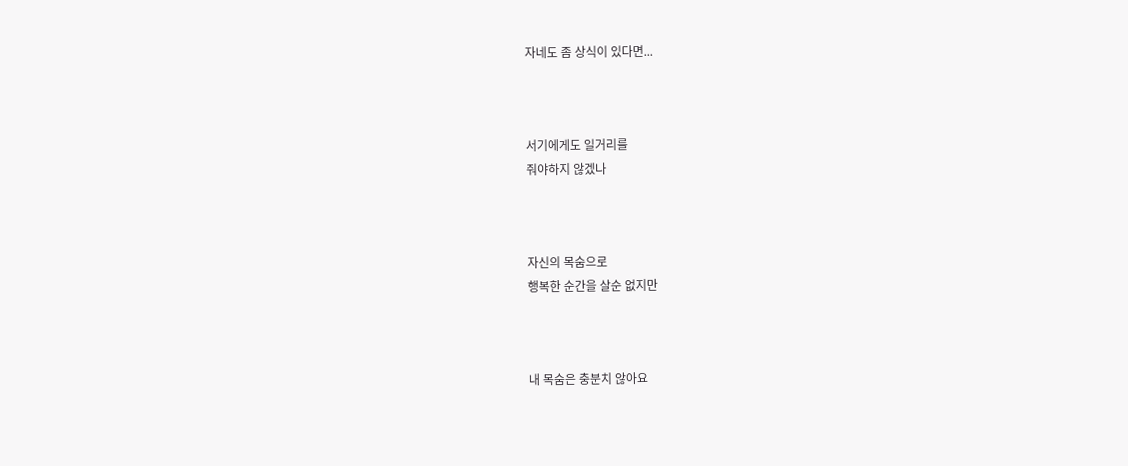자네도 좀 상식이 있다면...



서기에게도 일거리를
줘야하지 않겠나



자신의 목숨으로
행복한 순간을 살순 없지만



내 목숨은 충분치 않아요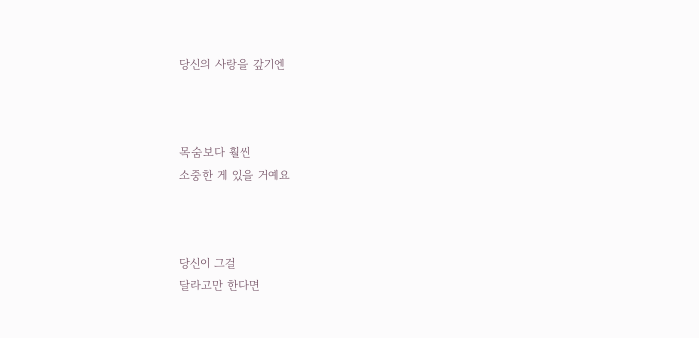당신의 사랑을 갚기엔



목숨보다 훨씬
소중한 게 있을 거예요



당신이 그걸
달라고만 한다면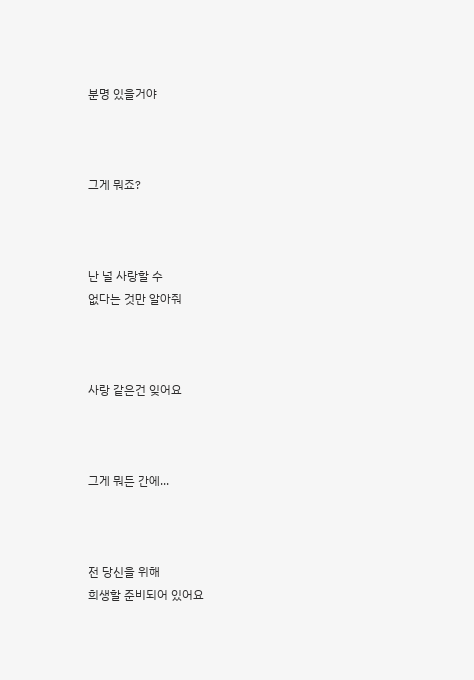분명 있을거야



그게 뭐죠?



난 널 사랑할 수
없다는 것만 알아줘



사랑 같은건 잊어요



그게 뭐든 간에...



전 당신을 위해
희생할 준비되어 있어요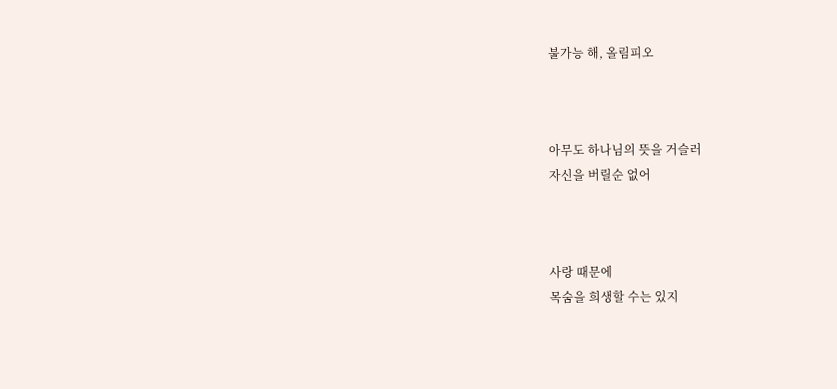불가능 해, 올림피오



아무도 하나님의 뜻을 거슬러
자신을 버릴순 없어



사랑 때문에
목숨을 희생할 수는 있지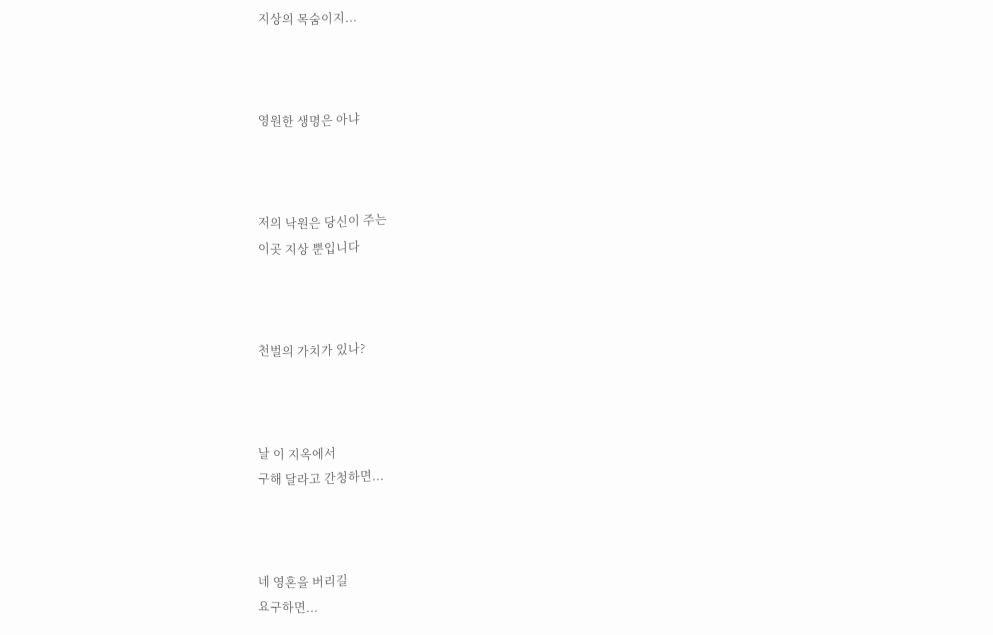지상의 목숨이지...



영원한 생명은 아냐



저의 낙원은 당신이 주는
이곳 지상 뿐입니다



천벌의 가치가 있나?



날 이 지옥에서
구해 달라고 간청하면...



네 영혼을 버리길
요구하면...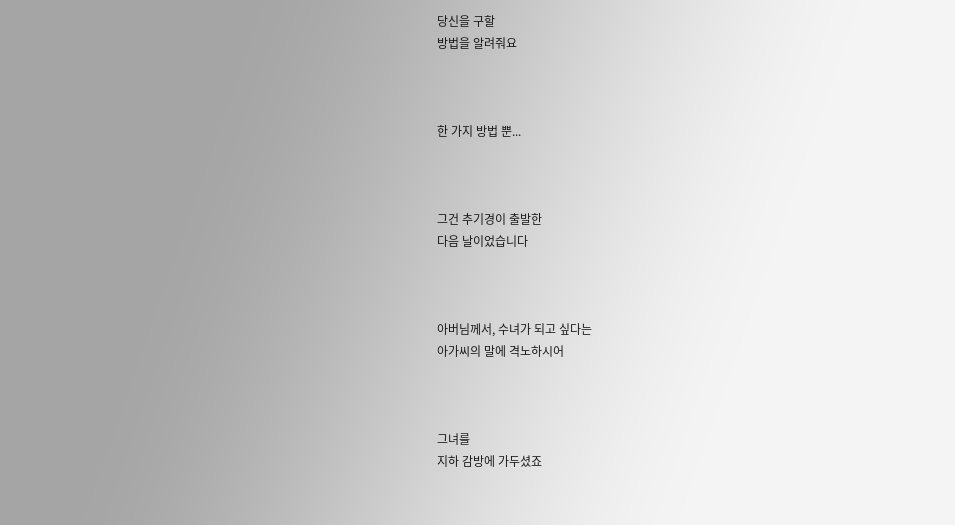당신을 구할
방법을 알려줘요



한 가지 방법 뿐...



그건 추기경이 출발한
다음 날이었습니다



아버님께서, 수녀가 되고 싶다는
아가씨의 말에 격노하시어



그녀를
지하 감방에 가두셨죠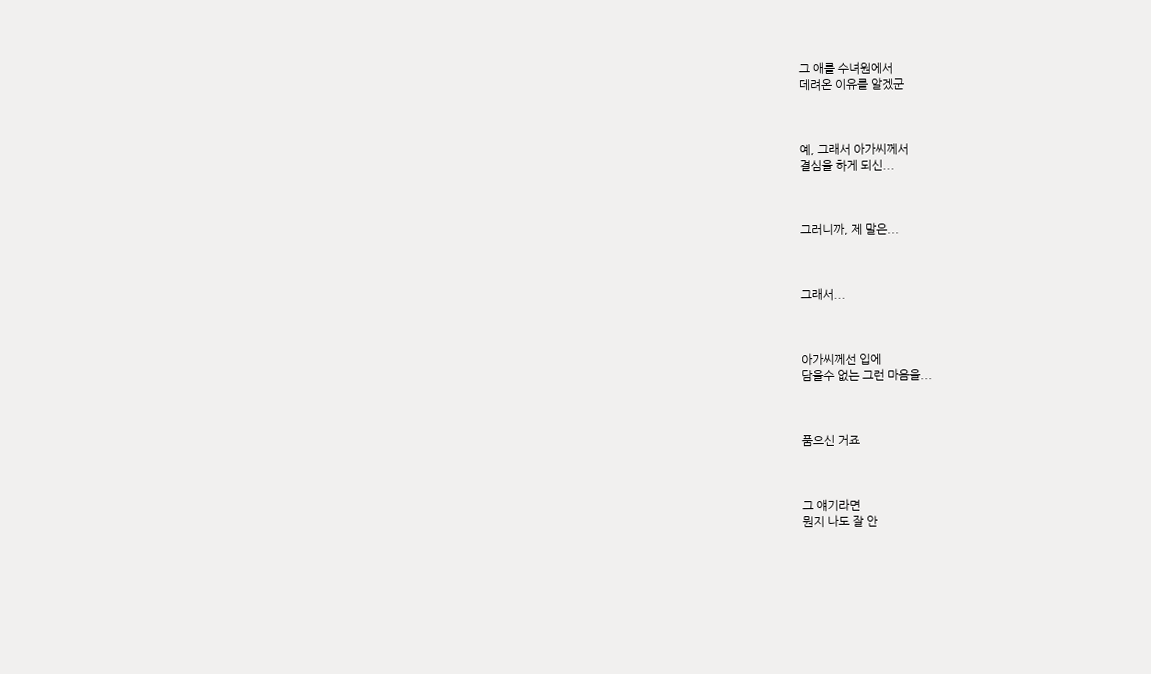그 애를 수녀원에서
데려온 이유를 알겠군



예, 그래서 아가씨께서
결심을 하게 되신...



그러니까, 제 말은...



그래서...



아가씨께선 입에
담을수 없는 그런 마음을...



품으신 거죠



그 얘기라면
뭔지 나도 잘 안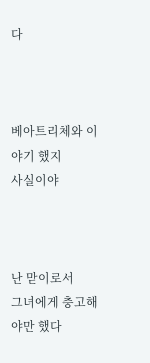다



베아트리체와 이야기 했지
사실이야



난 맏이로서
그녀에게 충고해야만 했다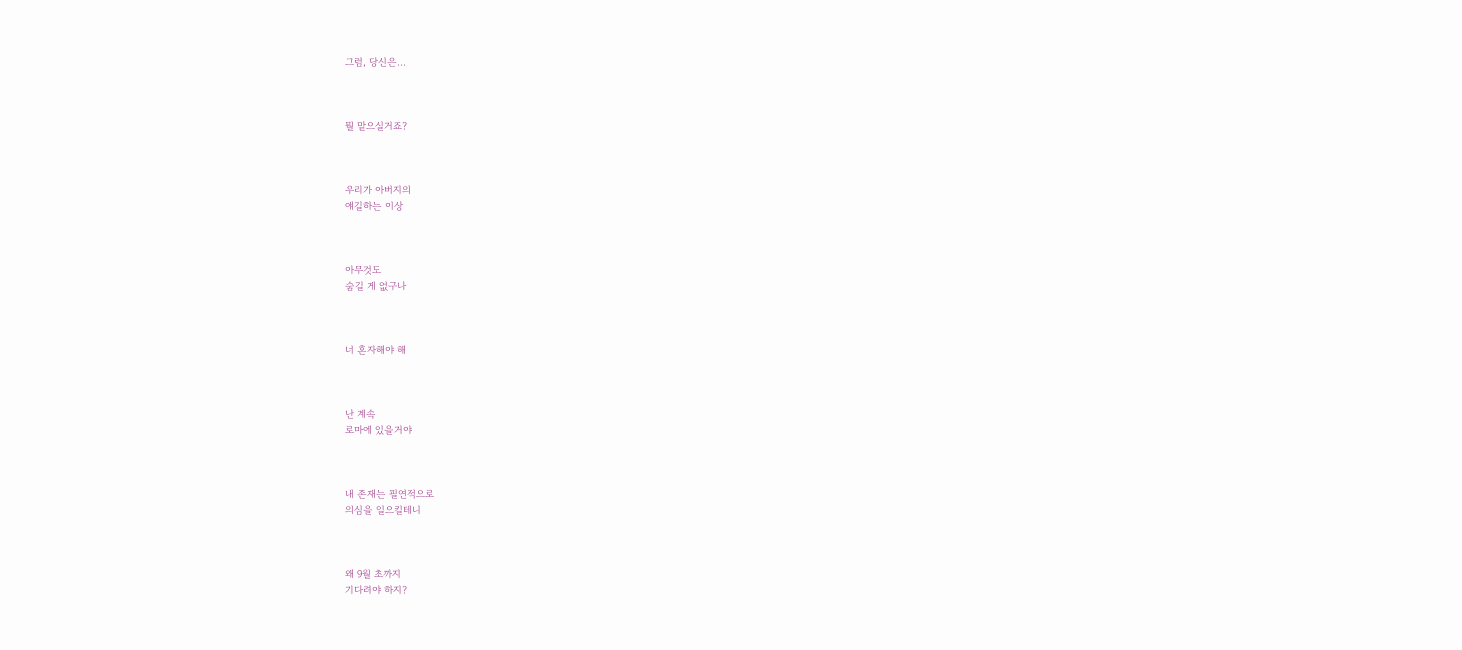그럼, 당신은...



뭘 맡으실거죠?



우리가 아버지의
얘길하는 이상



아무것도
숨길 게 없구나



너 혼자해야 해



난 계속
로마에 있을거야



내 존재는 필연적으로
의심을 일으킬테니



왜 9월 초까지
기다려야 하지?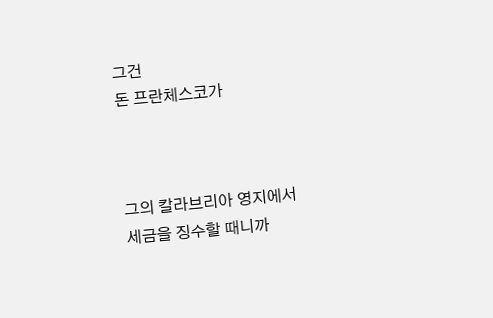그건
돈 프란체스코가



그의 칼라브리아 영지에서
세금을 징수할 때니까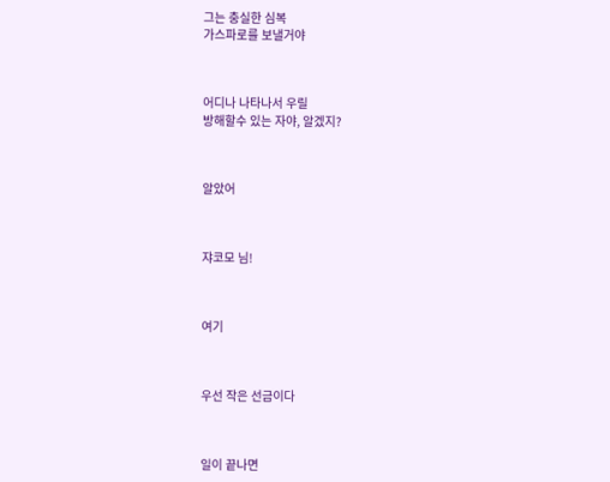그는 충실한 심복
가스파로를 보낼거야



어디나 나타나서 우릴
방해할수 있는 자야, 알겠지?



알았어



쟈코모 님!



여기



우선 작은 선금이다



일이 끝나면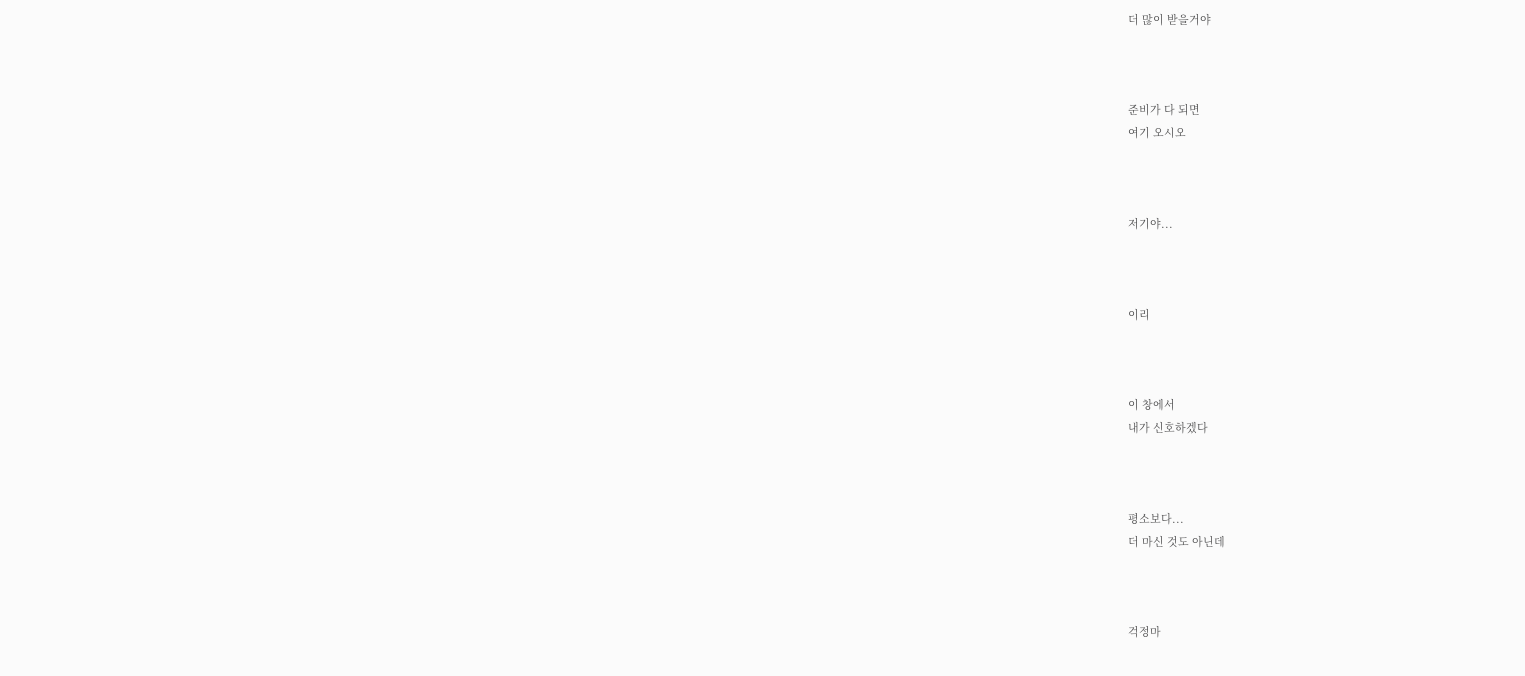더 많이 받을거야



준비가 다 되면
여기 오시오



저기야...



이리



이 창에서
내가 신호하겠다



평소보다...
더 마신 것도 아닌데



걱정마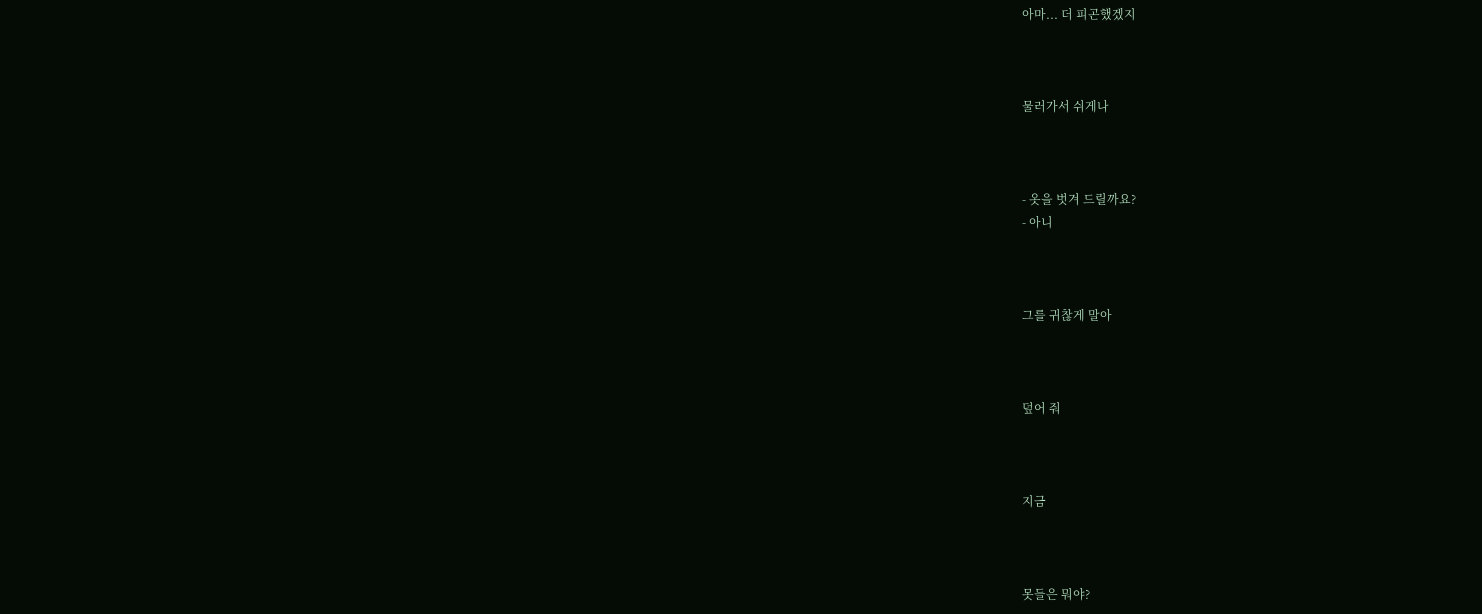아마... 더 피곤했겠지



물러가서 쉬게나



- 옷을 벗겨 드릴까요?
- 아니



그를 귀찮게 말아



덮어 줘



지금



못들은 뭐야?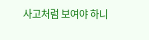사고처럼 보여야 하니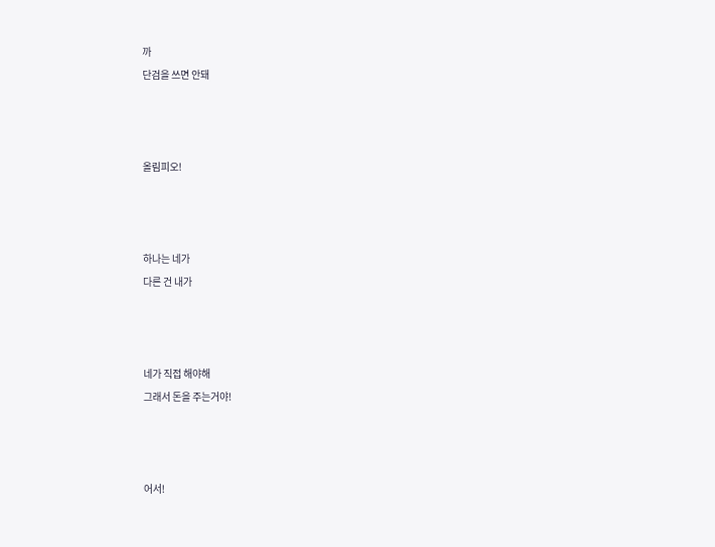까
단검을 쓰면 안돼



올림피오!



하나는 네가
다른 건 내가



네가 직접 해야해
그래서 돈을 주는거야!



어서!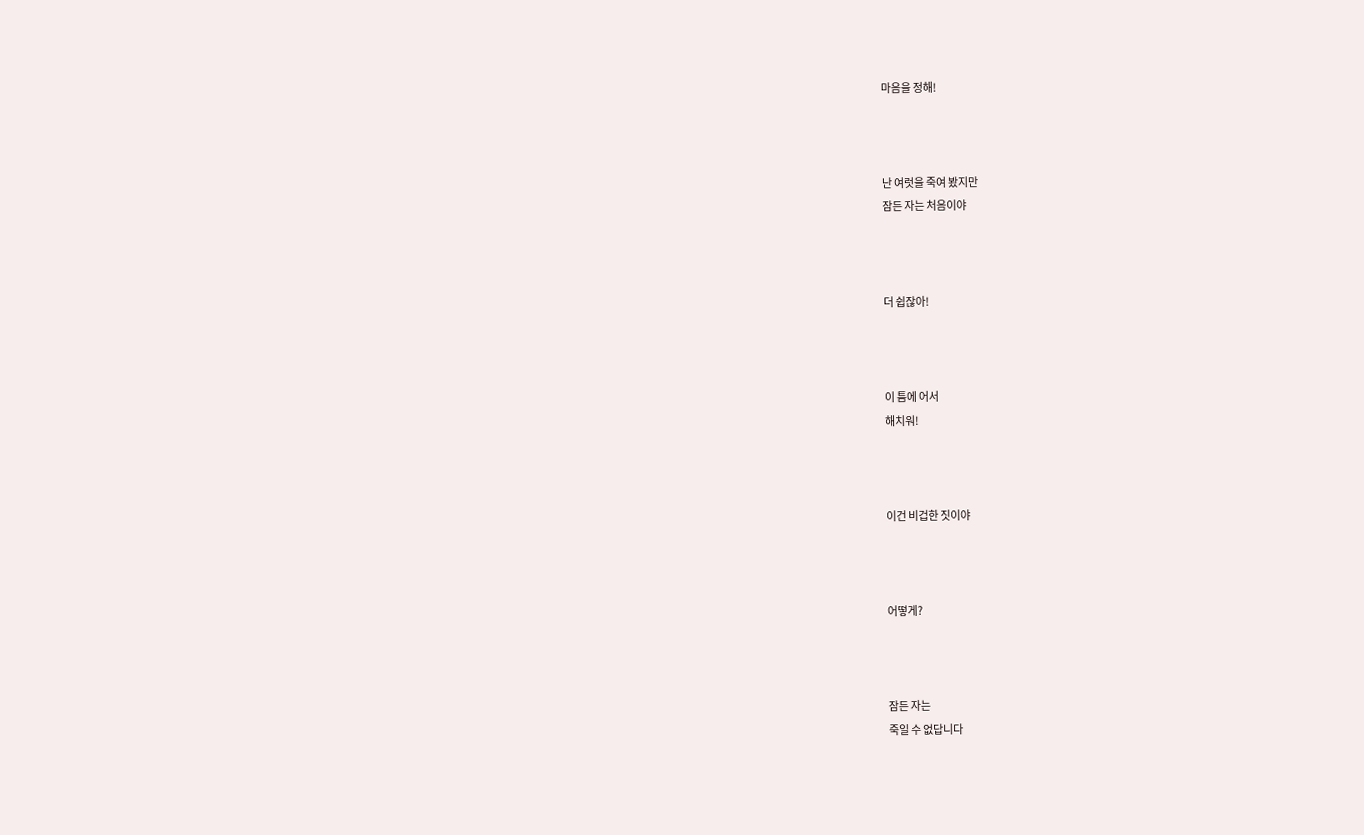마음을 정해!



난 여럿을 죽여 봤지만
잠든 자는 처음이야



더 쉽잖아!



이 틈에 어서
해치워!



이건 비겁한 짓이야



어떻게?



잠든 자는
죽일 수 없답니다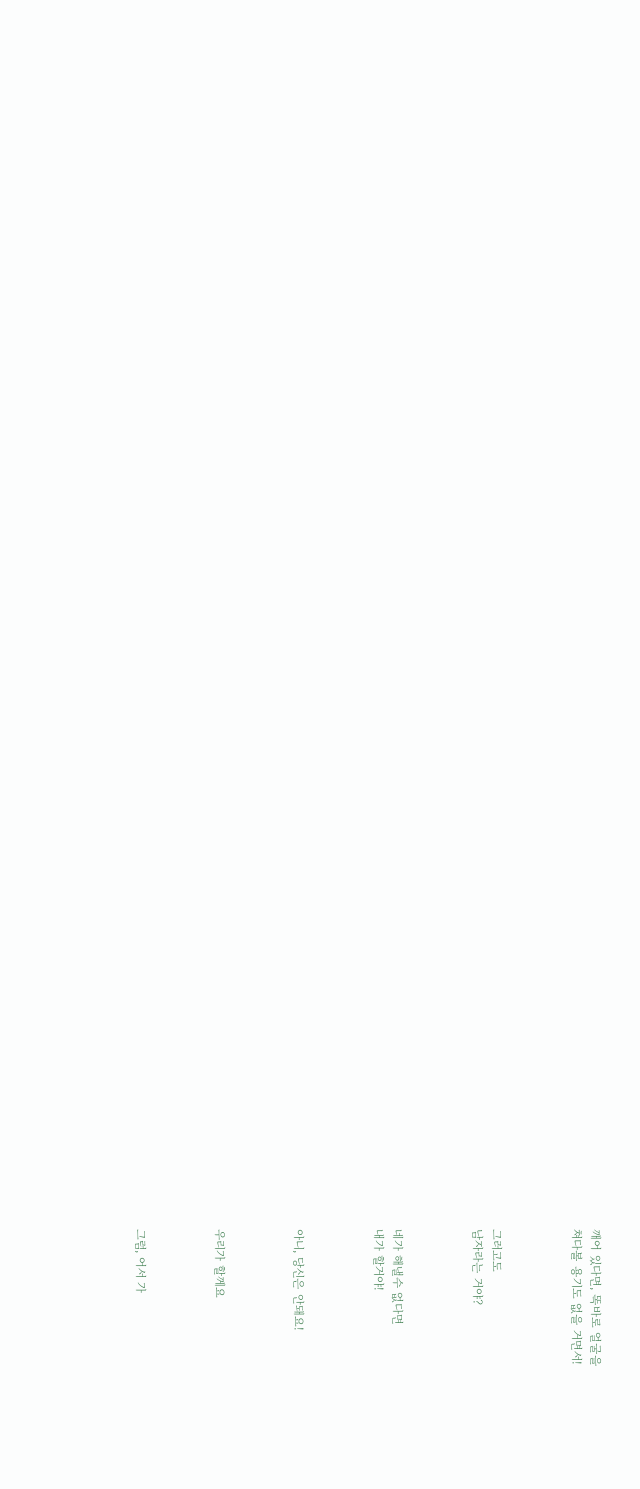깨어 있다면, 똑바로 얼굴을
쳐다볼 용기도 없을 거면서!



그러고도
남자라는 거야?



네가 해낼수 없다면
내가 할거야!



아니, 당신은 안돼요!



우리가 할께요



그럼, 어서 가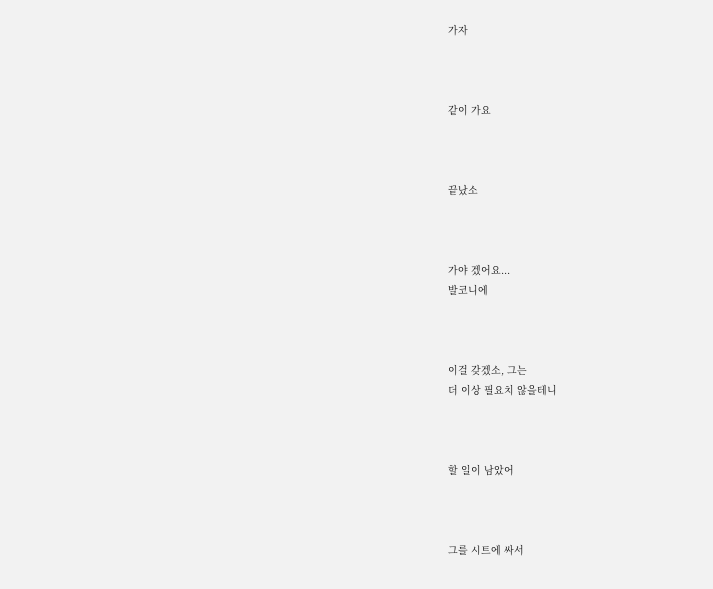가자



같이 가요



끝났소



가야 겠어요...
발코니에



이걸 갖겠소, 그는
더 이상 필요치 않을테니



할 일이 남았어



그를 시트에 싸서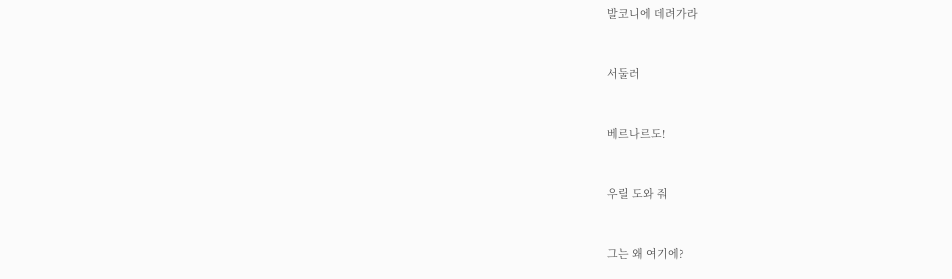발코니에 데려가라



서둘러



베르나르도!



우릴 도와 줘



그는 왜 여기에?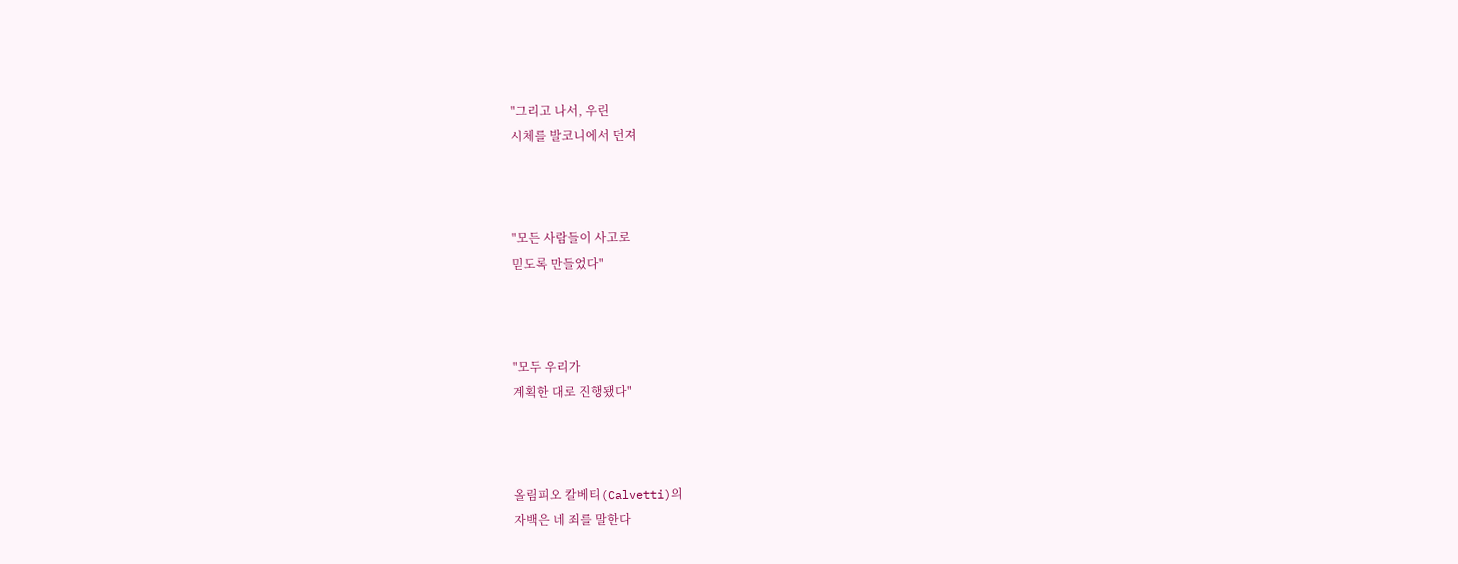"그리고 나서, 우린
시체를 발코니에서 던져



"모든 사람들이 사고로
믿도록 만들었다"



"모두 우리가
계획한 대로 진행됐다"



올림피오 칼베티(Calvetti)의
자백은 네 죄를 말한다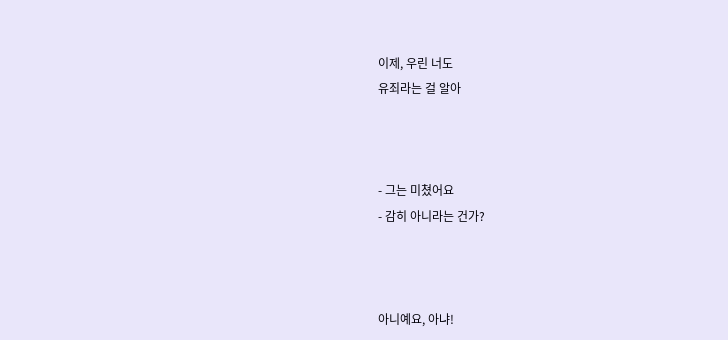이제, 우린 너도
유죄라는 걸 알아



- 그는 미쳤어요
- 감히 아니라는 건가?



아니예요, 아냐!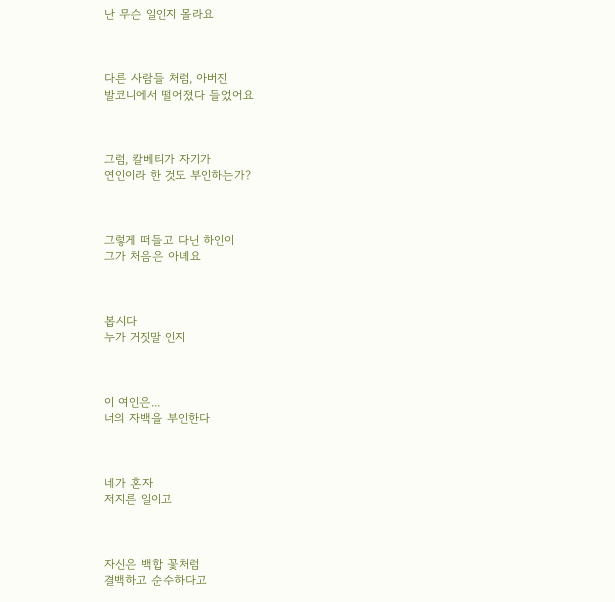난 무슨 일인지 몰라요



다른 사람들 처럼, 아버진
발코니에서 떨어졌다 들었어요



그럼, 칼베티가 자기가
연인이라 한 것도 부인하는가?



그렇게 떠들고 다닌 하인이
그가 처음은 아녜요



봅시다
누가 거짓말 인지



이 여인은...
너의 자백을 부인한다



네가 혼자
저지른 일이고



자신은 백합 꽃처럼
결백하고 순수하다고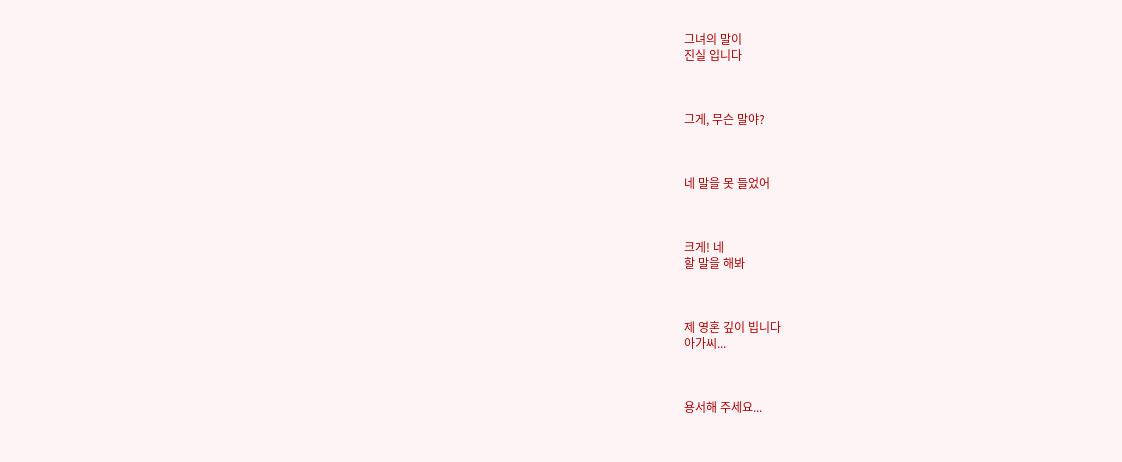그녀의 말이
진실 입니다



그게, 무슨 말야?



네 말을 못 들었어



크게! 네
할 말을 해봐



제 영혼 깊이 빕니다
아가씨...



용서해 주세요...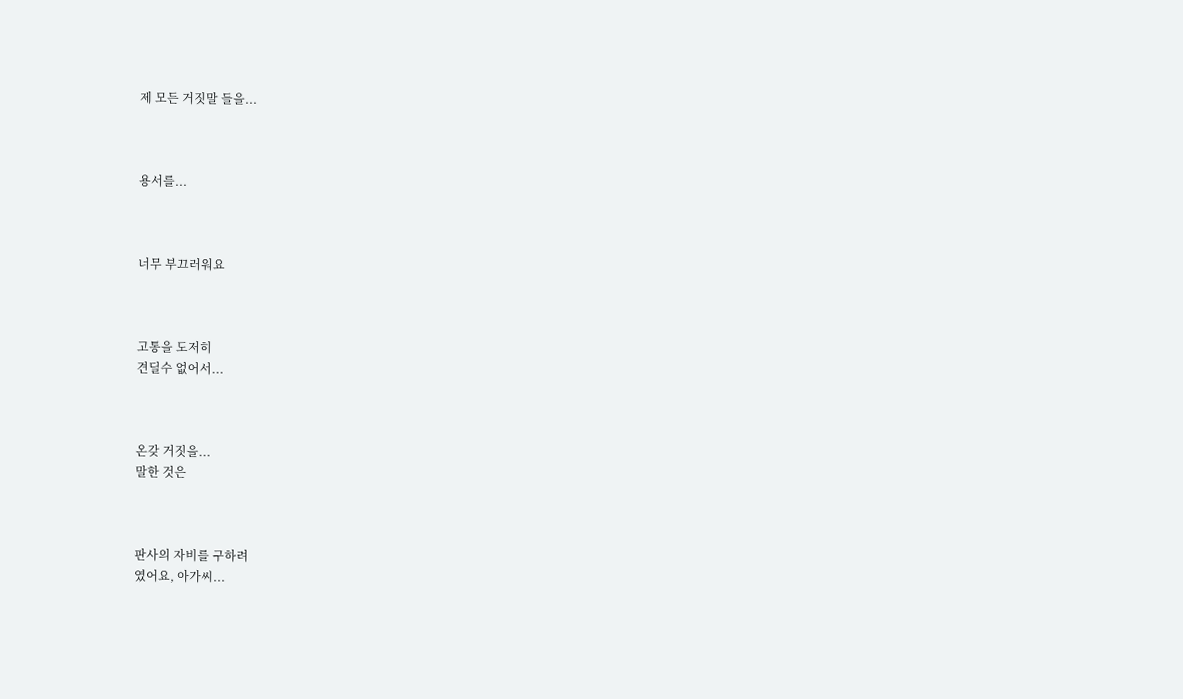제 모든 거짓말 들을...



용서를...



너무 부끄러워요



고통을 도저히
견딜수 없어서...



온갖 거짓을...
말한 것은



판사의 자비를 구하려
였어요, 아가씨...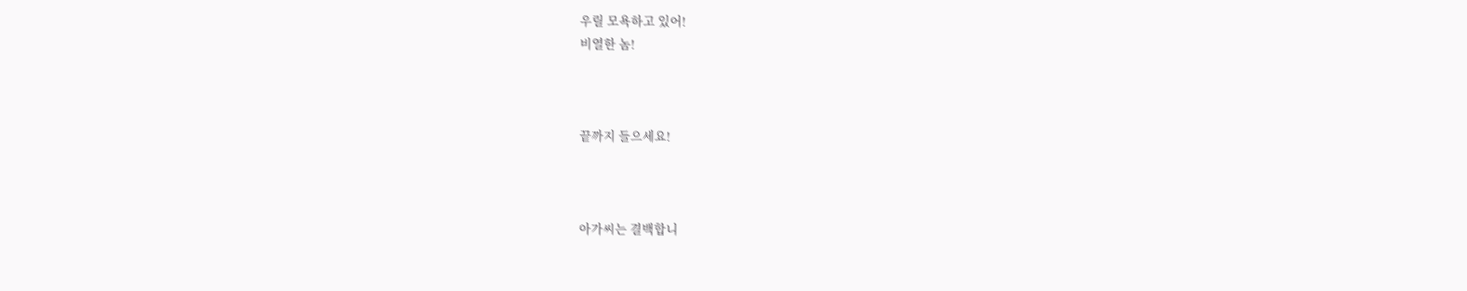우릴 모욕하고 있어!
비열한 놈!



끝까지 들으세요!



아가씨는 결백합니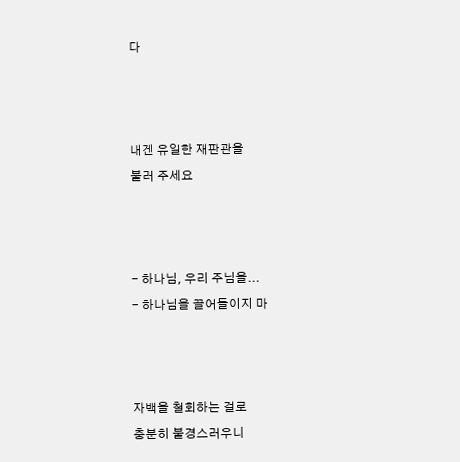다



내겐 유일한 재판관을
불러 주세요



- 하나님, 우리 주님을...
- 하나님을 끌어들이지 마



자백을 철회하는 걸로
충분히 불경스러우니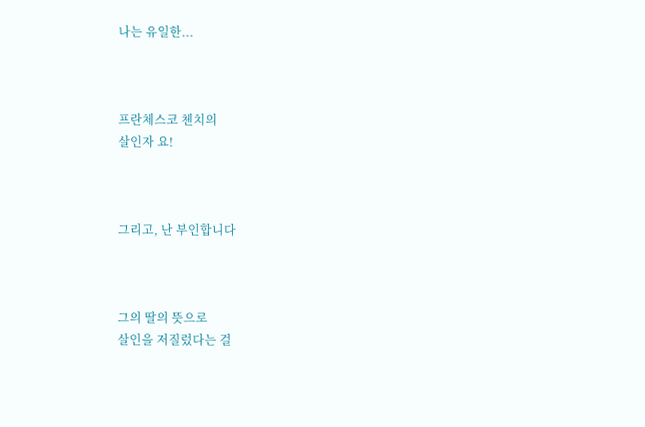나는 유일한...



프란체스코 첸치의
살인자 요!



그리고, 난 부인합니다



그의 딸의 뜻으로
살인을 저질렀다는 걸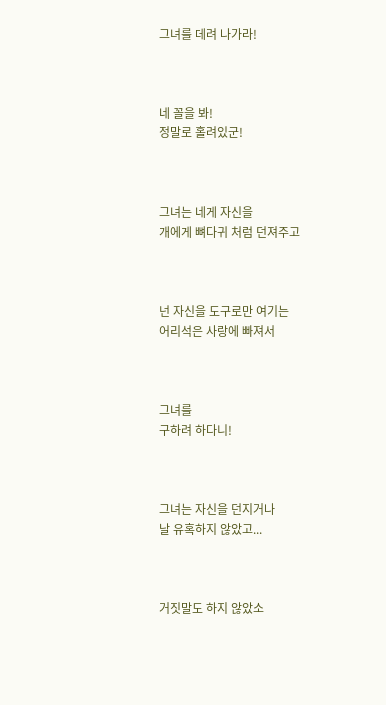그녀를 데려 나가라!



네 꼴을 봐!
정말로 홀려있군!



그녀는 네게 자신을
개에게 뼈다귀 처럼 던져주고



넌 자신을 도구로만 여기는
어리석은 사랑에 빠져서



그녀를
구하려 하다니!



그녀는 자신을 던지거나
날 유혹하지 않았고...



거짓말도 하지 않았소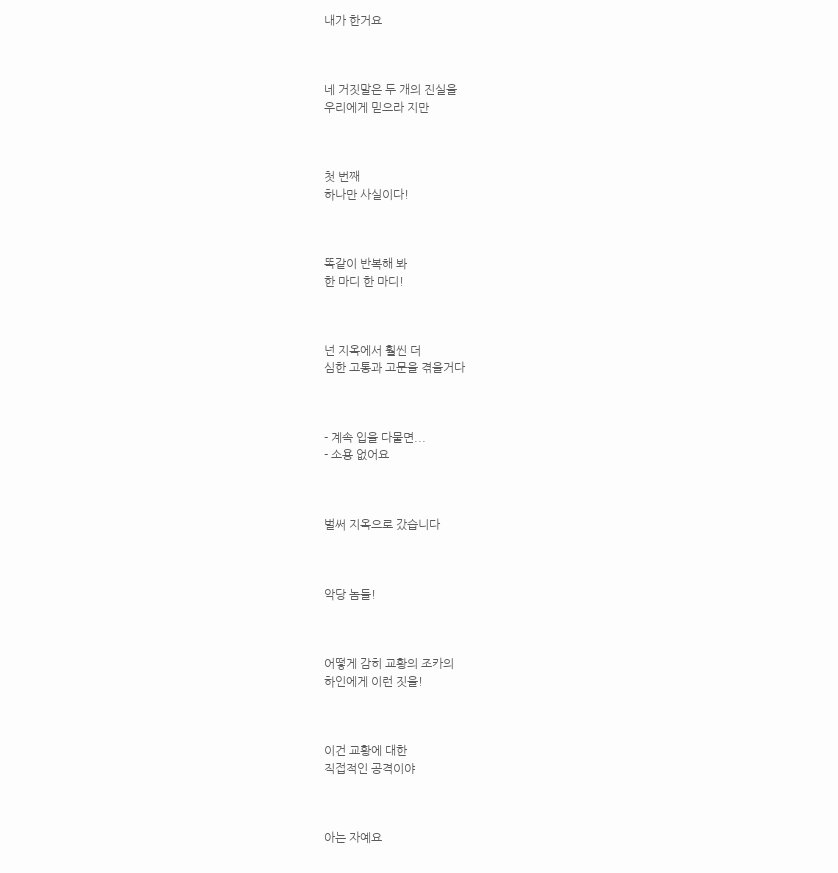내가 한거요



네 거짓말은 두 개의 진실을
우리에게 믿으라 지만



첫 번째
하나만 사실이다!



똑같이 반복해 봐
한 마디 한 마디!



넌 지옥에서 훨씬 더
심한 고통과 고문을 겪을거다



- 계속 입을 다물면...
- 소용 없어요



벌써 지옥으로 갔습니다



악당 놈들!



어떻게 감히 교황의 조카의
하인에게 이런 짓을!



이건 교황에 대한
직접적인 공격이야



아는 자예요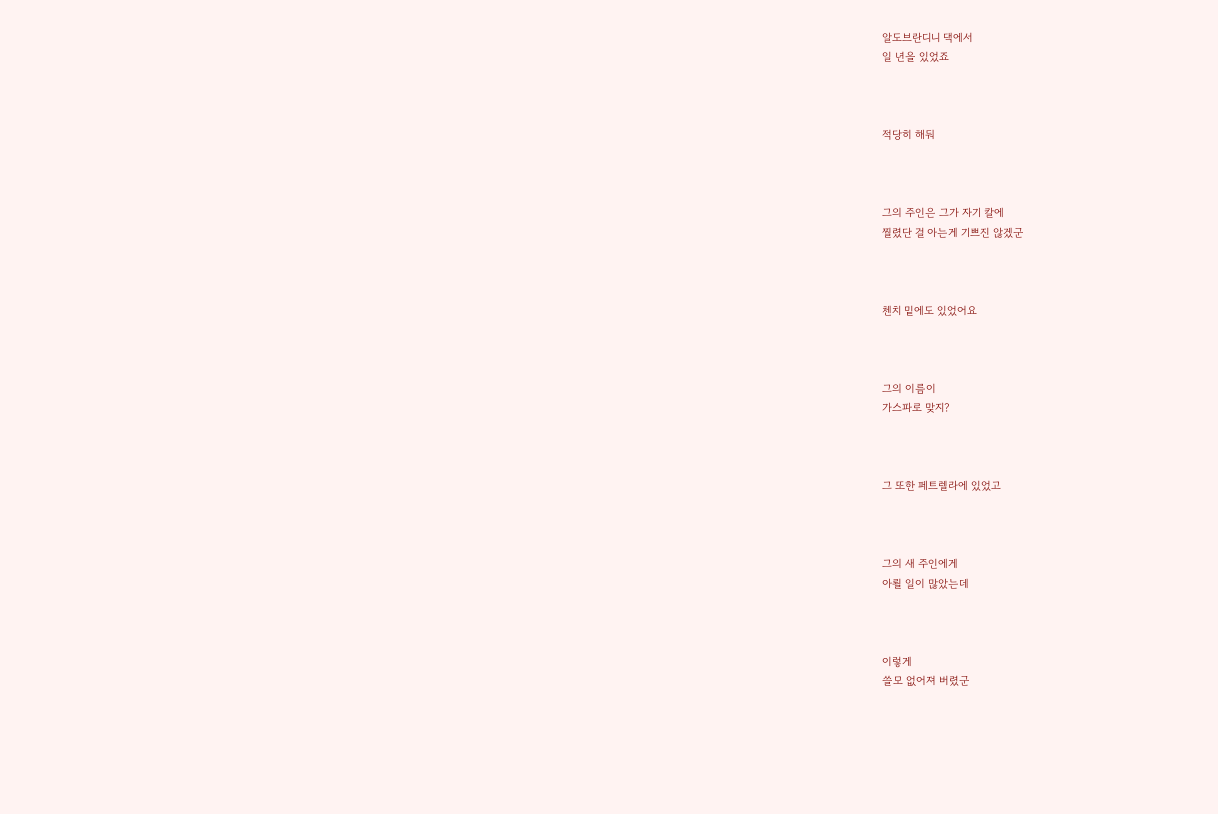알도브란디니 댁에서
일 년을 있었죠



적당히 해둬



그의 주인은 그가 자기 칼에
찔렸단 걸 아는게 기쁘진 않겠군



첸치 밑에도 있었어요



그의 이름이
가스파로 맞지?



그 또한 페트렐라에 있었고



그의 새 주인에게
아뢸 일이 많았는데



이렇게
쓸모 없어져 버렸군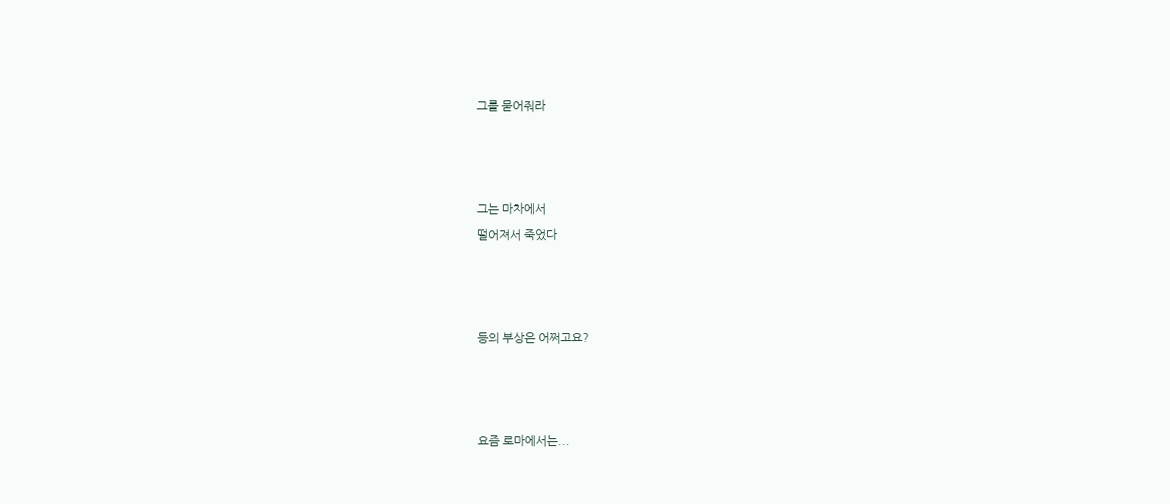그를 묻어줘라



그는 마차에서
떨어져서 죽었다



등의 부상은 어쩌고요?



요즘 로마에서는...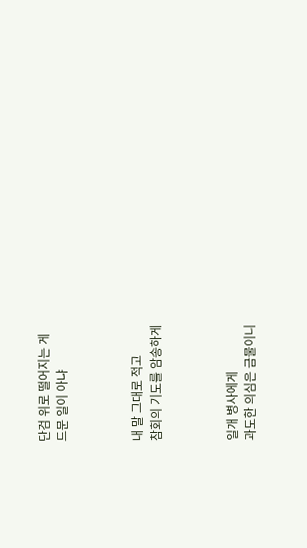단검 위로 떨어지는 게
드문 일이 아냐



내 말 그대로 적고
참회의 기도를 암송하게



일개 병사에게
과도한 의심은 금물이니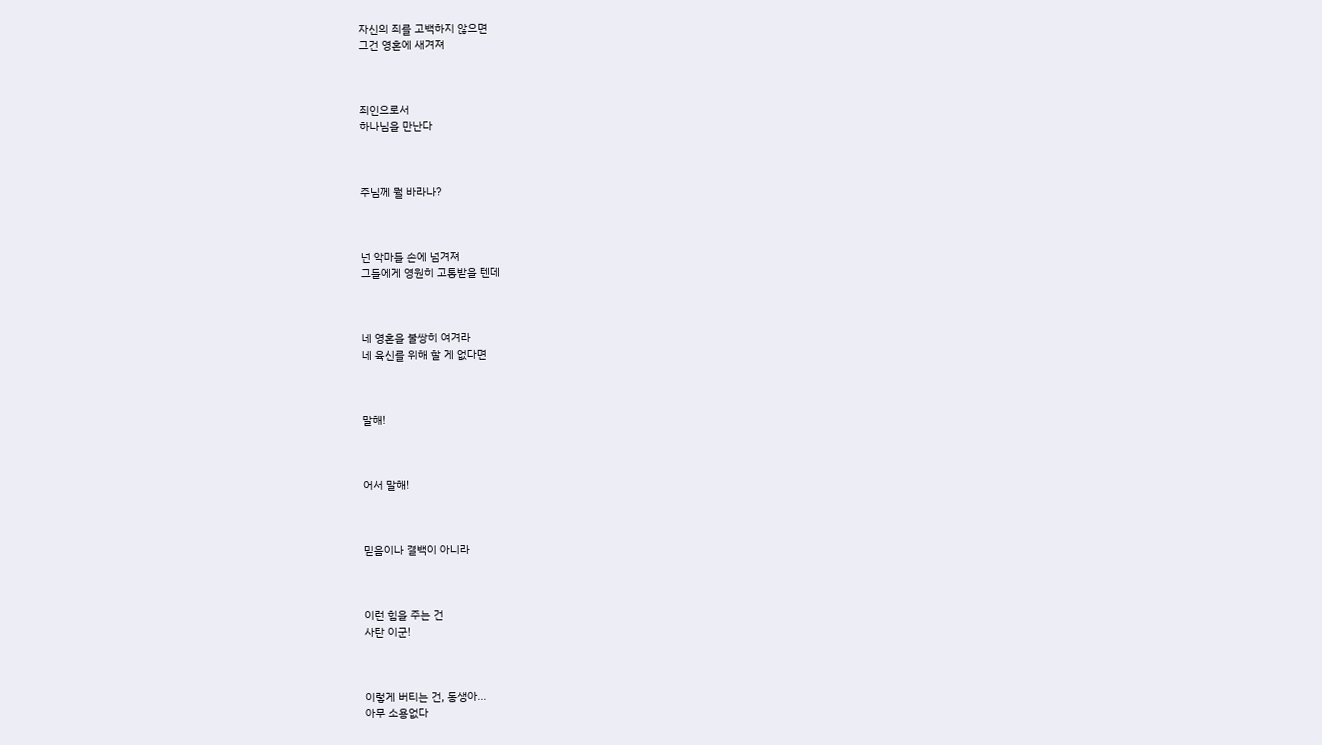자신의 죄를 고백하지 않으면
그건 영혼에 새겨져



죄인으로서
하나님을 만난다



주님께 뭘 바라나?



넌 악마들 손에 넘겨져
그들에게 영원히 고통받을 텐데



네 영혼을 불쌍히 여겨라
네 육신를 위해 할 게 없다면



말해!



어서 말해!



믿음이나 결백이 아니라



이런 힘을 주는 건
사탄 이군!



이렇게 버티는 건, 동생아...
아무 소용없다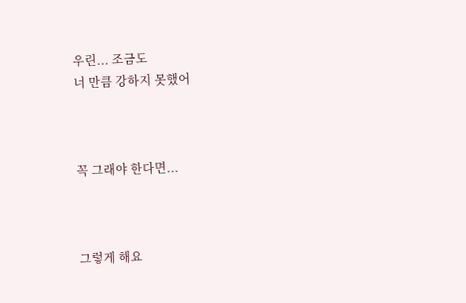우린... 조금도
너 만큼 강하지 못했어



꼭 그래야 한다면...



그렇게 해요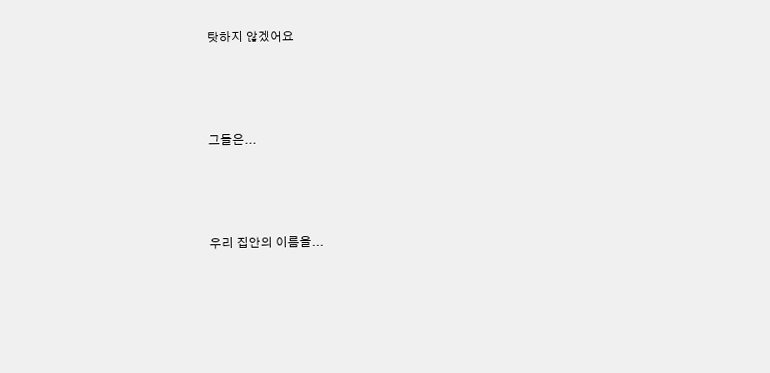탓하지 않겠어요



그들은...



우리 집안의 이름을...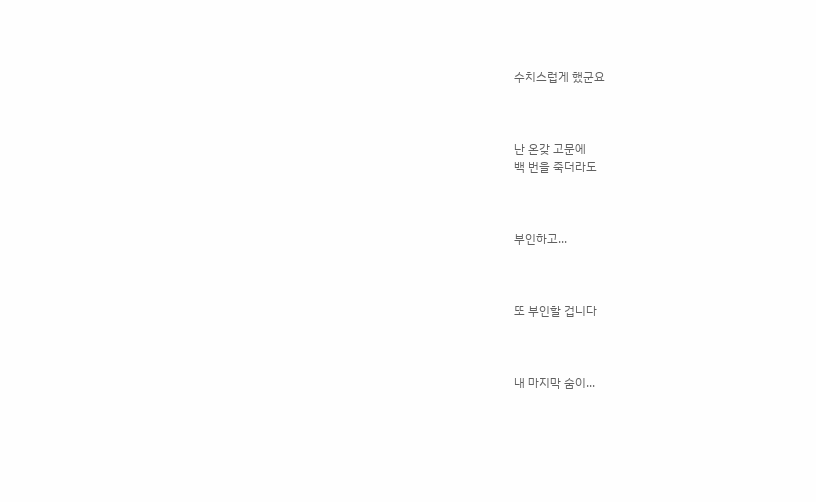수치스럽게 했군요



난 온갖 고문에
백 번을 죽더라도



부인하고...



또 부인할 겁니다



내 마지막 숨이...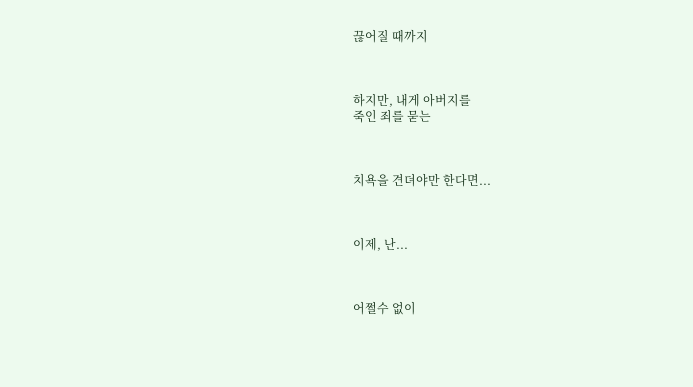끊어질 때까지



하지만, 내게 아버지를
죽인 죄를 묻는



치욕을 견뎌야만 한다면...



이제, 난...



어쩔수 없이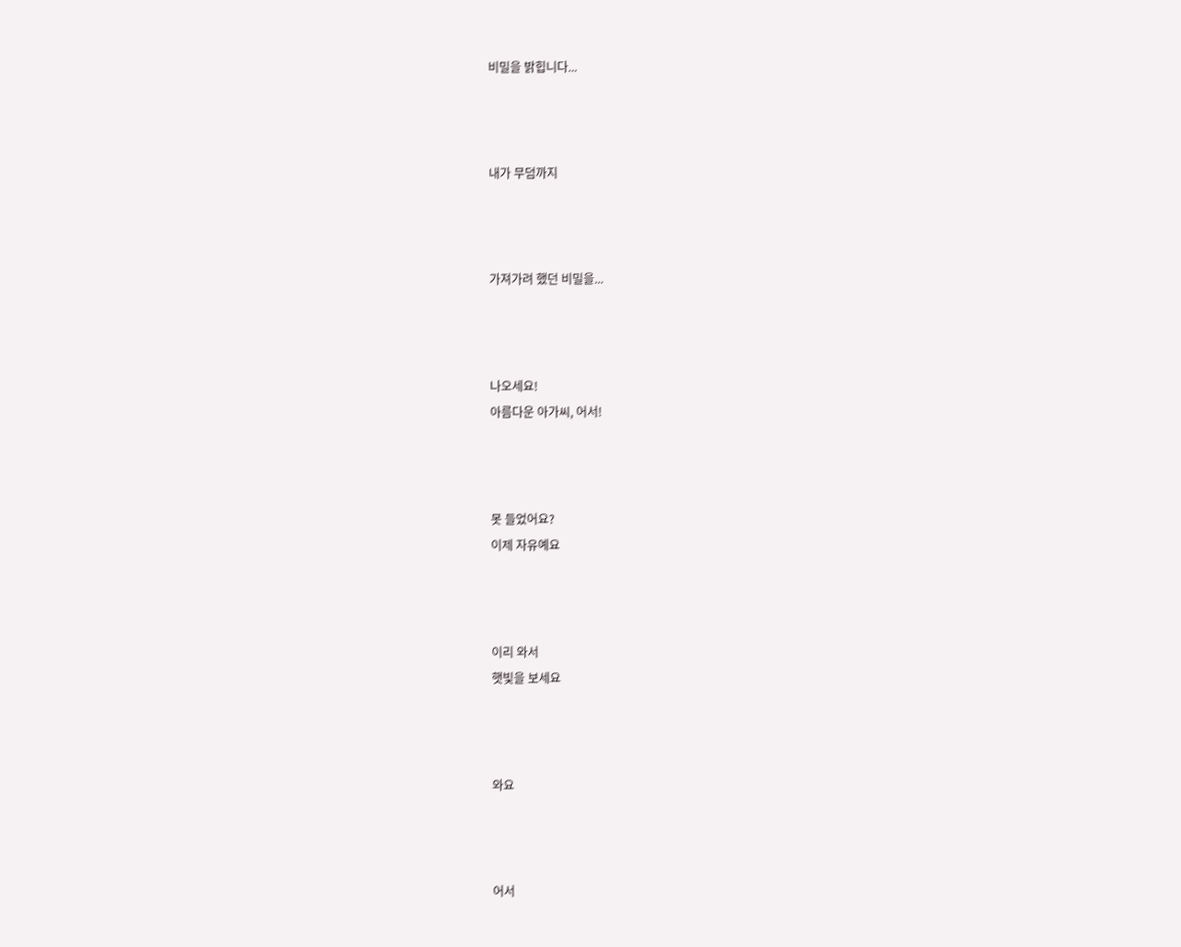비밀을 밝힙니다...



내가 무덤까지



가져가려 했던 비밀을...



나오세요!
아름다운 아가씨, 어서!



못 들었어요?
이제 자유예요



이리 와서
햇빛을 보세요



와요



어서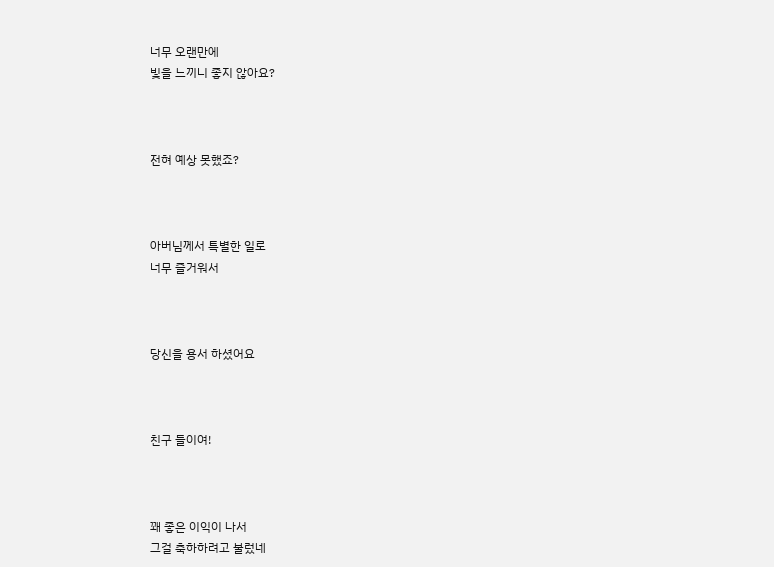너무 오랜만에
빛을 느끼니 좋지 않아요?



전혀 예상 못했죠?



아버님께서 특별한 일로
너무 즐거워서



당신을 용서 하셨어요



친구 들이여!



꽤 좋은 이익이 나서
그걸 축하하려고 불렀네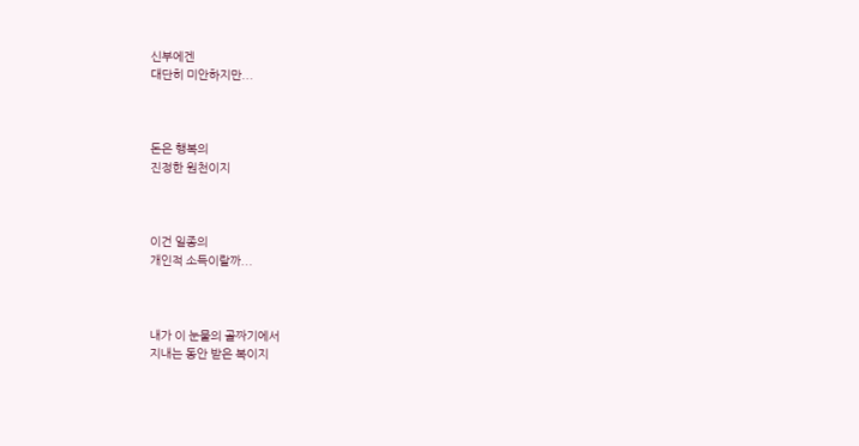신부에겐
대단히 미안하지만...



돈은 행복의
진정한 원천이지



이건 일종의
개인적 소득이랄까...



내가 이 눈물의 골짜기에서
지내는 동안 받은 복이지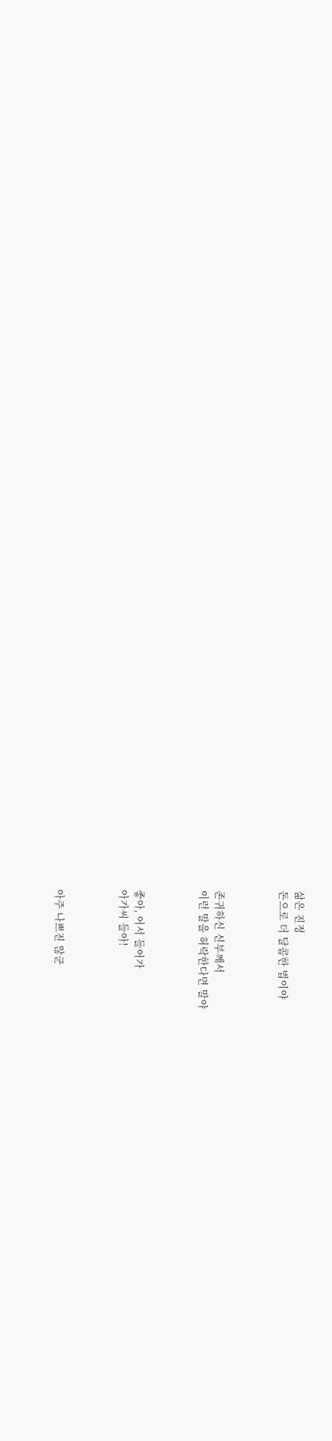삶은 진정
돈으로 더 달콤한 법이야



존귀하신 신부께서
이런 말을 허락한다면 말야



좋아, 어서 들어가
아가씨 들아!



아주 나쁘진 않군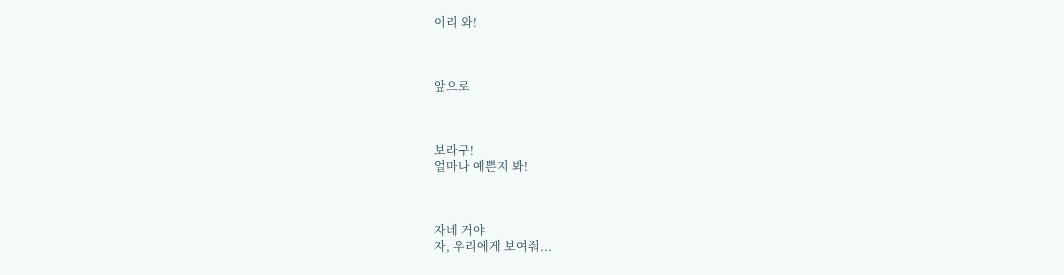이리 와!



앞으로



보라구!
얼마나 예쁜지 봐!



자네 거야
자, 우리에게 보여줘...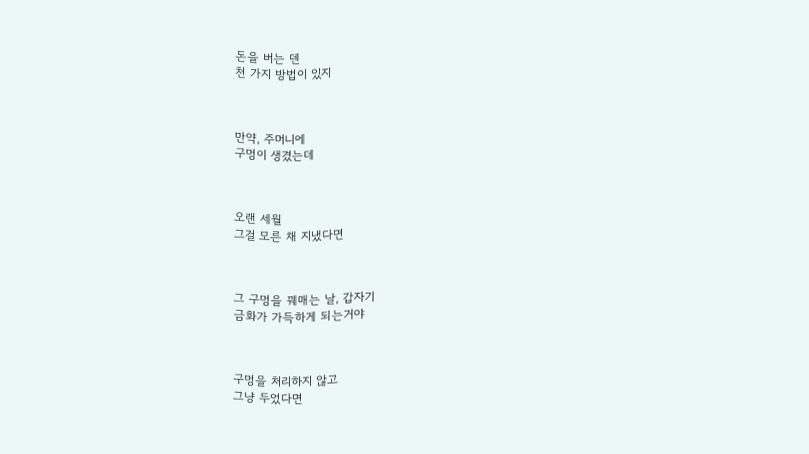돈을 버는 덴
천 가지 방법이 있지



만약, 주머니에
구멍이 생겼는데



오랜 세월
그걸 모른 채 지냈다면



그 구멍을 꿰매는 날, 갑자기
금화가 가득하게 되는거야



구멍을 처리하지 않고
그냥 두었다면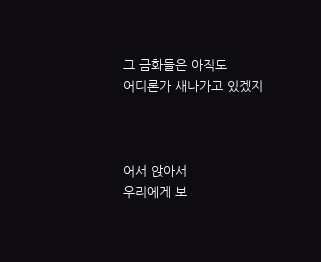그 금화들은 아직도
어디론가 새나가고 있겠지



어서 앉아서
우리에게 보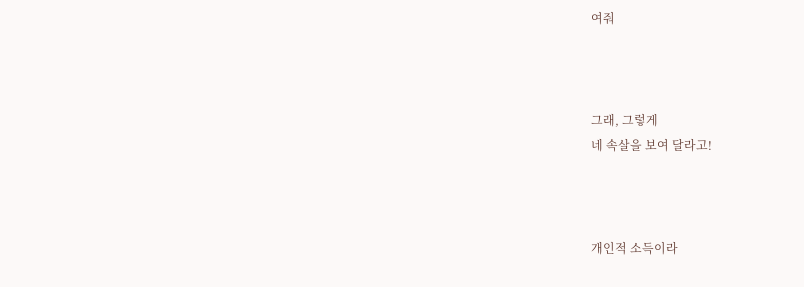여줘



그래, 그렇게
네 속살을 보여 달라고!



개인적 소득이라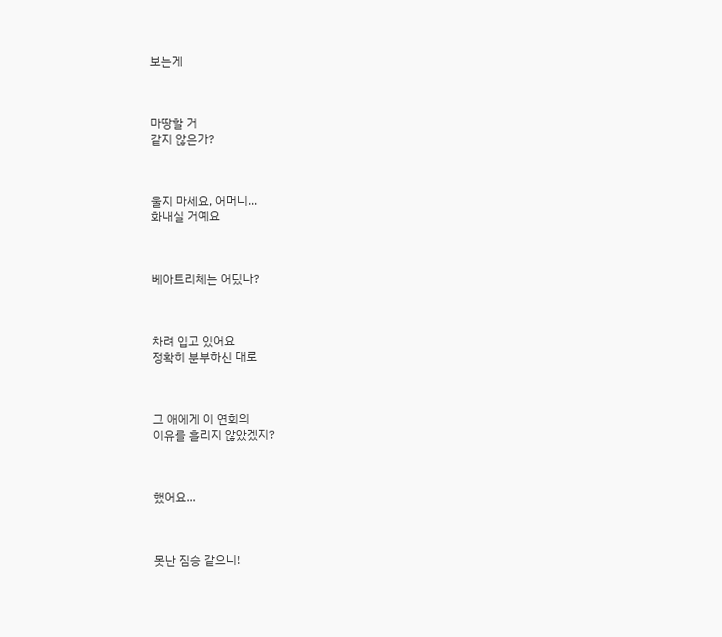보는게



마땅할 거
같지 않은가?



울지 마세요, 어머니...
화내실 거예요



베아트리체는 어딨나?



차려 입고 있어요
정확히 분부하신 대로



그 애에게 이 연회의
이유를 흘리지 않았겠지?



했어요...



못난 짐승 같으니!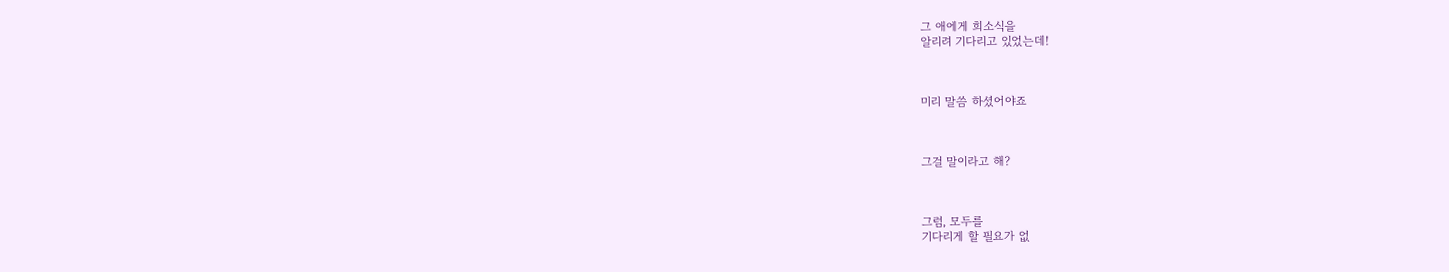그 애에게 희소식을
알리려 기다리고 있었는데!



미리 말씀 하셨어야죠



그걸 말이라고 해?



그럼, 모두를
기다리게 할 필요가 없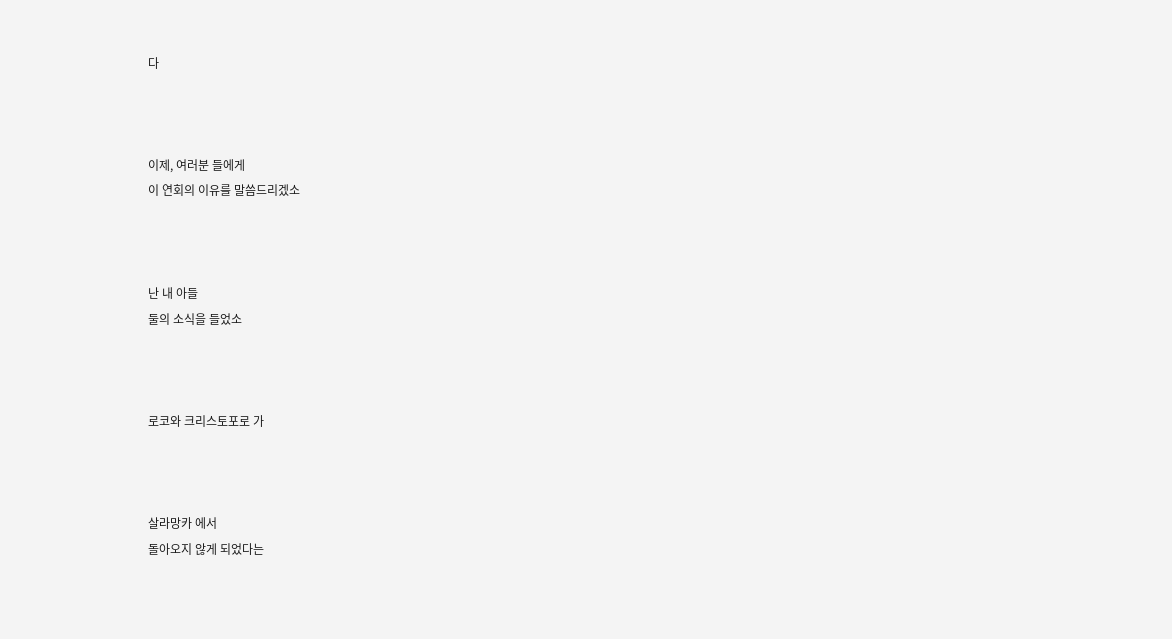다



이제, 여러분 들에게
이 연회의 이유를 말씀드리겠소



난 내 아들
둘의 소식을 들었소



로코와 크리스토포로 가



살라망카 에서
돌아오지 않게 되었다는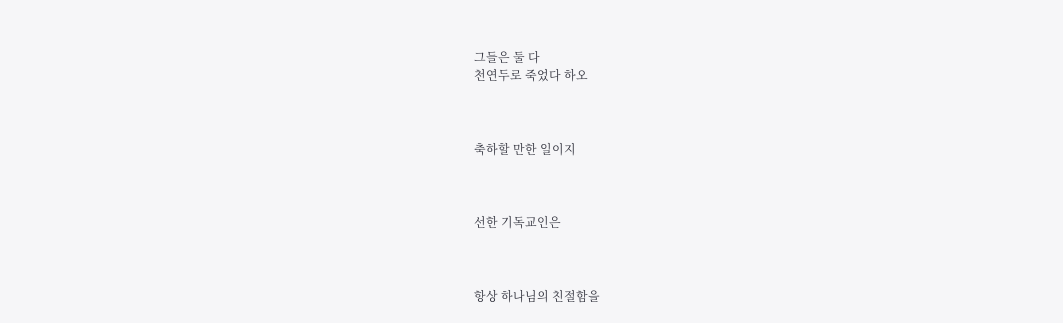그들은 둘 다
천연두로 죽었다 하오



축하할 만한 일이지



선한 기독교인은



항상 하나님의 친절함을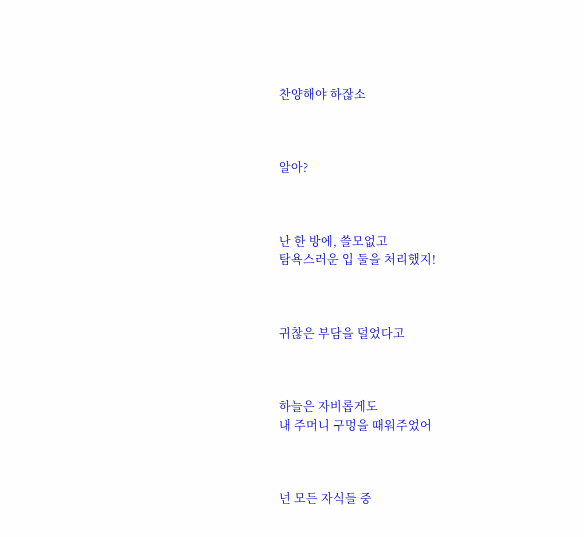찬양해야 하잖소



알아?



난 한 방에, 쓸모없고
탐욕스러운 입 둘을 처리했지!



귀찮은 부담을 덜었다고



하늘은 자비롭게도
내 주머니 구멍을 때워주었어



넌 모든 자식들 중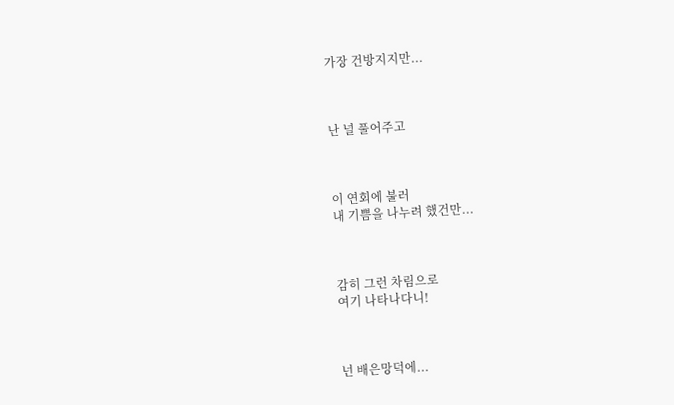가장 건방지지만...



난 널 풀어주고



이 연회에 불러
내 기쁨을 나누려 했건만...



감히 그런 차림으로
여기 나타나다니!



넌 배은망덕에...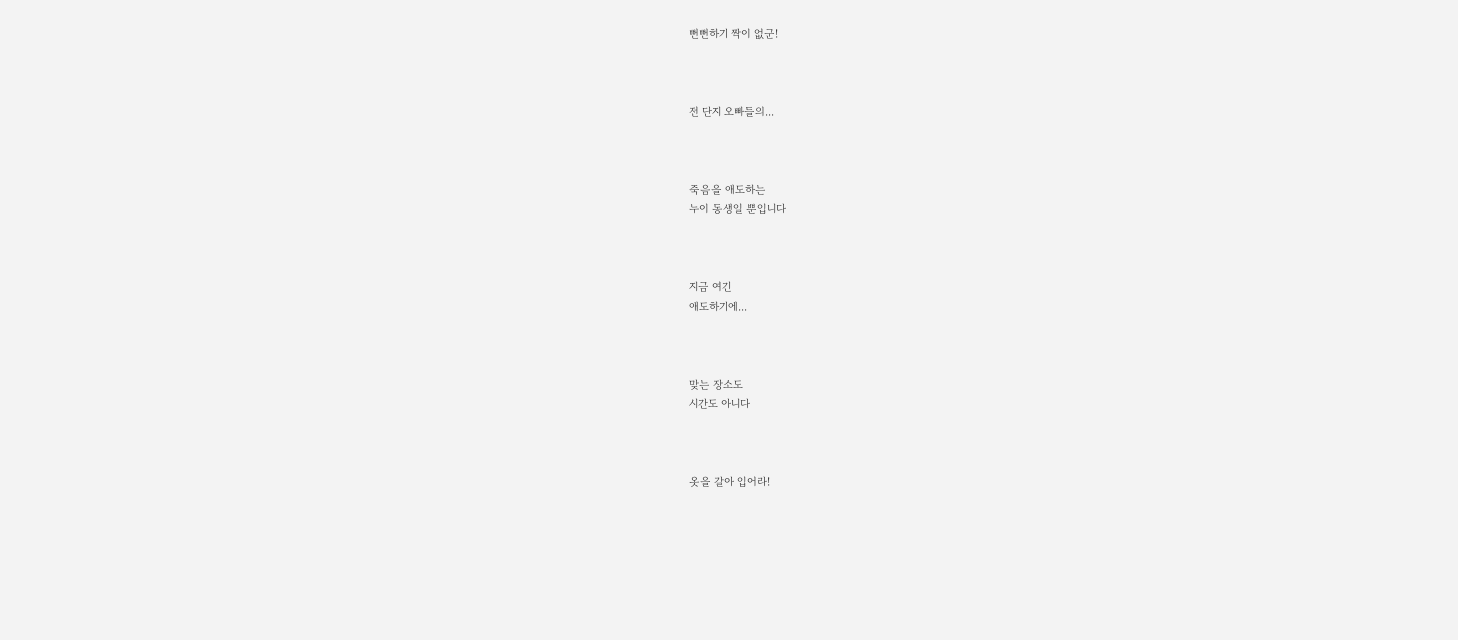뻔뻔하기 짝이 없군!



전 단지 오빠들의...



죽음을 애도하는
누이 동생일 뿐입니다



지금 여긴
애도하기에...



맞는 장소도
시간도 아니다



옷을 갈아 입어라!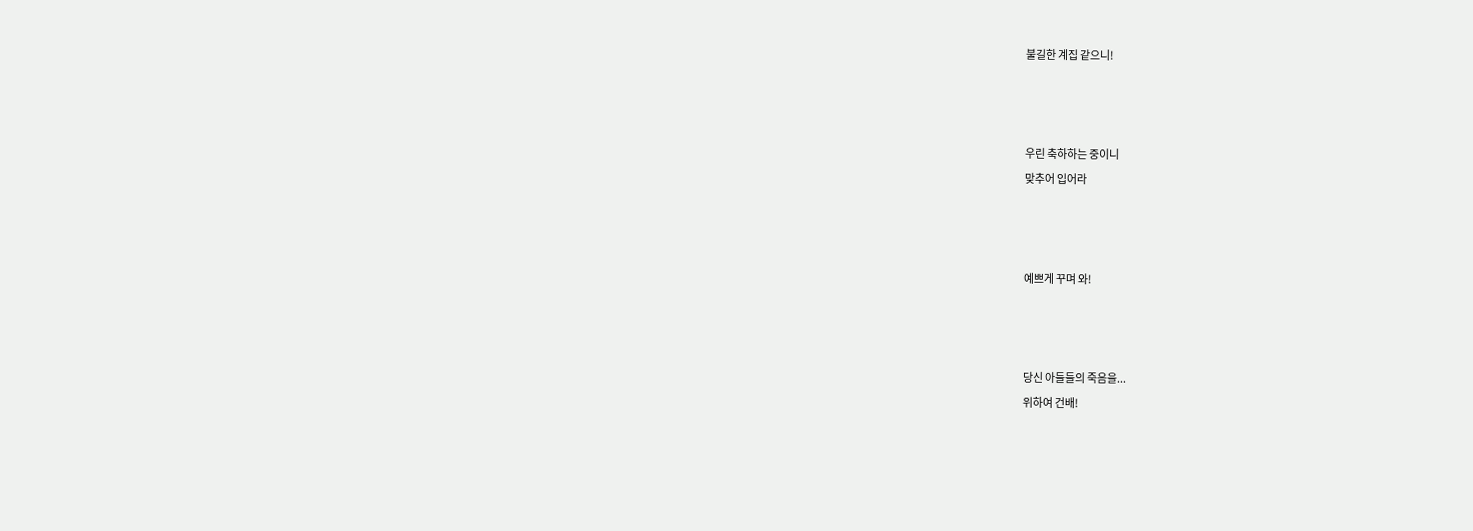불길한 계집 같으니!



우린 축하하는 중이니
맞추어 입어라



예쁘게 꾸며 와!



당신 아들들의 죽음을...
위하여 건배!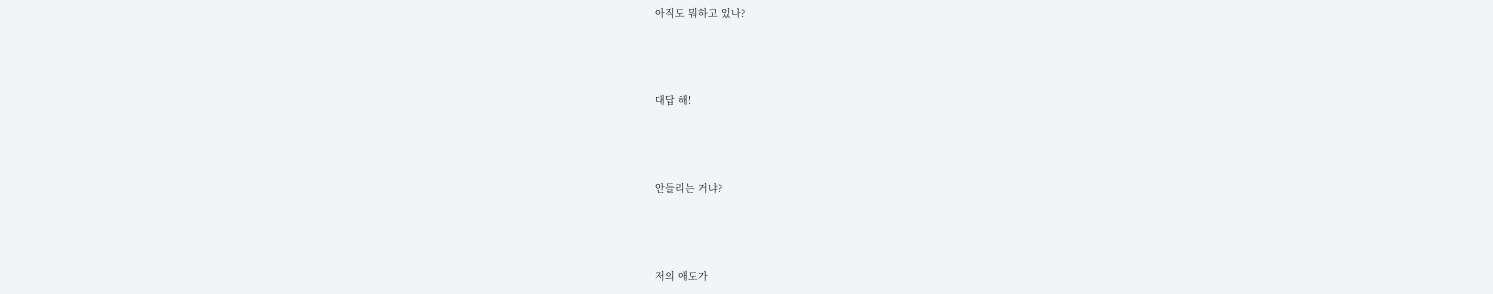아직도 뭐하고 있나?



대답 해!



안들리는 거냐?



저의 애도가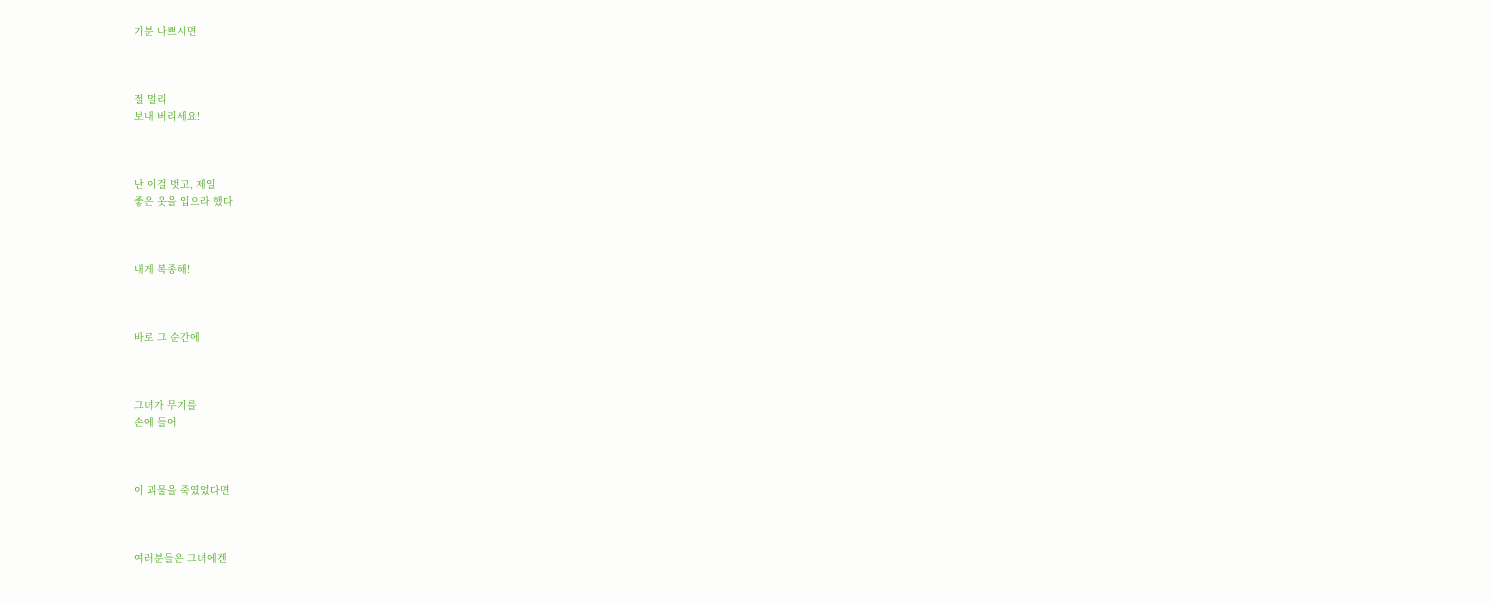기분 나쁘시면



절 멀리
보내 버리세요!



난 이걸 벗고, 제일
좋은 옷을 입으라 했다



내게 복종해!



바로 그 순간에



그녀가 무기를
손에 들어



이 괴물을 죽였었다면



여러분들은 그녀에겐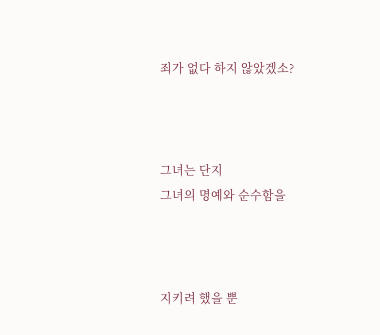죄가 없다 하지 않았겠소?



그녀는 단지
그녀의 명예와 순수함을



지키려 했을 뿐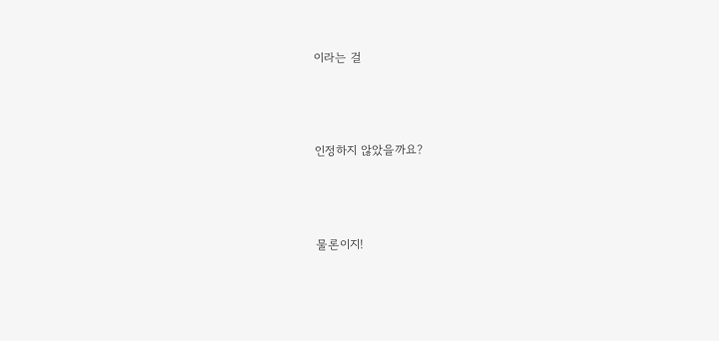이라는 걸



인정하지 않았을까요?



물론이지!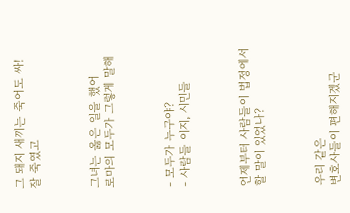그 돼지 새끼는 죽어도 싸!
잘 죽였고



그녀는 옳은 일을 했어
로마의 모두가 그렇게 말해



- 모두가 누구야?
- 사람들 이지, 시민들



언제부터 사람들이 법정에서
할 말이 있었나?



우리 같은
변호사들이 편해지겠군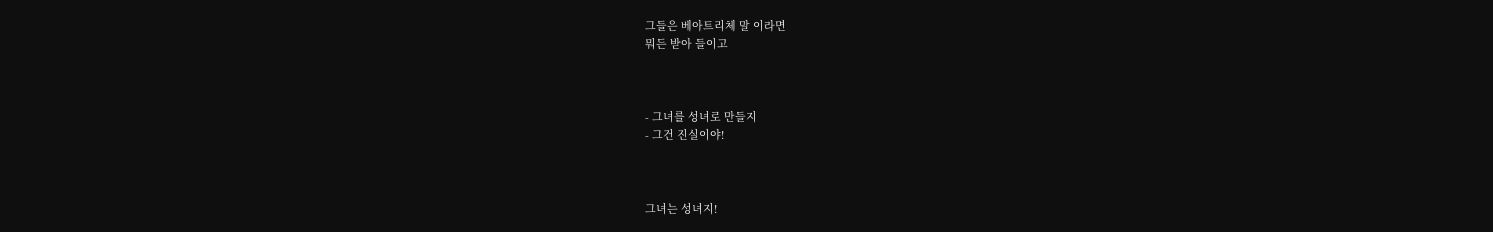그들은 베아트리체 말 이라면
뭐든 받아 들이고



- 그녀를 성녀로 만들지
- 그건 진실이야!



그녀는 성녀지!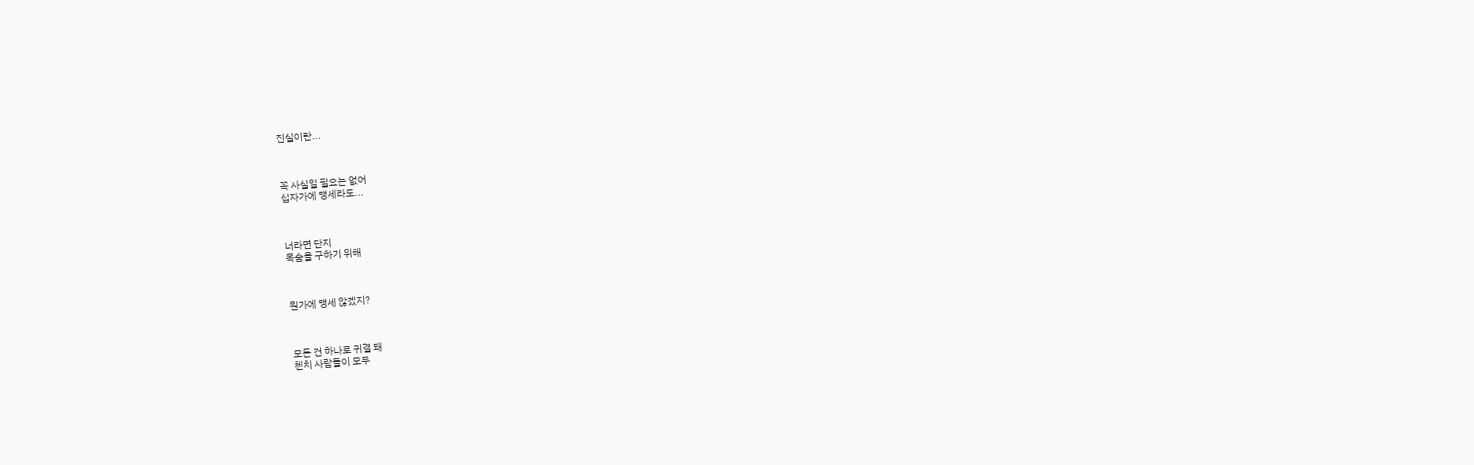진실이란...



꼭 사실일 필요는 없어
십자가에 맹세라도...



너라면 단지
목숨을 구하기 위해



뭔가에 맹세 않겠지?



모든 건 하나로 귀결 돼
첸치 사람들이 모두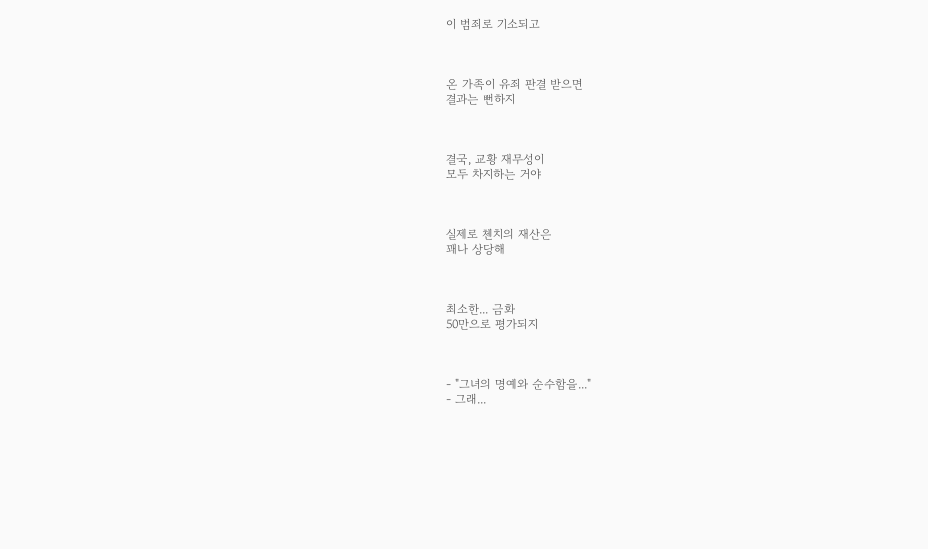이 범죄로 기소되고



온 가족이 유죄 판결 받으면
결과는 뻔하지



결국, 교황 재무성이
모두 차지하는 거야



실제로 첸치의 재산은
꽤나 상당해



최소한... 금화
50만으로 평가되지



- "그녀의 명예와 순수함을..."
- 그래...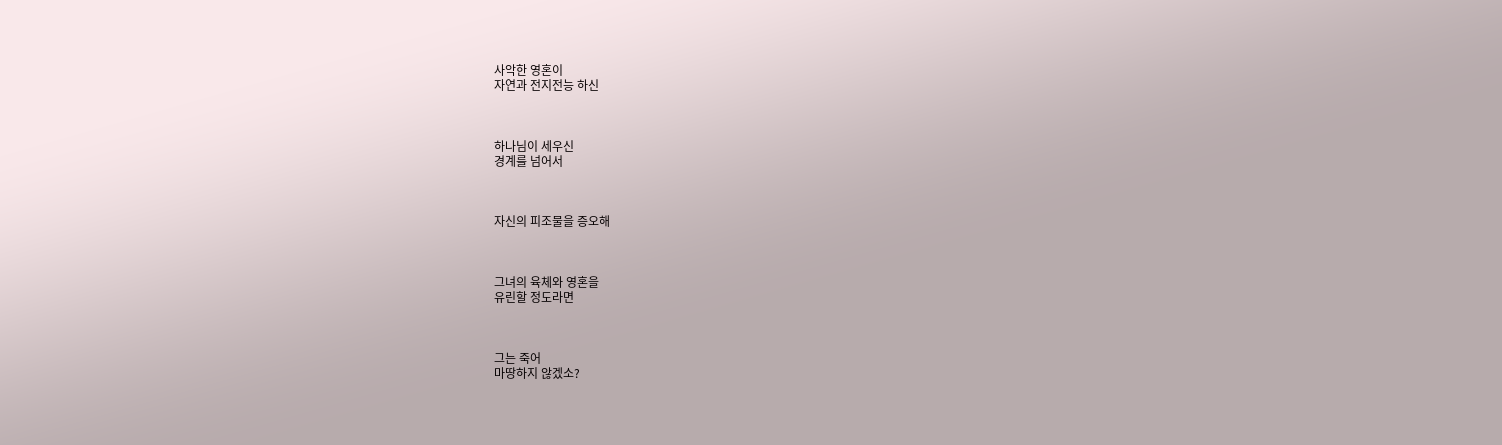사악한 영혼이
자연과 전지전능 하신



하나님이 세우신
경계를 넘어서



자신의 피조물을 증오해



그녀의 육체와 영혼을
유린할 정도라면



그는 죽어
마땅하지 않겠소?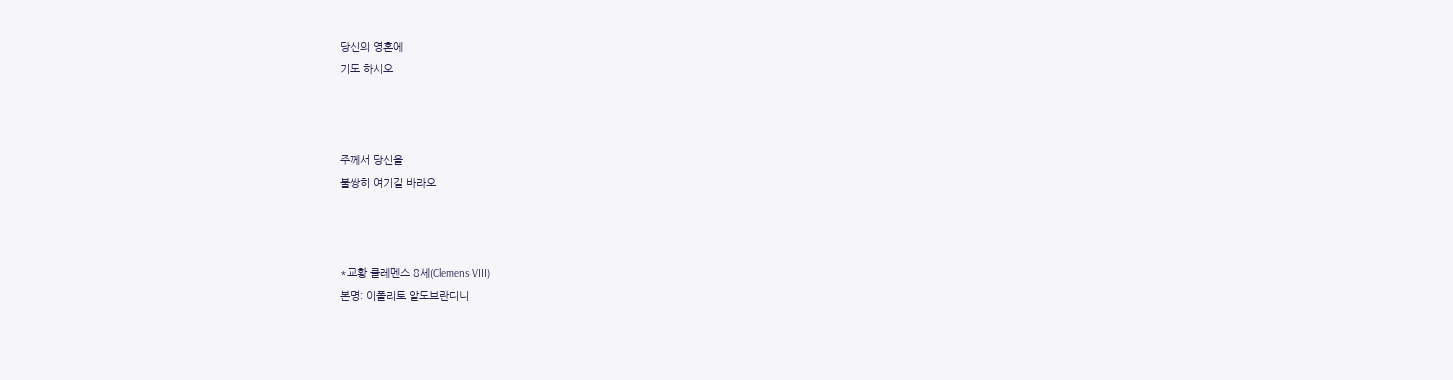당신의 영혼에
기도 하시오



주께서 당신을
불쌍히 여기길 바라오



*교황 클레멘스 8세(Clemens VIII)
본명: 이폴리토 알도브란디니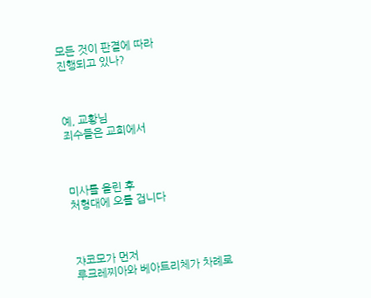모든 것이 판결에 따라
진행되고 있나?



예, 교황님
죄수들은 교회에서



미사를 올린 후
처형대에 오를 겁니다



쟈코모가 먼저
루크레찌아와 베아트리체가 차례로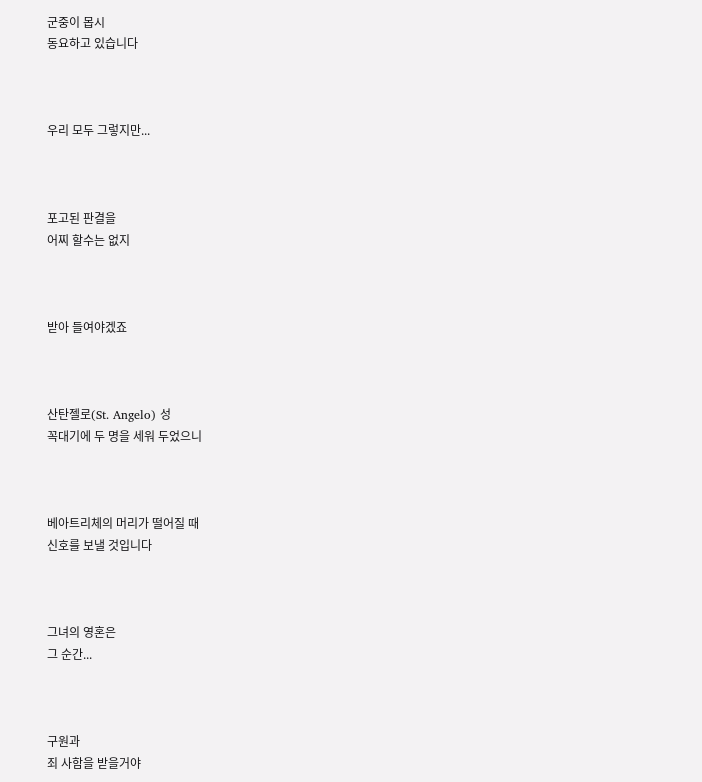군중이 몹시
동요하고 있습니다



우리 모두 그렇지만...



포고된 판결을
어찌 할수는 없지



받아 들여야겠죠



산탄젤로(St. Angelo) 성
꼭대기에 두 명을 세워 두었으니



베아트리체의 머리가 떨어질 때
신호를 보낼 것입니다



그녀의 영혼은
그 순간...



구원과
죄 사함을 받을거야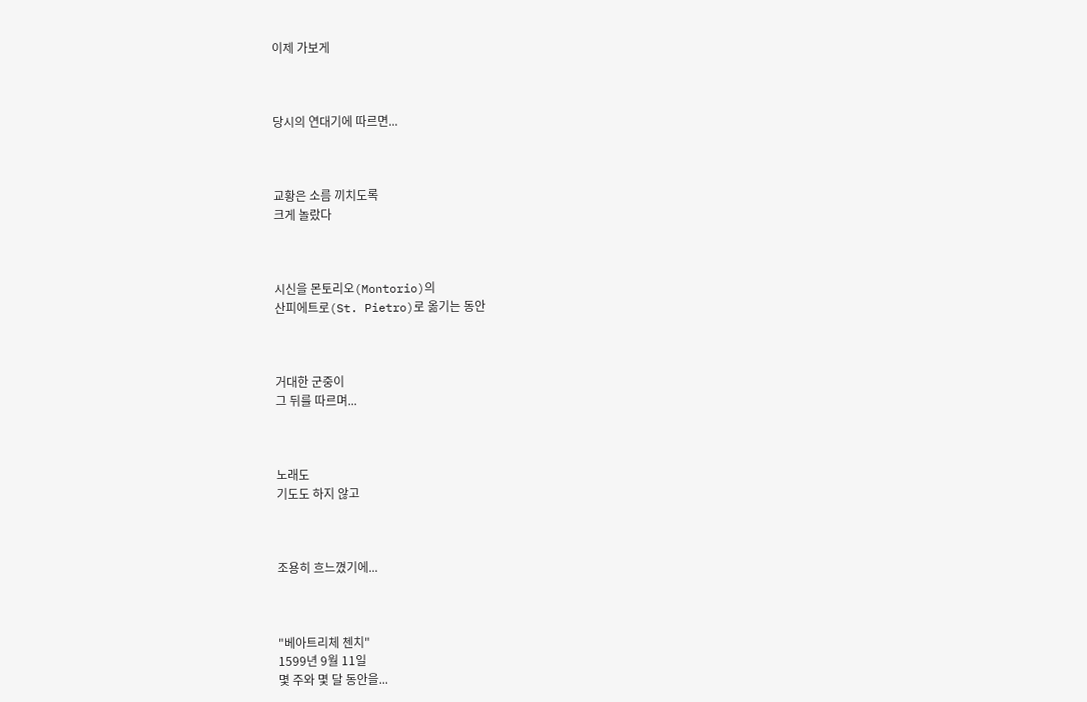이제 가보게



당시의 연대기에 따르면...



교황은 소름 끼치도록
크게 놀랐다



시신을 몬토리오(Montorio)의
산피에트로(St. Pietro)로 옮기는 동안



거대한 군중이
그 뒤를 따르며...



노래도
기도도 하지 않고



조용히 흐느꼈기에...



"베아트리체 첸치"
1599년 9월 11일
몇 주와 몇 달 동안을...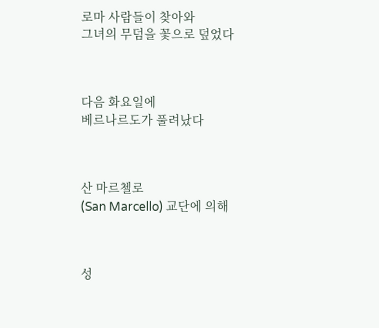로마 사람들이 찾아와
그녀의 무덤을 꽃으로 덮었다



다음 화요일에
베르나르도가 풀려났다



산 마르첼로
(San Marcello) 교단에 의해



성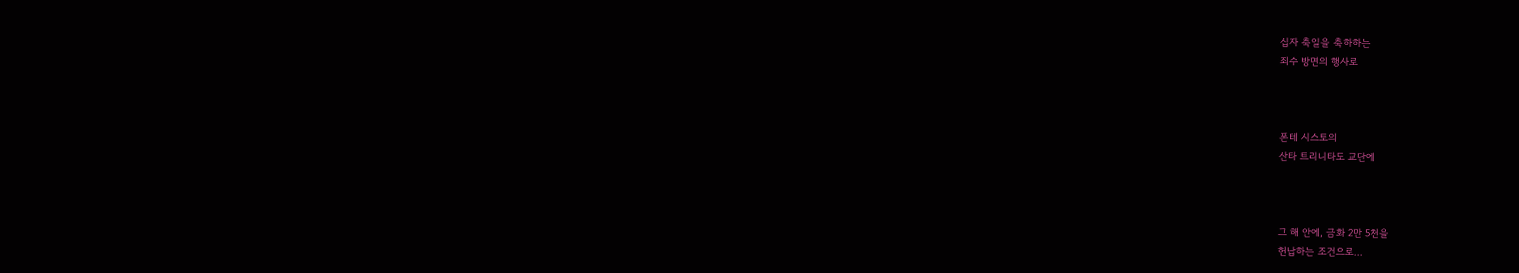십자 축일을 축하하는
죄수 방면의 행사로



폰테 시스토의
산타 트리니타도 교단에



그 해 안에, 금화 2만 5천을
헌납하는 조건으로...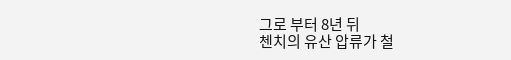그로 부터 8년 뒤
첸치의 유산 압류가 철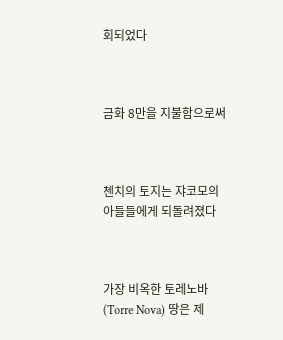회되었다



금화 8만을 지불함으로써



첸치의 토지는 쟈코모의
아들들에게 되돌려졌다



가장 비옥한 토레노바
(Torre Nova) 땅은 제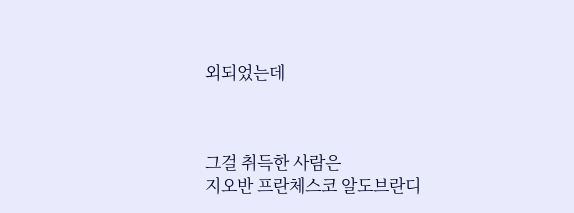외되었는데



그걸 취득한 사람은
지오반 프란체스코 알도브란디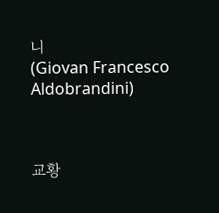니
(Giovan Francesco Aldobrandini)



교황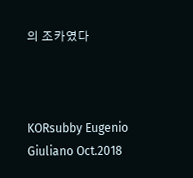의 조카였다



KORsubby Eugenio Giuliano Oct.2018